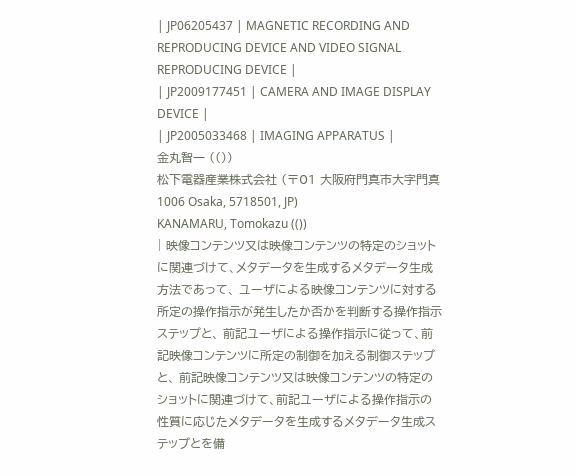| JP06205437 | MAGNETIC RECORDING AND REPRODUCING DEVICE AND VIDEO SIGNAL REPRODUCING DEVICE |
| JP2009177451 | CAMERA AND IMAGE DISPLAY DEVICE |
| JP2005033468 | IMAGING APPARATUS |
金丸智一 (())
松下電器産業株式会社 (〒01 大阪府門真市大字門真1006 Osaka, 5718501, JP)
KANAMARU, Tomokazu (())
| 映像コンテンツ又は映像コンテンツの特定のショットに関連づけて、メタデータを生成するメタデータ生成方法であって、 ユーザによる映像コンテンツに対する所定の操作指示が発生したか否かを判断する操作指示ステップと、 前記ユーザによる操作指示に従って、前記映像コンテンツに所定の制御を加える制御ステップと、 前記映像コンテンツ又は映像コンテンツの特定のショットに関連づけて、前記ユーザによる操作指示の性質に応じたメタデータを生成するメタデータ生成ステップとを備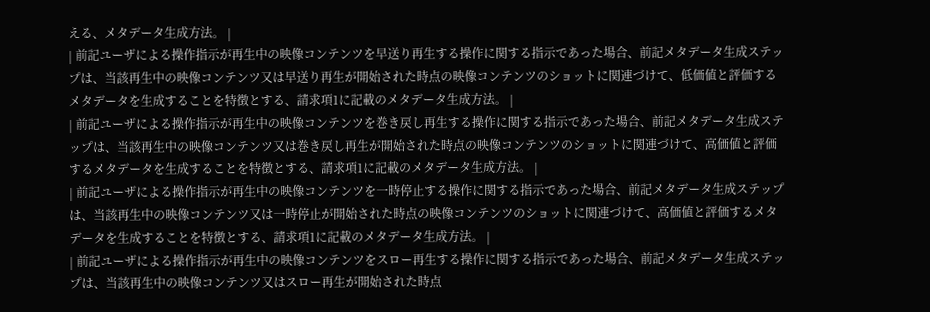える、メタデータ生成方法。 |
| 前記ユーザによる操作指示が再生中の映像コンテンツを早送り再生する操作に関する指示であった場合、前記メタデータ生成ステップは、当該再生中の映像コンテンツ又は早送り再生が開始された時点の映像コンテンツのショットに関連づけて、低価値と評価するメタデータを生成することを特徴とする、請求項1に記載のメタデータ生成方法。 |
| 前記ユーザによる操作指示が再生中の映像コンテンツを巻き戻し再生する操作に関する指示であった場合、前記メタデータ生成ステップは、当該再生中の映像コンテンツ又は巻き戻し再生が開始された時点の映像コンテンツのショットに関連づけて、高価値と評価するメタデータを生成することを特徴とする、請求項1に記載のメタデータ生成方法。 |
| 前記ユーザによる操作指示が再生中の映像コンテンツを一時停止する操作に関する指示であった場合、前記メタデータ生成ステップは、当該再生中の映像コンテンツ又は一時停止が開始された時点の映像コンテンツのショットに関連づけて、高価値と評価するメタデータを生成することを特徴とする、請求項1に記載のメタデータ生成方法。 |
| 前記ユーザによる操作指示が再生中の映像コンテンツをスロー再生する操作に関する指示であった場合、前記メタデータ生成ステップは、当該再生中の映像コンテンツ又はスロー再生が開始された時点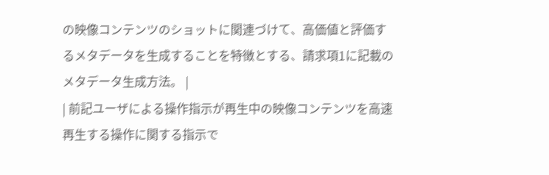の映像コンテンツのショットに関連づけて、高価値と評価するメタデータを生成することを特徴とする、請求項1に記載のメタデータ生成方法。 |
| 前記ユーザによる操作指示が再生中の映像コンテンツを高速再生する操作に関する指示で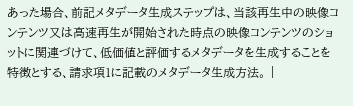あった場合、前記メタデータ生成ステップは、当該再生中の映像コンテンツ又は高速再生が開始された時点の映像コンテンツのショットに関連づけて、低価値と評価するメタデータを生成することを特徴とする、請求項1に記載のメタデータ生成方法。 |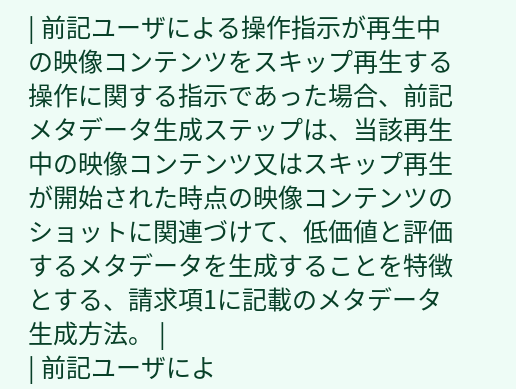| 前記ユーザによる操作指示が再生中の映像コンテンツをスキップ再生する操作に関する指示であった場合、前記メタデータ生成ステップは、当該再生中の映像コンテンツ又はスキップ再生が開始された時点の映像コンテンツのショットに関連づけて、低価値と評価するメタデータを生成することを特徴とする、請求項1に記載のメタデータ生成方法。 |
| 前記ユーザによ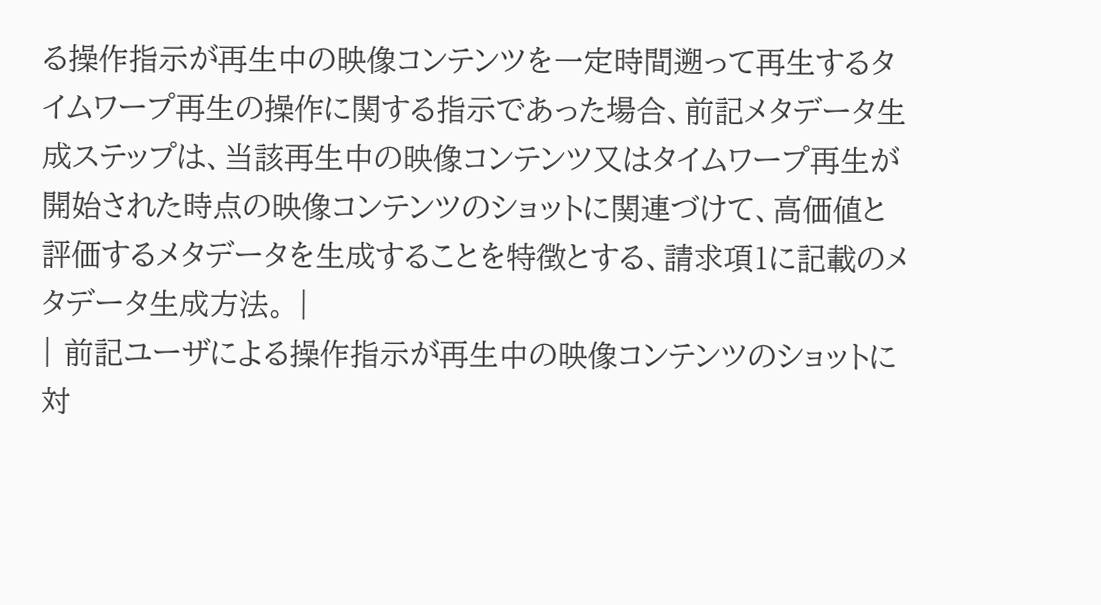る操作指示が再生中の映像コンテンツを一定時間遡って再生するタイムワープ再生の操作に関する指示であった場合、前記メタデータ生成ステップは、当該再生中の映像コンテンツ又はタイムワープ再生が開始された時点の映像コンテンツのショットに関連づけて、高価値と評価するメタデータを生成することを特徴とする、請求項1に記載のメタデータ生成方法。 |
| 前記ユーザによる操作指示が再生中の映像コンテンツのショットに対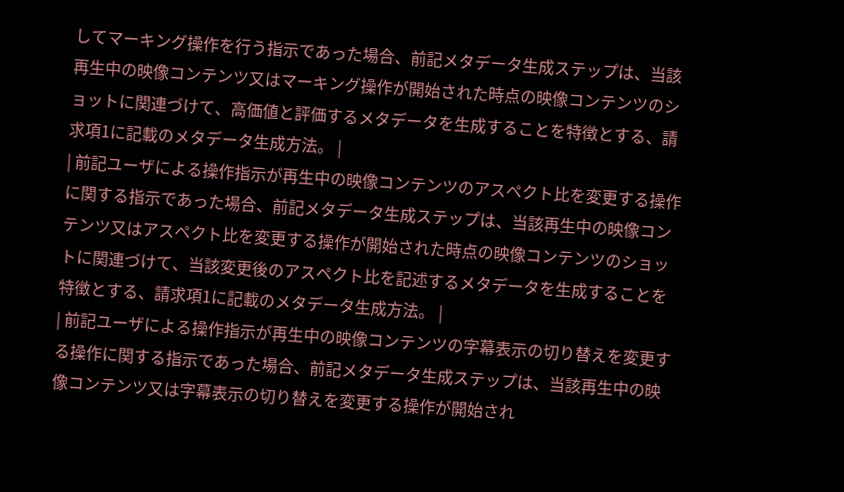してマーキング操作を行う指示であった場合、前記メタデータ生成ステップは、当該再生中の映像コンテンツ又はマーキング操作が開始された時点の映像コンテンツのショットに関連づけて、高価値と評価するメタデータを生成することを特徴とする、請求項1に記載のメタデータ生成方法。 |
| 前記ユーザによる操作指示が再生中の映像コンテンツのアスペクト比を変更する操作に関する指示であった場合、前記メタデータ生成ステップは、当該再生中の映像コンテンツ又はアスペクト比を変更する操作が開始された時点の映像コンテンツのショットに関連づけて、当該変更後のアスペクト比を記述するメタデータを生成することを特徴とする、請求項1に記載のメタデータ生成方法。 |
| 前記ユーザによる操作指示が再生中の映像コンテンツの字幕表示の切り替えを変更する操作に関する指示であった場合、前記メタデータ生成ステップは、当該再生中の映像コンテンツ又は字幕表示の切り替えを変更する操作が開始され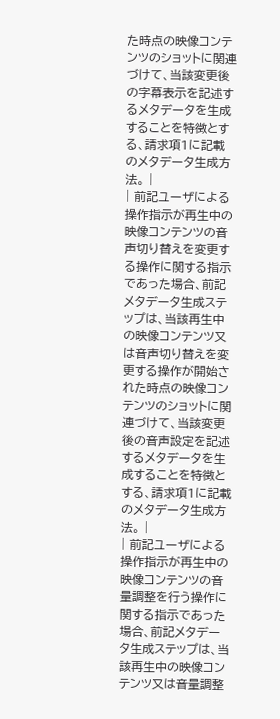た時点の映像コンテンツのショットに関連づけて、当該変更後の字幕表示を記述するメタデータを生成することを特徴とする、請求項1に記載のメタデータ生成方法。 |
| 前記ユーザによる操作指示が再生中の映像コンテンツの音声切り替えを変更する操作に関する指示であった場合、前記メタデータ生成ステップは、当該再生中の映像コンテンツ又は音声切り替えを変更する操作が開始された時点の映像コンテンツのショットに関連づけて、当該変更後の音声設定を記述するメタデータを生成することを特徴とする、請求項1に記載のメタデータ生成方法。 |
| 前記ユーザによる操作指示が再生中の映像コンテンツの音量調整を行う操作に関する指示であった場合、前記メタデータ生成ステップは、当該再生中の映像コンテンツ又は音量調整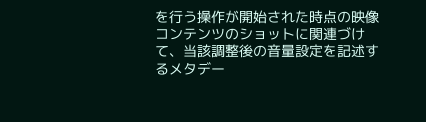を行う操作が開始された時点の映像コンテンツのショットに関連づけて、当該調整後の音量設定を記述するメタデー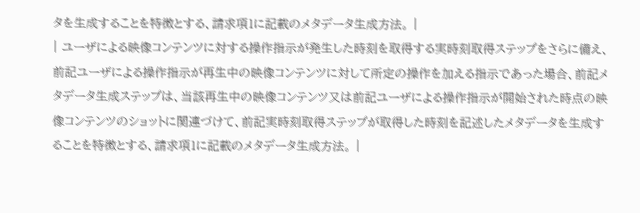タを生成することを特徴とする、請求項1に記載のメタデータ生成方法。 |
| ユーザによる映像コンテンツに対する操作指示が発生した時刻を取得する実時刻取得ステップをさらに備え、 前記ユーザによる操作指示が再生中の映像コンテンツに対して所定の操作を加える指示であった場合、前記メタデータ生成ステップは、当該再生中の映像コンテンツ又は前記ユーザによる操作指示が開始された時点の映像コンテンツのショットに関連づけて、前記実時刻取得ステップが取得した時刻を記述したメタデータを生成することを特徴とする、請求項1に記載のメタデータ生成方法。 |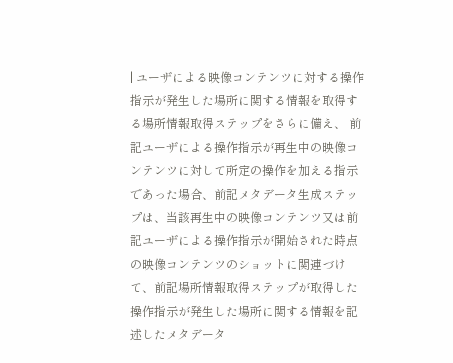| ユーザによる映像コンテンツに対する操作指示が発生した場所に関する情報を取得する場所情報取得ステップをさらに備え、 前記ユーザによる操作指示が再生中の映像コンテンツに対して所定の操作を加える指示であった場合、前記メタデータ生成ステップは、当該再生中の映像コンテンツ又は前記ユーザによる操作指示が開始された時点の映像コンテンツのショットに関連づけて、前記場所情報取得ステップが取得した操作指示が発生した場所に関する情報を記述したメタデータ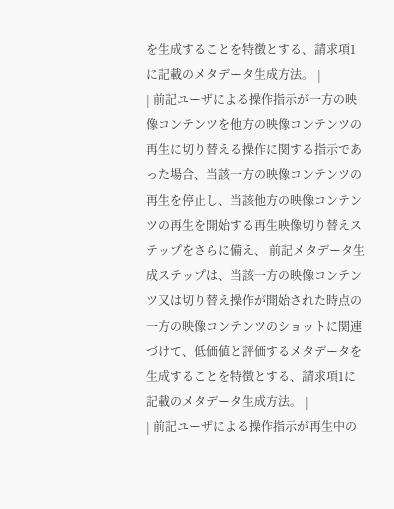を生成することを特徴とする、請求項1に記載のメタデータ生成方法。 |
| 前記ユーザによる操作指示が一方の映像コンテンツを他方の映像コンテンツの再生に切り替える操作に関する指示であった場合、当該一方の映像コンテンツの再生を停止し、当該他方の映像コンテンツの再生を開始する再生映像切り替えステップをさらに備え、 前記メタデータ生成ステップは、当該一方の映像コンテンツ又は切り替え操作が開始された時点の一方の映像コンテンツのショットに関連づけて、低価値と評価するメタデータを生成することを特徴とする、請求項1に記載のメタデータ生成方法。 |
| 前記ユーザによる操作指示が再生中の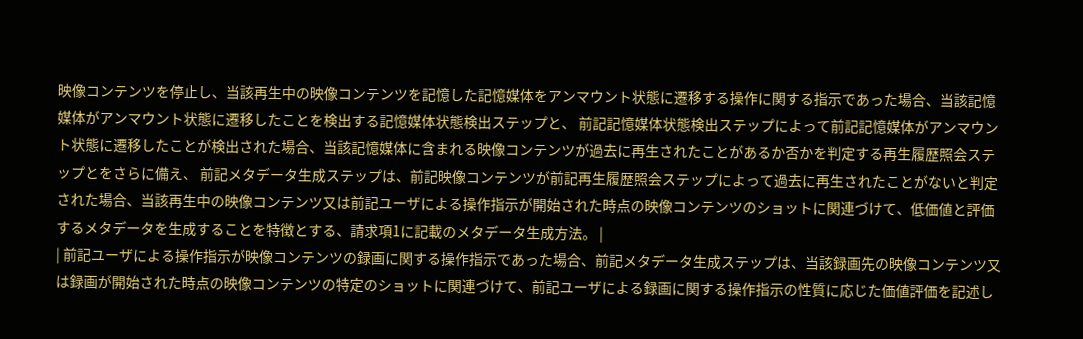映像コンテンツを停止し、当該再生中の映像コンテンツを記憶した記憶媒体をアンマウント状態に遷移する操作に関する指示であった場合、当該記憶媒体がアンマウント状態に遷移したことを検出する記憶媒体状態検出ステップと、 前記記憶媒体状態検出ステップによって前記記憶媒体がアンマウント状態に遷移したことが検出された場合、当該記憶媒体に含まれる映像コンテンツが過去に再生されたことがあるか否かを判定する再生履歴照会ステップとをさらに備え、 前記メタデータ生成ステップは、前記映像コンテンツが前記再生履歴照会ステップによって過去に再生されたことがないと判定された場合、当該再生中の映像コンテンツ又は前記ユーザによる操作指示が開始された時点の映像コンテンツのショットに関連づけて、低価値と評価するメタデータを生成することを特徴とする、請求項1に記載のメタデータ生成方法。 |
| 前記ユーザによる操作指示が映像コンテンツの録画に関する操作指示であった場合、前記メタデータ生成ステップは、当該録画先の映像コンテンツ又は録画が開始された時点の映像コンテンツの特定のショットに関連づけて、前記ユーザによる録画に関する操作指示の性質に応じた価値評価を記述し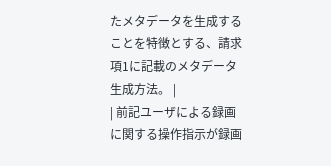たメタデータを生成することを特徴とする、請求項1に記載のメタデータ生成方法。 |
| 前記ユーザによる録画に関する操作指示が録画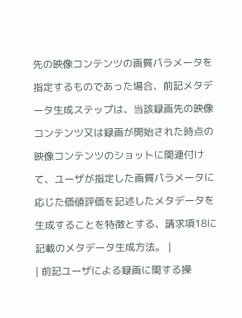先の映像コンテンツの画質パラメータを指定するものであった場合、前記メタデータ生成ステップは、当該録画先の映像コンテンツ又は録画が開始された時点の映像コンテンツのショットに関連付けて、ユーザが指定した画質パラメータに応じた価値評価を記述したメタデータを生成することを特徴とする、請求項18に記載のメタデータ生成方法。 |
| 前記ユーザによる録画に関する操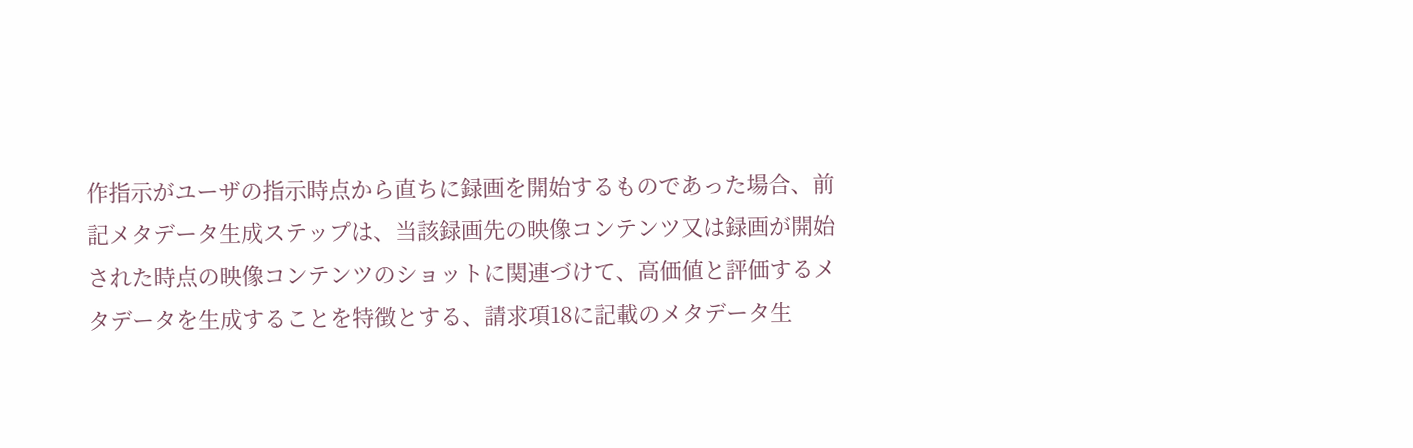作指示がユーザの指示時点から直ちに録画を開始するものであった場合、前記メタデータ生成ステップは、当該録画先の映像コンテンツ又は録画が開始された時点の映像コンテンツのショットに関連づけて、高価値と評価するメタデータを生成することを特徴とする、請求項18に記載のメタデータ生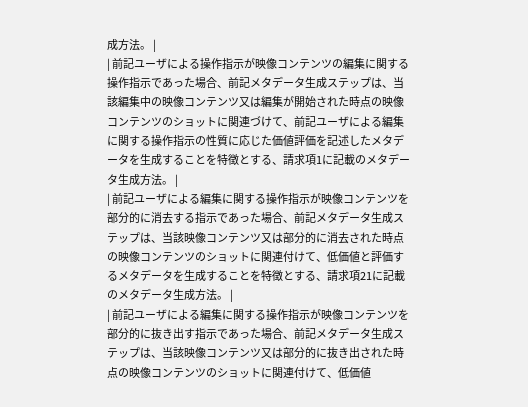成方法。 |
| 前記ユーザによる操作指示が映像コンテンツの編集に関する操作指示であった場合、前記メタデータ生成ステップは、当該編集中の映像コンテンツ又は編集が開始された時点の映像コンテンツのショットに関連づけて、前記ユーザによる編集に関する操作指示の性質に応じた価値評価を記述したメタデータを生成することを特徴とする、請求項1に記載のメタデータ生成方法。 |
| 前記ユーザによる編集に関する操作指示が映像コンテンツを部分的に消去する指示であった場合、前記メタデータ生成ステップは、当該映像コンテンツ又は部分的に消去された時点の映像コンテンツのショットに関連付けて、低価値と評価するメタデータを生成することを特徴とする、請求項21に記載のメタデータ生成方法。 |
| 前記ユーザによる編集に関する操作指示が映像コンテンツを部分的に抜き出す指示であった場合、前記メタデータ生成ステップは、当該映像コンテンツ又は部分的に抜き出された時点の映像コンテンツのショットに関連付けて、低価値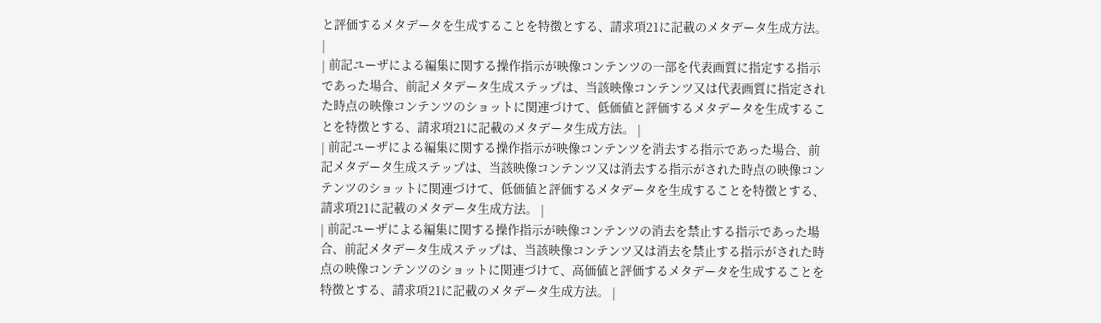と評価するメタデータを生成することを特徴とする、請求項21に記載のメタデータ生成方法。 |
| 前記ユーザによる編集に関する操作指示が映像コンテンツの一部を代表画質に指定する指示であった場合、前記メタデータ生成ステップは、当該映像コンテンツ又は代表画質に指定された時点の映像コンテンツのショットに関連づけて、低価値と評価するメタデータを生成することを特徴とする、請求項21に記載のメタデータ生成方法。 |
| 前記ユーザによる編集に関する操作指示が映像コンテンツを消去する指示であった場合、前記メタデータ生成ステップは、当該映像コンテンツ又は消去する指示がされた時点の映像コンテンツのショットに関連づけて、低価値と評価するメタデータを生成することを特徴とする、請求項21に記載のメタデータ生成方法。 |
| 前記ユーザによる編集に関する操作指示が映像コンテンツの消去を禁止する指示であった場合、前記メタデータ生成ステップは、当該映像コンテンツ又は消去を禁止する指示がされた時点の映像コンテンツのショットに関連づけて、高価値と評価するメタデータを生成することを特徴とする、請求項21に記載のメタデータ生成方法。 |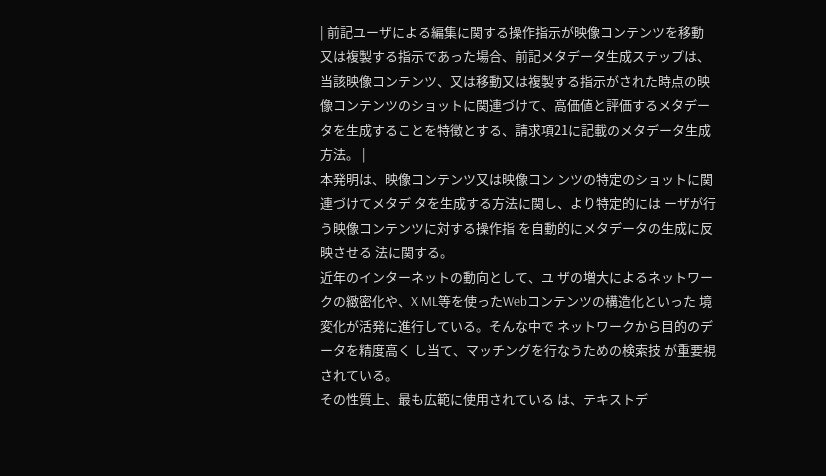| 前記ユーザによる編集に関する操作指示が映像コンテンツを移動又は複製する指示であった場合、前記メタデータ生成ステップは、当該映像コンテンツ、又は移動又は複製する指示がされた時点の映像コンテンツのショットに関連づけて、高価値と評価するメタデータを生成することを特徴とする、請求項21に記載のメタデータ生成方法。 |
本発明は、映像コンテンツ又は映像コン ンツの特定のショットに関連づけてメタデ タを生成する方法に関し、より特定的には ーザが行う映像コンテンツに対する操作指 を自動的にメタデータの生成に反映させる 法に関する。
近年のインターネットの動向として、ユ ザの増大によるネットワークの緻密化や、X ML等を使ったWebコンテンツの構造化といった 境変化が活発に進行している。そんな中で ネットワークから目的のデータを精度高く し当て、マッチングを行なうための検索技 が重要視されている。
その性質上、最も広範に使用されている は、テキストデ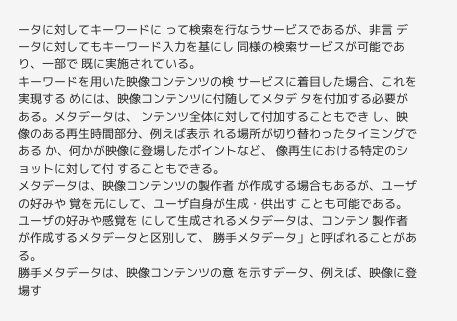ータに対してキーワードに って検索を行なうサービスであるが、非言 データに対してもキーワード入力を基にし 同様の検索サービスが可能であり、一部で 既に実施されている。
キーワードを用いた映像コンテンツの検 サービスに着目した場合、これを実現する めには、映像コンテンツに付随してメタデ タを付加する必要がある。メタデータは、 ンテンツ全体に対して付加することもでき し、映像のある再生時間部分、例えば表示 れる場所が切り替わったタイミングである か、何かが映像に登場したポイントなど、 像再生における特定のショットに対して付 することもできる。
メタデータは、映像コンテンツの製作者 が作成する場合もあるが、ユーザの好みや 覚を元にして、ユーザ自身が生成・供出す ことも可能である。ユーザの好みや感覚を にして生成されるメタデータは、コンテン 製作者が作成するメタデータと区別して、 勝手メタデータ」と呼ばれることがある。
勝手メタデータは、映像コンテンツの意 を示すデータ、例えば、映像に登場す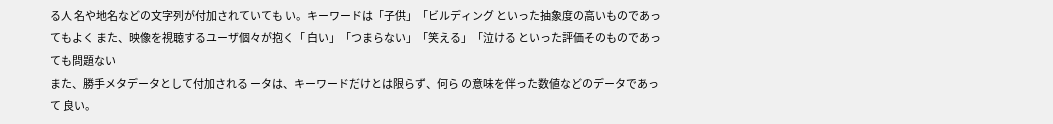る人 名や地名などの文字列が付加されていても い。キーワードは「子供」「ビルディング といった抽象度の高いものであってもよく また、映像を視聴するユーザ個々が抱く「 白い」「つまらない」「笑える」「泣ける といった評価そのものであっても問題ない
また、勝手メタデータとして付加される ータは、キーワードだけとは限らず、何ら の意味を伴った数値などのデータであって 良い。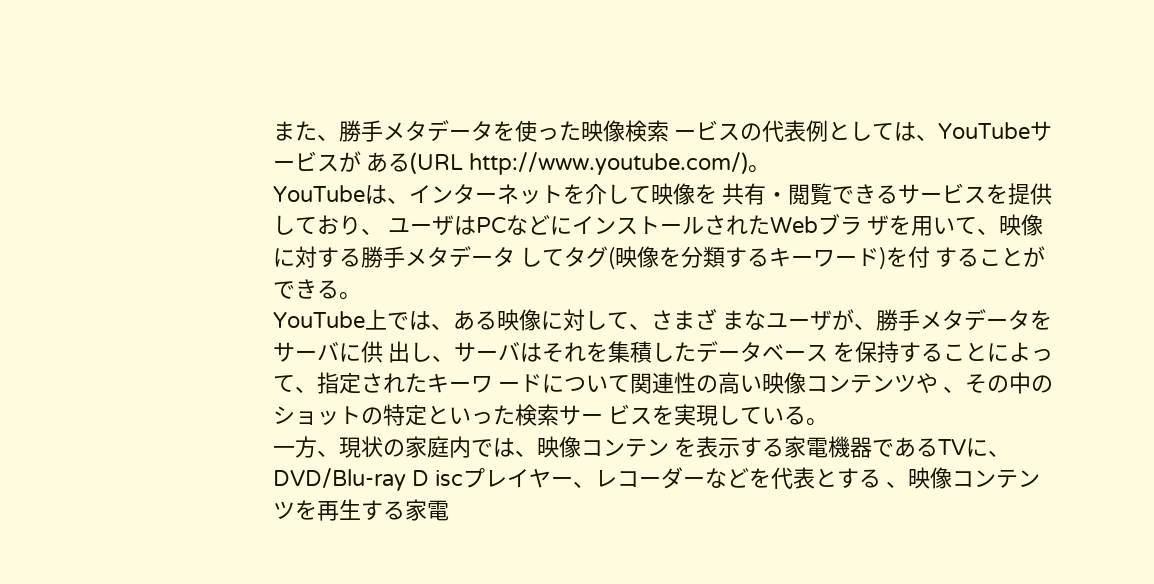また、勝手メタデータを使った映像検索 ービスの代表例としては、YouTubeサービスが ある(URL http://www.youtube.com/)。
YouTubeは、インターネットを介して映像を 共有・閲覧できるサービスを提供しており、 ユーザはPCなどにインストールされたWebブラ ザを用いて、映像に対する勝手メタデータ してタグ(映像を分類するキーワード)を付 することができる。
YouTube上では、ある映像に対して、さまざ まなユーザが、勝手メタデータをサーバに供 出し、サーバはそれを集積したデータベース を保持することによって、指定されたキーワ ードについて関連性の高い映像コンテンツや 、その中のショットの特定といった検索サー ビスを実現している。
一方、現状の家庭内では、映像コンテン を表示する家電機器であるTVに、DVD/Blu-ray D iscプレイヤー、レコーダーなどを代表とする 、映像コンテンツを再生する家電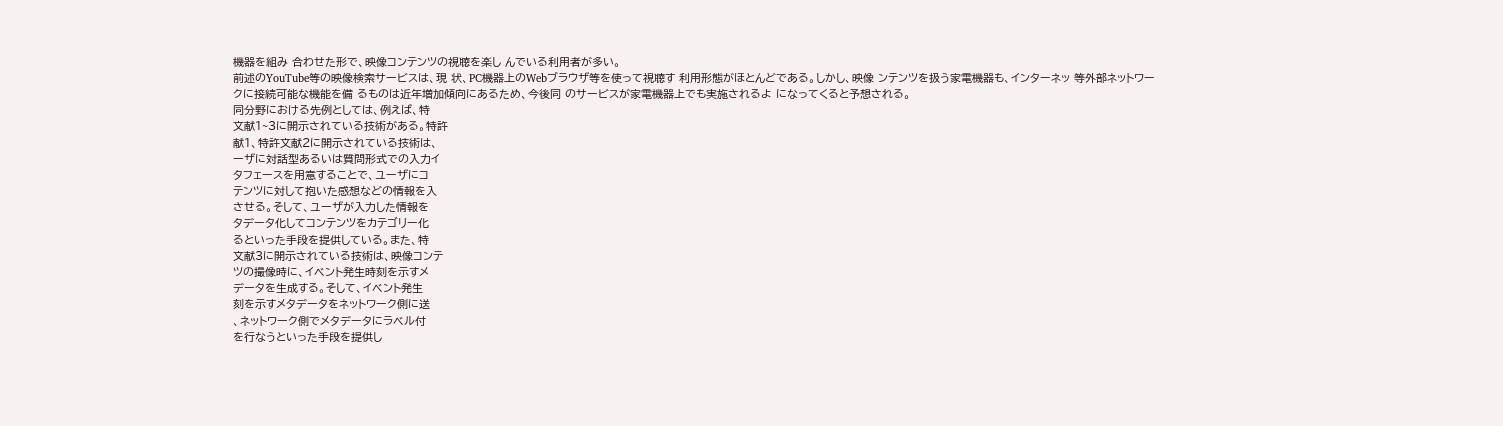機器を組み 合わせた形で、映像コンテンツの視聴を楽し んでいる利用者が多い。
前述のYouTube等の映像検索サービスは、現 状、PC機器上のWebブラウザ等を使って視聴す 利用形態がほとんどである。しかし、映像 ンテンツを扱う家電機器も、インターネッ 等外部ネットワークに接続可能な機能を備 るものは近年増加傾向にあるため、今後同 のサービスが家電機器上でも実施されるよ になってくると予想される。
同分野における先例としては、例えば、特
文献1~3に開示されている技術がある。特許
献1、特許文献2に開示されている技術は、
ーザに対話型あるいは質問形式での入力イ
タフェースを用意することで、ユーザにコ
テンツに対して抱いた感想などの情報を入
させる。そして、ユーザが入力した情報を
タデータ化してコンテンツをカテゴリー化
るといった手段を提供している。また、特
文献3に開示されている技術は、映像コンテ
ツの撮像時に、イベント発生時刻を示すメ
データを生成する。そして、イベント発生
刻を示すメタデータをネットワーク側に送
、ネットワーク側でメタデータにラベル付
を行なうといった手段を提供し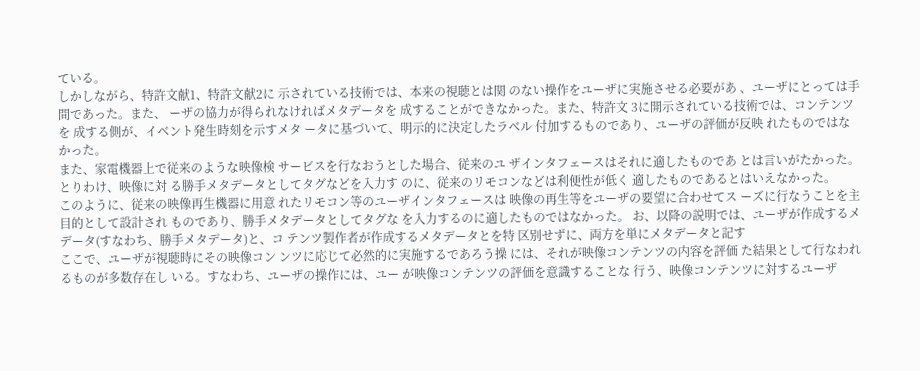ている。
しかしながら、特許文献1、特許文献2に 示されている技術では、本来の視聴とは関 のない操作をユーザに実施させる必要があ 、ユーザにとっては手間であった。また、 ーザの協力が得られなければメタデータを 成することができなかった。また、特許文 3に開示されている技術では、コンテンツを 成する側が、イベント発生時刻を示すメタ ータに基づいて、明示的に決定したラベル 付加するものであり、ユーザの評価が反映 れたものではなかった。
また、家電機器上で従来のような映像検 サービスを行なおうとした場合、従来のユ ザインタフェースはそれに適したものであ とは言いがたかった。とりわけ、映像に対 る勝手メタデータとしてタグなどを入力す のに、従来のリモコンなどは利便性が低く 適したものであるとはいえなかった。
このように、従来の映像再生機器に用意 れたリモコン等のユーザインタフェースは 映像の再生等をユーザの要望に合わせてス ーズに行なうことを主目的として設計され ものであり、勝手メタデータとしてタグな を入力するのに適したものではなかった。 お、以降の説明では、ユーザが作成するメ データ(すなわち、勝手メタデータ)と、コ テンツ製作者が作成するメタデータとを特 区別せずに、両方を単にメタデータと記す
ここで、ユーザが視聴時にその映像コン ンツに応じて必然的に実施するであろう操 には、それが映像コンテンツの内容を評価 た結果として行なわれるものが多数存在し いる。すなわち、ユーザの操作には、ユー が映像コンテンツの評価を意識することな 行う、映像コンテンツに対するユーザ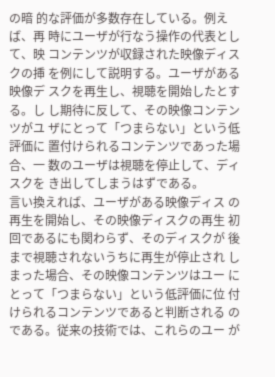の暗 的な評価が多数存在している。例えば、再 時にユーザが行なう操作の代表として、映 コンテンツが収録された映像ディスクの挿 を例にして説明する。ユーザがある映像デ スクを再生し、視聴を開始したとする。し し期待に反して、その映像コンテンツがユ ザにとって「つまらない」という低評価に 置付けられるコンテンツであった場合、一 数のユーザは視聴を停止して、ディスクを き出してしまうはずである。
言い換えれば、ユーザがある映像ディス の再生を開始し、その映像ディスクの再生 初回であるにも関わらず、そのディスクが 後まで視聴されないうちに再生が停止され しまった場合、その映像コンテンツはユー にとって「つまらない」という低評価に位 付けられるコンテンツであると判断される のである。従来の技術では、これらのユー が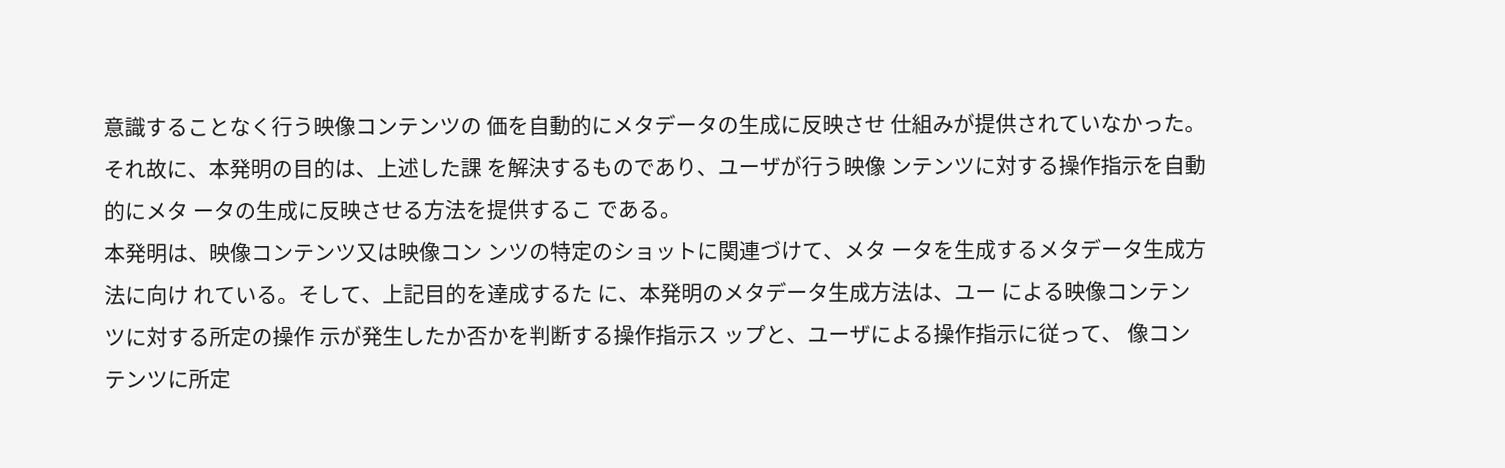意識することなく行う映像コンテンツの 価を自動的にメタデータの生成に反映させ 仕組みが提供されていなかった。
それ故に、本発明の目的は、上述した課 を解決するものであり、ユーザが行う映像 ンテンツに対する操作指示を自動的にメタ ータの生成に反映させる方法を提供するこ である。
本発明は、映像コンテンツ又は映像コン ンツの特定のショットに関連づけて、メタ ータを生成するメタデータ生成方法に向け れている。そして、上記目的を達成するた に、本発明のメタデータ生成方法は、ユー による映像コンテンツに対する所定の操作 示が発生したか否かを判断する操作指示ス ップと、ユーザによる操作指示に従って、 像コンテンツに所定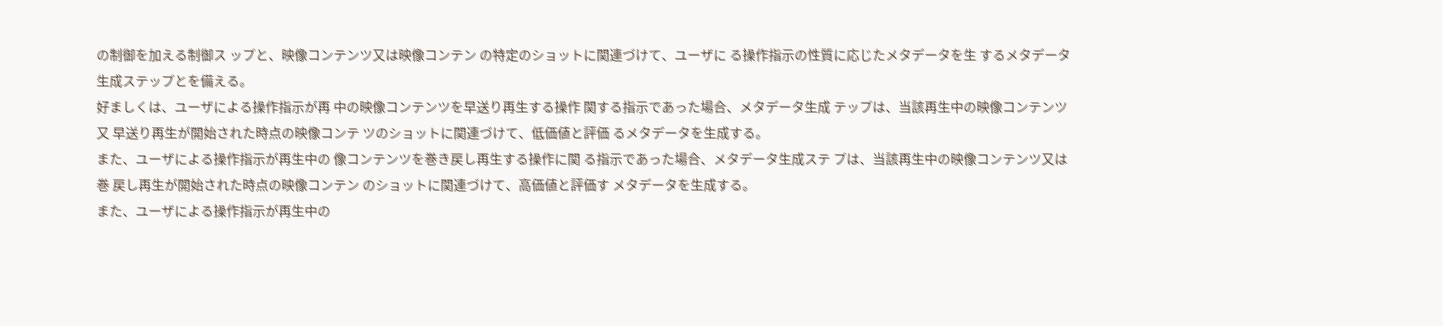の制御を加える制御ス ップと、映像コンテンツ又は映像コンテン の特定のショットに関連づけて、ユーザに る操作指示の性質に応じたメタデータを生 するメタデータ生成ステップとを備える。
好ましくは、ユーザによる操作指示が再 中の映像コンテンツを早送り再生する操作 関する指示であった場合、メタデータ生成 テップは、当該再生中の映像コンテンツ又 早送り再生が開始された時点の映像コンテ ツのショットに関連づけて、低価値と評価 るメタデータを生成する。
また、ユーザによる操作指示が再生中の 像コンテンツを巻き戻し再生する操作に関 る指示であった場合、メタデータ生成ステ プは、当該再生中の映像コンテンツ又は巻 戻し再生が開始された時点の映像コンテン のショットに関連づけて、高価値と評価す メタデータを生成する。
また、ユーザによる操作指示が再生中の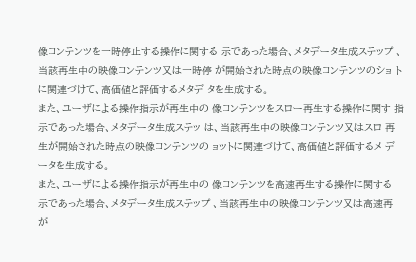像コンテンツを一時停止する操作に関する 示であった場合、メタデータ生成ステップ 、当該再生中の映像コンテンツ又は一時停 が開始された時点の映像コンテンツのショ トに関連づけて、高価値と評価するメタデ タを生成する。
また、ユーザによる操作指示が再生中の 像コンテンツをスロー再生する操作に関す 指示であった場合、メタデータ生成ステッ は、当該再生中の映像コンテンツ又はスロ 再生が開始された時点の映像コンテンツの ョットに関連づけて、高価値と評価するメ データを生成する。
また、ユーザによる操作指示が再生中の 像コンテンツを高速再生する操作に関する 示であった場合、メタデータ生成ステップ 、当該再生中の映像コンテンツ又は高速再 が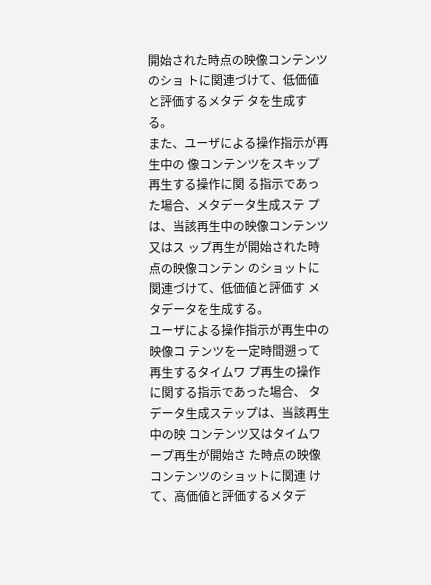開始された時点の映像コンテンツのショ トに関連づけて、低価値と評価するメタデ タを生成する。
また、ユーザによる操作指示が再生中の 像コンテンツをスキップ再生する操作に関 る指示であった場合、メタデータ生成ステ プは、当該再生中の映像コンテンツ又はス ップ再生が開始された時点の映像コンテン のショットに関連づけて、低価値と評価す メタデータを生成する。
ユーザによる操作指示が再生中の映像コ テンツを一定時間遡って再生するタイムワ プ再生の操作に関する指示であった場合、 タデータ生成ステップは、当該再生中の映 コンテンツ又はタイムワープ再生が開始さ た時点の映像コンテンツのショットに関連 けて、高価値と評価するメタデ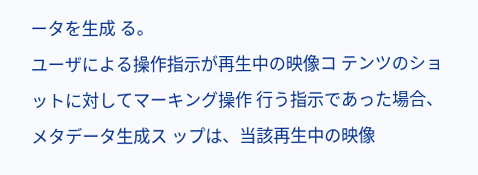ータを生成 る。
ユーザによる操作指示が再生中の映像コ テンツのショットに対してマーキング操作 行う指示であった場合、メタデータ生成ス ップは、当該再生中の映像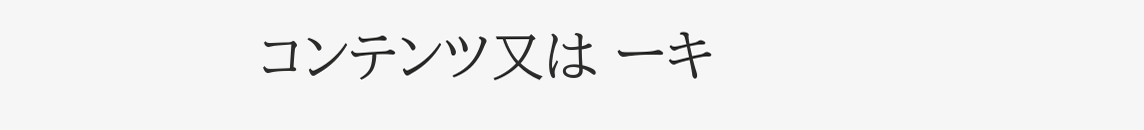コンテンツ又は ーキ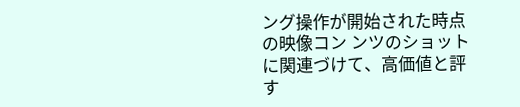ング操作が開始された時点の映像コン ンツのショットに関連づけて、高価値と評 す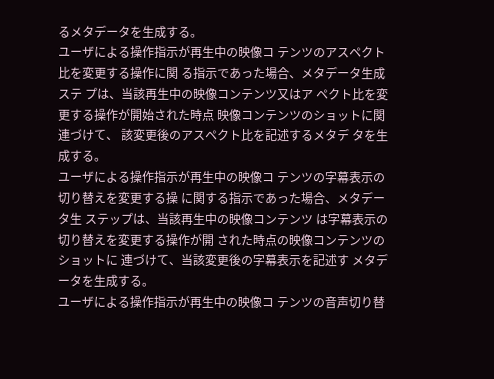るメタデータを生成する。
ユーザによる操作指示が再生中の映像コ テンツのアスペクト比を変更する操作に関 る指示であった場合、メタデータ生成ステ プは、当該再生中の映像コンテンツ又はア ペクト比を変更する操作が開始された時点 映像コンテンツのショットに関連づけて、 該変更後のアスペクト比を記述するメタデ タを生成する。
ユーザによる操作指示が再生中の映像コ テンツの字幕表示の切り替えを変更する操 に関する指示であった場合、メタデータ生 ステップは、当該再生中の映像コンテンツ は字幕表示の切り替えを変更する操作が開 された時点の映像コンテンツのショットに 連づけて、当該変更後の字幕表示を記述す メタデータを生成する。
ユーザによる操作指示が再生中の映像コ テンツの音声切り替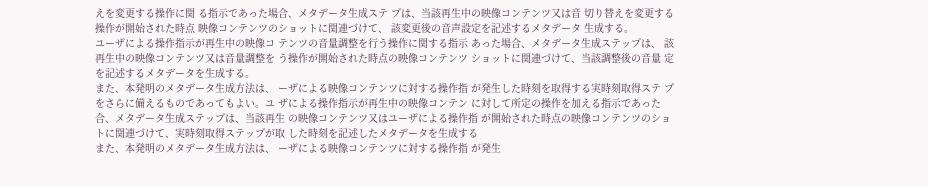えを変更する操作に関 る指示であった場合、メタデータ生成ステ プは、当該再生中の映像コンテンツ又は音 切り替えを変更する操作が開始された時点 映像コンテンツのショットに関連づけて、 該変更後の音声設定を記述するメタデータ 生成する。
ユーザによる操作指示が再生中の映像コ テンツの音量調整を行う操作に関する指示 あった場合、メタデータ生成ステップは、 該再生中の映像コンテンツ又は音量調整を う操作が開始された時点の映像コンテンツ ショットに関連づけて、当該調整後の音量 定を記述するメタデータを生成する。
また、本発明のメタデータ生成方法は、 ーザによる映像コンテンツに対する操作指 が発生した時刻を取得する実時刻取得ステ プをさらに備えるものであってもよい。ユ ザによる操作指示が再生中の映像コンテン に対して所定の操作を加える指示であった 合、メタデータ生成ステップは、当該再生 の映像コンテンツ又はユーザによる操作指 が開始された時点の映像コンテンツのショ トに関連づけて、実時刻取得ステップが取 した時刻を記述したメタデータを生成する
また、本発明のメタデータ生成方法は、 ーザによる映像コンテンツに対する操作指 が発生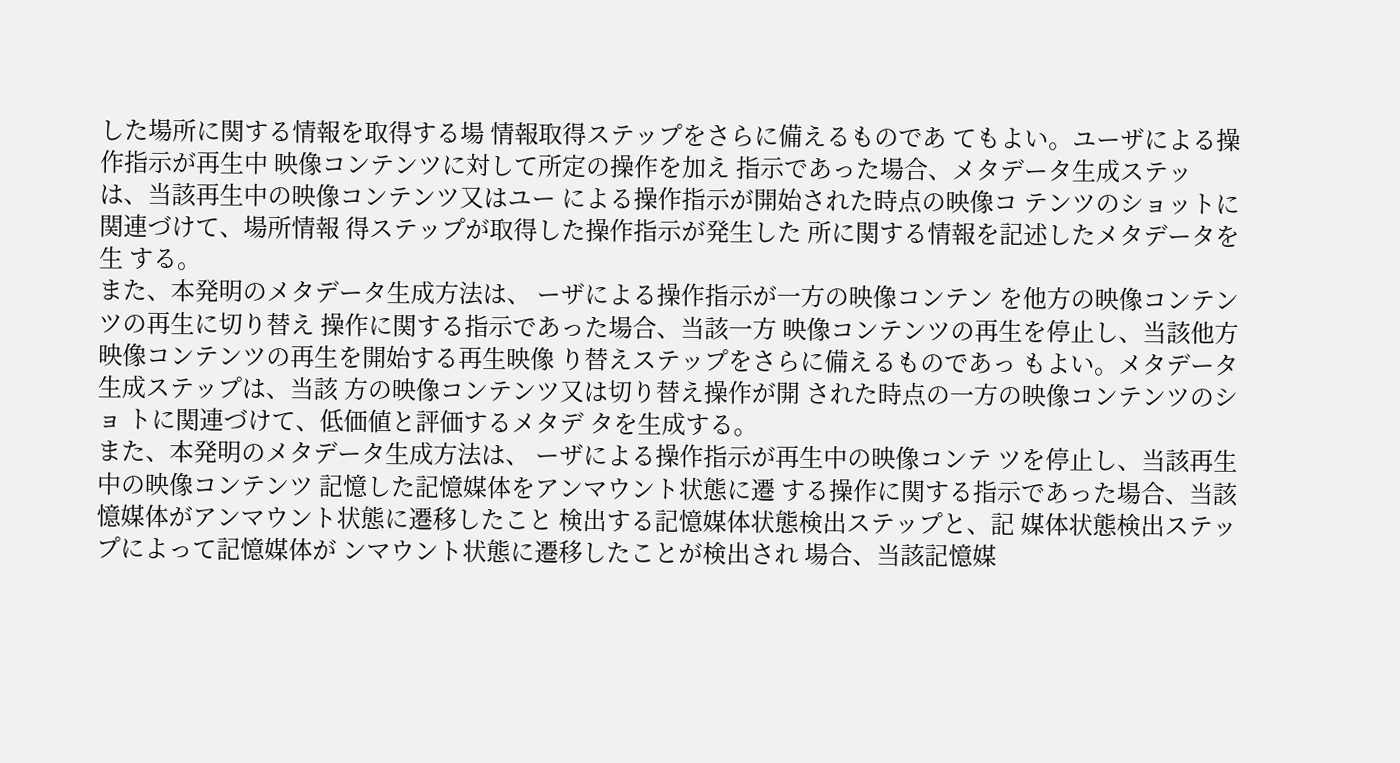した場所に関する情報を取得する場 情報取得ステップをさらに備えるものであ てもよい。ユーザによる操作指示が再生中 映像コンテンツに対して所定の操作を加え 指示であった場合、メタデータ生成ステッ は、当該再生中の映像コンテンツ又はユー による操作指示が開始された時点の映像コ テンツのショットに関連づけて、場所情報 得ステップが取得した操作指示が発生した 所に関する情報を記述したメタデータを生 する。
また、本発明のメタデータ生成方法は、 ーザによる操作指示が一方の映像コンテン を他方の映像コンテンツの再生に切り替え 操作に関する指示であった場合、当該一方 映像コンテンツの再生を停止し、当該他方 映像コンテンツの再生を開始する再生映像 り替えステップをさらに備えるものであっ もよい。メタデータ生成ステップは、当該 方の映像コンテンツ又は切り替え操作が開 された時点の一方の映像コンテンツのショ トに関連づけて、低価値と評価するメタデ タを生成する。
また、本発明のメタデータ生成方法は、 ーザによる操作指示が再生中の映像コンテ ツを停止し、当該再生中の映像コンテンツ 記憶した記憶媒体をアンマウント状態に遷 する操作に関する指示であった場合、当該 憶媒体がアンマウント状態に遷移したこと 検出する記憶媒体状態検出ステップと、記 媒体状態検出ステップによって記憶媒体が ンマウント状態に遷移したことが検出され 場合、当該記憶媒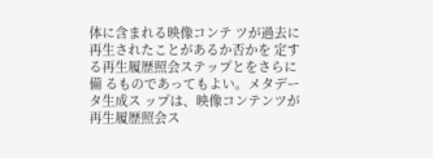体に含まれる映像コンテ ツが過去に再生されたことがあるか否かを 定する再生履歴照会ステップとをさらに備 るものであってもよい。メタデータ生成ス ップは、映像コンテンツが再生履歴照会ス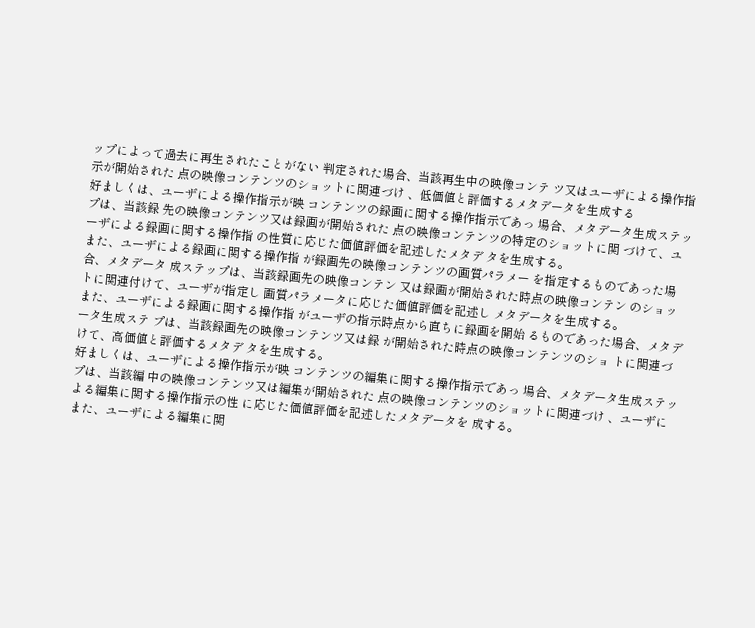ップによって過去に再生されたことがない 判定された場合、当該再生中の映像コンテ ツ又はユーザによる操作指示が開始された 点の映像コンテンツのショットに関連づけ 、低価値と評価するメタデータを生成する
好ましくは、ユーザによる操作指示が映 コンテンツの録画に関する操作指示であっ 場合、メタデータ生成ステップは、当該録 先の映像コンテンツ又は録画が開始された 点の映像コンテンツの特定のショットに関 づけて、ユーザによる録画に関する操作指 の性質に応じた価値評価を記述したメタデ タを生成する。
また、ユーザによる録画に関する操作指 が録画先の映像コンテンツの画質パラメー を指定するものであった場合、メタデータ 成ステップは、当該録画先の映像コンテン 又は録画が開始された時点の映像コンテン のショットに関連付けて、ユーザが指定し 画質パラメータに応じた価値評価を記述し メタデータを生成する。
また、ユーザによる録画に関する操作指 がユーザの指示時点から直ちに録画を開始 るものであった場合、メタデータ生成ステ プは、当該録画先の映像コンテンツ又は録 が開始された時点の映像コンテンツのショ トに関連づけて、高価値と評価するメタデ タを生成する。
好ましくは、ユーザによる操作指示が映 コンテンツの編集に関する操作指示であっ 場合、メタデータ生成ステップは、当該編 中の映像コンテンツ又は編集が開始された 点の映像コンテンツのショットに関連づけ 、ユーザによる編集に関する操作指示の性 に応じた価値評価を記述したメタデータを 成する。
また、ユーザによる編集に関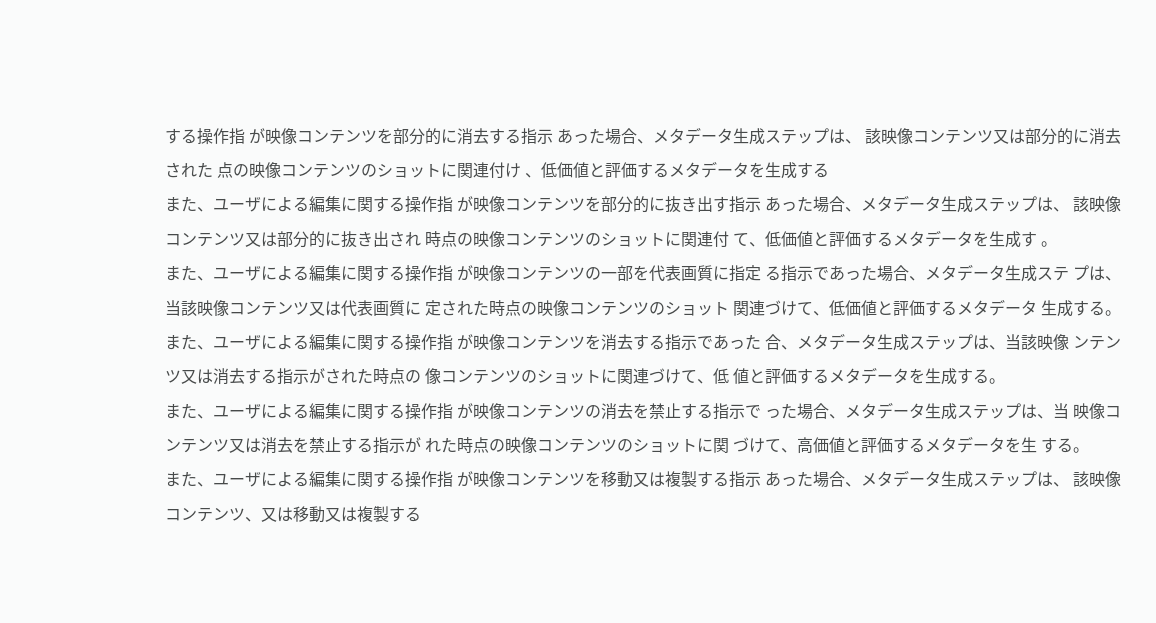する操作指 が映像コンテンツを部分的に消去する指示 あった場合、メタデータ生成ステップは、 該映像コンテンツ又は部分的に消去された 点の映像コンテンツのショットに関連付け 、低価値と評価するメタデータを生成する
また、ユーザによる編集に関する操作指 が映像コンテンツを部分的に抜き出す指示 あった場合、メタデータ生成ステップは、 該映像コンテンツ又は部分的に抜き出され 時点の映像コンテンツのショットに関連付 て、低価値と評価するメタデータを生成す 。
また、ユーザによる編集に関する操作指 が映像コンテンツの一部を代表画質に指定 る指示であった場合、メタデータ生成ステ プは、当該映像コンテンツ又は代表画質に 定された時点の映像コンテンツのショット 関連づけて、低価値と評価するメタデータ 生成する。
また、ユーザによる編集に関する操作指 が映像コンテンツを消去する指示であった 合、メタデータ生成ステップは、当該映像 ンテンツ又は消去する指示がされた時点の 像コンテンツのショットに関連づけて、低 値と評価するメタデータを生成する。
また、ユーザによる編集に関する操作指 が映像コンテンツの消去を禁止する指示で った場合、メタデータ生成ステップは、当 映像コンテンツ又は消去を禁止する指示が れた時点の映像コンテンツのショットに関 づけて、高価値と評価するメタデータを生 する。
また、ユーザによる編集に関する操作指 が映像コンテンツを移動又は複製する指示 あった場合、メタデータ生成ステップは、 該映像コンテンツ、又は移動又は複製する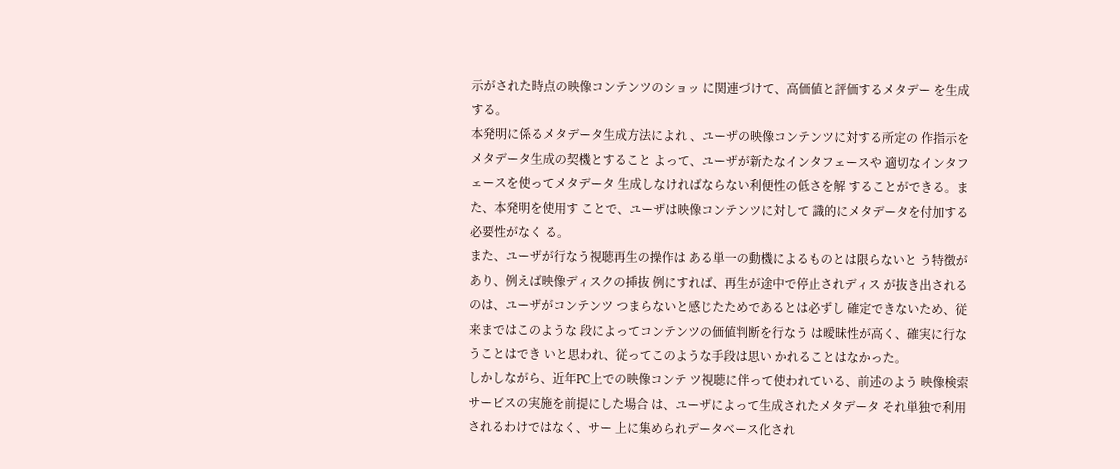示がされた時点の映像コンテンツのショッ に関連づけて、高価値と評価するメタデー を生成する。
本発明に係るメタデータ生成方法によれ 、ユーザの映像コンテンツに対する所定の 作指示をメタデータ生成の契機とすること よって、ユーザが新たなインタフェースや 適切なインタフェースを使ってメタデータ 生成しなければならない利便性の低さを解 することができる。また、本発明を使用す ことで、ユーザは映像コンテンツに対して 識的にメタデータを付加する必要性がなく る。
また、ユーザが行なう視聴再生の操作は ある単一の動機によるものとは限らないと う特徴があり、例えば映像ディスクの挿抜 例にすれば、再生が途中で停止されディス が抜き出されるのは、ユーザがコンテンツ つまらないと感じたためであるとは必ずし 確定できないため、従来まではこのような 段によってコンテンツの価値判断を行なう は曖昧性が高く、確実に行なうことはでき いと思われ、従ってこのような手段は思い かれることはなかった。
しかしながら、近年PC上での映像コンテ ツ視聴に伴って使われている、前述のよう 映像検索サービスの実施を前提にした場合 は、ユーザによって生成されたメタデータ それ単独で利用されるわけではなく、サー 上に集められデータベース化され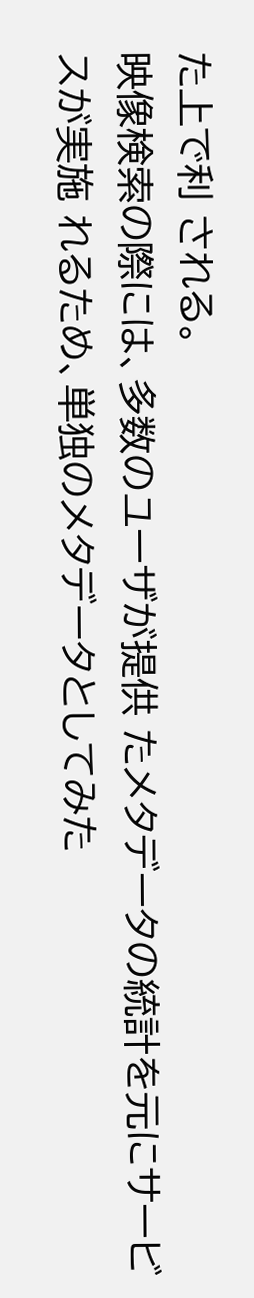た上で利 される。
映像検索の際には、多数のユーザが提供 たメタデータの統計を元にサービスが実施 れるため、単独のメタデータとしてみた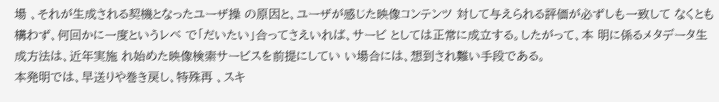場 、それが生成される契機となったユーザ操 の原因と、ユーザが感じた映像コンテンツ 対して与えられる評価が必ずしも一致して なくとも構わず、何回かに一度というレベ で「だいたい」合ってさえいれば、サービ としては正常に成立する。したがって、本 明に係るメタデータ生成方法は、近年実施 れ始めた映像検索サービスを前提にしてい い場合には、想到され難い手段である。
本発明では、早送りや巻き戻し、特殊再 、スキ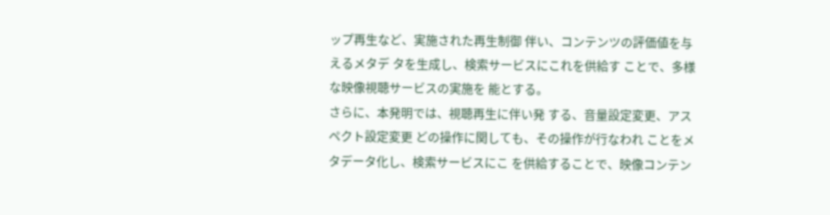ップ再生など、実施された再生制御 伴い、コンテンツの評価値を与えるメタデ タを生成し、検索サービスにこれを供給す ことで、多様な映像視聴サービスの実施を 能とする。
さらに、本発明では、視聴再生に伴い発 する、音量設定変更、アスペクト設定変更 どの操作に関しても、その操作が行なわれ ことをメタデータ化し、検索サービスにこ を供給することで、映像コンテン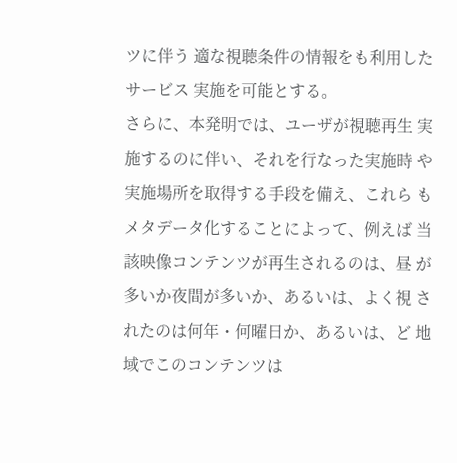ツに伴う 適な視聴条件の情報をも利用したサービス 実施を可能とする。
さらに、本発明では、ユーザが視聴再生 実施するのに伴い、それを行なった実施時 や実施場所を取得する手段を備え、これら もメタデータ化することによって、例えば 当該映像コンテンツが再生されるのは、昼 が多いか夜間が多いか、あるいは、よく視 されたのは何年・何曜日か、あるいは、ど 地域でこのコンテンツは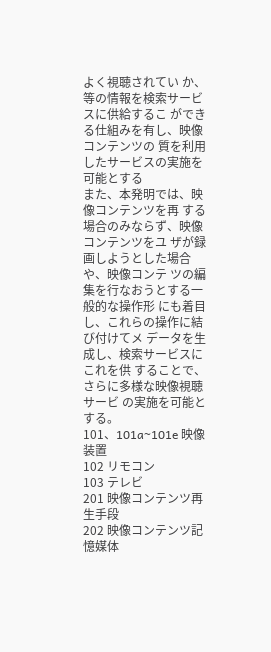よく視聴されてい か、等の情報を検索サービスに供給するこ ができる仕組みを有し、映像コンテンツの 質を利用したサービスの実施を可能とする
また、本発明では、映像コンテンツを再 する場合のみならず、映像コンテンツをユ ザが録画しようとした場合や、映像コンテ ツの編集を行なおうとする一般的な操作形 にも着目し、これらの操作に結び付けてメ データを生成し、検索サービスにこれを供 することで、さらに多様な映像視聴サービ の実施を可能とする。
101、101a~101e 映像装置
102 リモコン
103 テレビ
201 映像コンテンツ再生手段
202 映像コンテンツ記憶媒体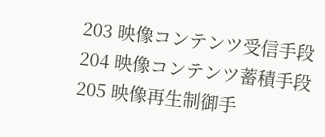203 映像コンテンツ受信手段
204 映像コンテンツ蓄積手段
205 映像再生制御手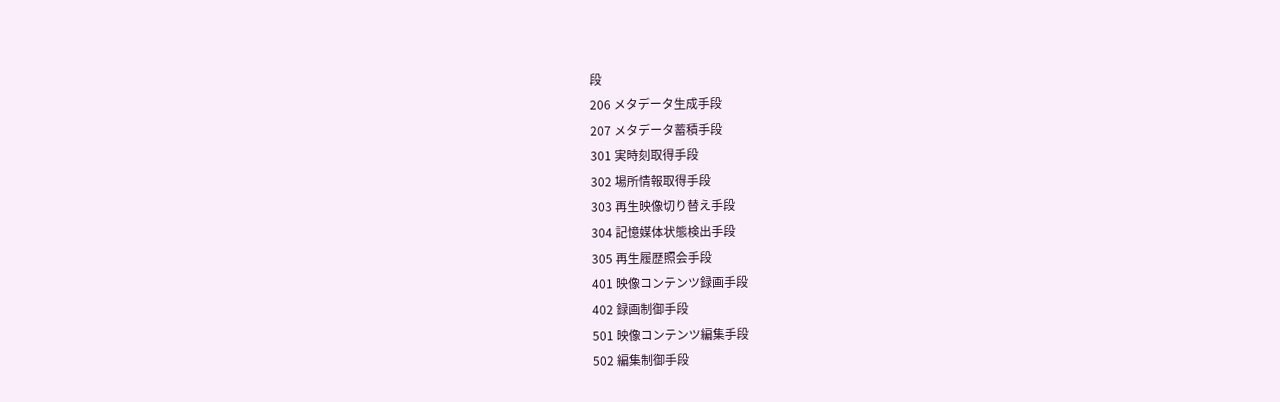段
206 メタデータ生成手段
207 メタデータ蓄積手段
301 実時刻取得手段
302 場所情報取得手段
303 再生映像切り替え手段
304 記憶媒体状態検出手段
305 再生履歴照会手段
401 映像コンテンツ録画手段
402 録画制御手段
501 映像コンテンツ編集手段
502 編集制御手段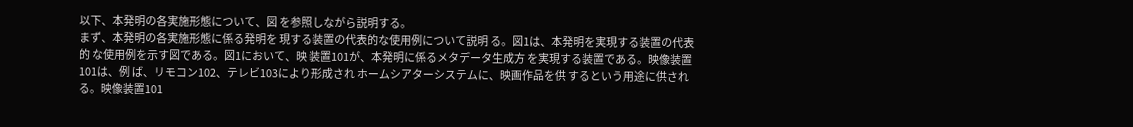以下、本発明の各実施形態について、図 を参照しながら説明する。
まず、本発明の各実施形態に係る発明を 現する装置の代表的な使用例について説明 る。図1は、本発明を実現する装置の代表的 な使用例を示す図である。図1において、映 装置101が、本発明に係るメタデータ生成方 を実現する装置である。映像装置101は、例 ば、リモコン102、テレビ103により形成され ホームシアターシステムに、映画作品を供 するという用途に供される。映像装置101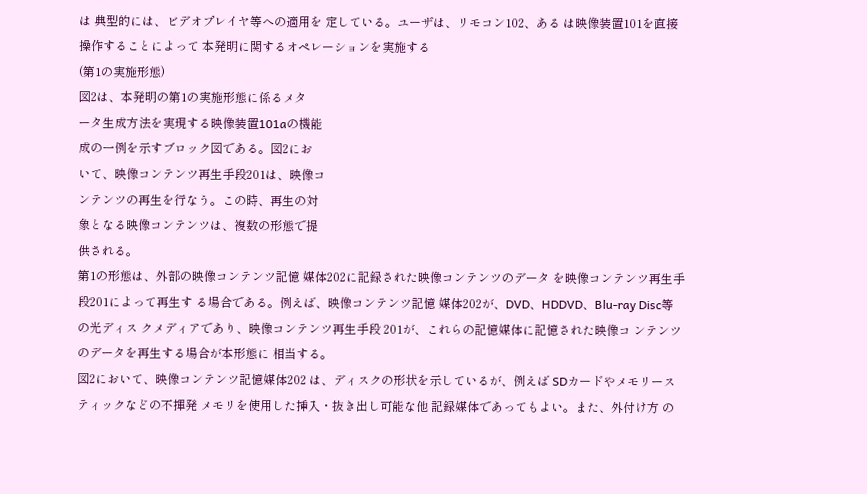は 典型的には、ビデオプレイヤ等への適用を 定している。ユーザは、リモコン102、ある は映像装置101を直接操作することによって 本発明に関するオペレーションを実施する
(第1の実施形態)
図2は、本発明の第1の実施形態に係るメタ
ータ生成方法を実現する映像装置101aの機能
成の一例を示すブロック図である。図2にお
いて、映像コンテンツ再生手段201は、映像コ
ンテンツの再生を行なう。この時、再生の対
象となる映像コンテンツは、複数の形態で提
供される。
第1の形態は、外部の映像コンテンツ記憶 媒体202に記録された映像コンテンツのデータ を映像コンテンツ再生手段201によって再生す る場合である。例えば、映像コンテンツ記憶 媒体202が、DVD、HDDVD、Blu-ray Disc等の光ディス クメディアであり、映像コンテンツ再生手段 201が、これらの記憶媒体に記憶された映像コ ンテンツのデータを再生する場合が本形態に 相当する。
図2において、映像コンテンツ記憶媒体202 は、ディスクの形状を示しているが、例えば SDカードやメモリースティックなどの不揮発 メモリを使用した挿入・抜き出し可能な他 記録媒体であってもよい。また、外付け方 の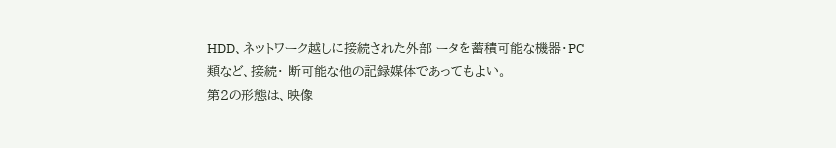HDD、ネットワーク越しに接続された外部 ータを蓄積可能な機器・PC類など、接続・ 断可能な他の記録媒体であってもよい。
第2の形態は、映像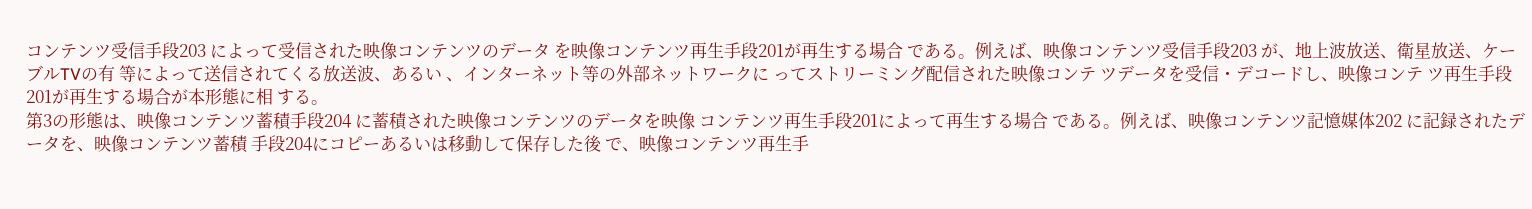コンテンツ受信手段203 によって受信された映像コンテンツのデータ を映像コンテンツ再生手段201が再生する場合 である。例えば、映像コンテンツ受信手段203 が、地上波放送、衛星放送、ケーブルTVの有 等によって送信されてくる放送波、あるい 、インターネット等の外部ネットワークに ってストリーミング配信された映像コンテ ツデータを受信・デコードし、映像コンテ ツ再生手段201が再生する場合が本形態に相 する。
第3の形態は、映像コンテンツ蓄積手段204 に蓄積された映像コンテンツのデータを映像 コンテンツ再生手段201によって再生する場合 である。例えば、映像コンテンツ記憶媒体202 に記録されたデータを、映像コンテンツ蓄積 手段204にコピーあるいは移動して保存した後 で、映像コンテンツ再生手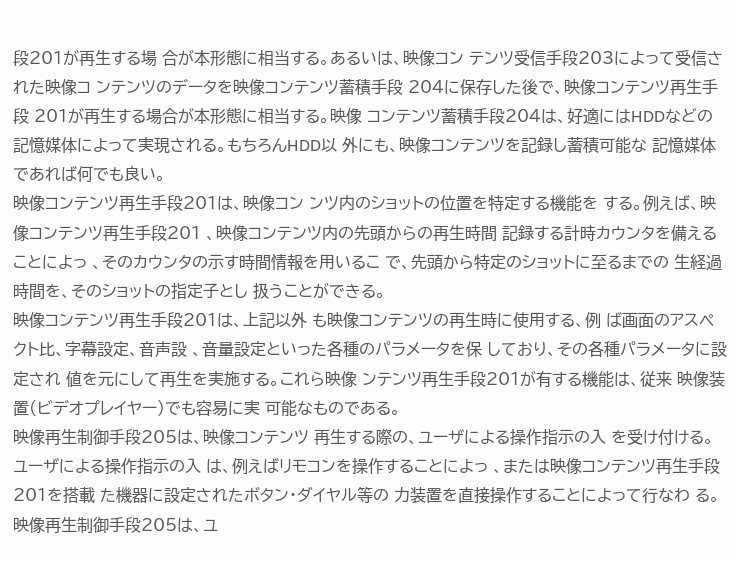段201が再生する場 合が本形態に相当する。あるいは、映像コン テンツ受信手段203によって受信された映像コ ンテンツのデータを映像コンテンツ蓄積手段 204に保存した後で、映像コンテンツ再生手段 201が再生する場合が本形態に相当する。映像 コンテンツ蓄積手段204は、好適にはHDDなどの 記憶媒体によって実現される。もちろんHDD以 外にも、映像コンテンツを記録し蓄積可能な 記憶媒体であれば何でも良い。
映像コンテンツ再生手段201は、映像コン ンツ内のショットの位置を特定する機能を する。例えば、映像コンテンツ再生手段201 、映像コンテンツ内の先頭からの再生時間 記録する計時カウンタを備えることによっ 、そのカウンタの示す時間情報を用いるこ で、先頭から特定のショットに至るまでの 生経過時間を、そのショットの指定子とし 扱うことができる。
映像コンテンツ再生手段201は、上記以外 も映像コンテンツの再生時に使用する、例 ば画面のアスペクト比、字幕設定、音声設 、音量設定といった各種のパラメータを保 しており、その各種パラメータに設定され 値を元にして再生を実施する。これら映像 ンテンツ再生手段201が有する機能は、従来 映像装置(ビデオプレイヤー)でも容易に実 可能なものである。
映像再生制御手段205は、映像コンテンツ 再生する際の、ユーザによる操作指示の入 を受け付ける。ユーザによる操作指示の入 は、例えばリモコンを操作することによっ 、または映像コンテンツ再生手段201を搭載 た機器に設定されたボタン・ダイヤル等の 力装置を直接操作することによって行なわ る。映像再生制御手段205は、ユ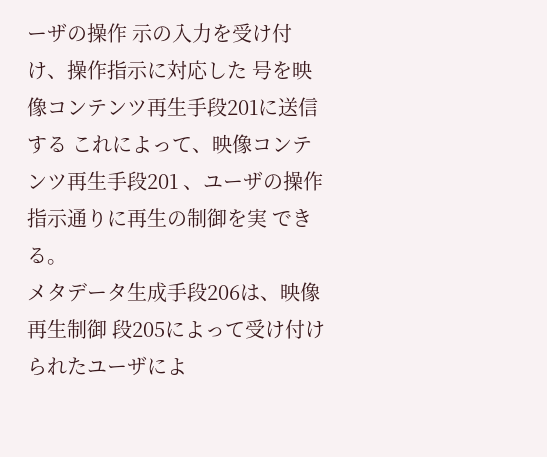ーザの操作 示の入力を受け付け、操作指示に対応した 号を映像コンテンツ再生手段201に送信する これによって、映像コンテンツ再生手段201 、ユーザの操作指示通りに再生の制御を実 できる。
メタデータ生成手段206は、映像再生制御 段205によって受け付けられたユーザによ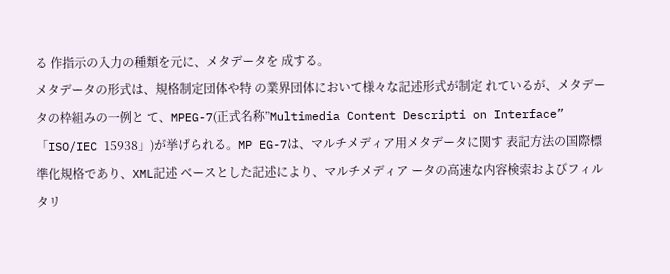る 作指示の入力の種類を元に、メタデータを 成する。
メタデータの形式は、規格制定団体や特 の業界団体において様々な記述形式が制定 れているが、メタデータの枠組みの一例と て、MPEG-7(正式名称”Multimedia Content Descripti on Interface”「ISO/IEC 15938」)が挙げられる。MP EG-7は、マルチメディア用メタデータに関す 表記方法の国際標準化規格であり、XML記述 ベースとした記述により、マルチメディア ータの高速な内容検索およびフィルタリ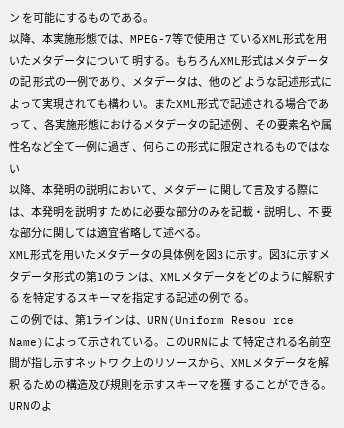ン を可能にするものである。
以降、本実施形態では、MPEG-7等で使用さ ているXML形式を用いたメタデータについて 明する。もちろんXML形式はメタデータの記 形式の一例であり、メタデータは、他のど ような記述形式によって実現されても構わ い。またXML形式で記述される場合であって 、各実施形態におけるメタデータの記述例 、その要素名や属性名など全て一例に過ぎ 、何らこの形式に限定されるものではない
以降、本発明の説明において、メタデー に関して言及する際には、本発明を説明す ために必要な部分のみを記載・説明し、不 要な部分に関しては適宜省略して述べる。
XML形式を用いたメタデータの具体例を図3 に示す。図3に示すメタデータ形式の第1のラ ンは、XMLメタデータをどのように解釈する を特定するスキーマを指定する記述の例で る。
この例では、第1ラインは、URN(Uniform Resou rce Name)によって示されている。このURNによ て特定される名前空間が指し示すネットワ ク上のリソースから、XMLメタデータを解釈 るための構造及び規則を示すスキーマを獲 することができる。URNのよ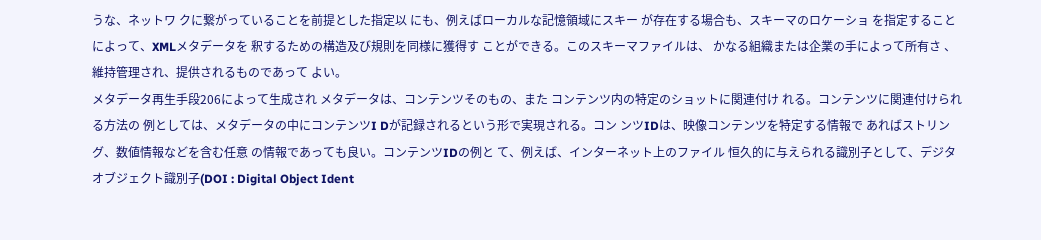うな、ネットワ クに繋がっていることを前提とした指定以 にも、例えばローカルな記憶領域にスキー が存在する場合も、スキーマのロケーショ を指定することによって、XMLメタデータを 釈するための構造及び規則を同様に獲得す ことができる。このスキーマファイルは、 かなる組織または企業の手によって所有さ 、維持管理され、提供されるものであって よい。
メタデータ再生手段206によって生成され メタデータは、コンテンツそのもの、また コンテンツ内の特定のショットに関連付け れる。コンテンツに関連付けられる方法の 例としては、メタデータの中にコンテンツI Dが記録されるという形で実現される。コン ンツIDは、映像コンテンツを特定する情報で あればストリング、数値情報などを含む任意 の情報であっても良い。コンテンツIDの例と て、例えば、インターネット上のファイル 恒久的に与えられる識別子として、デジタ オブジェクト識別子(DOI : Digital Object Ident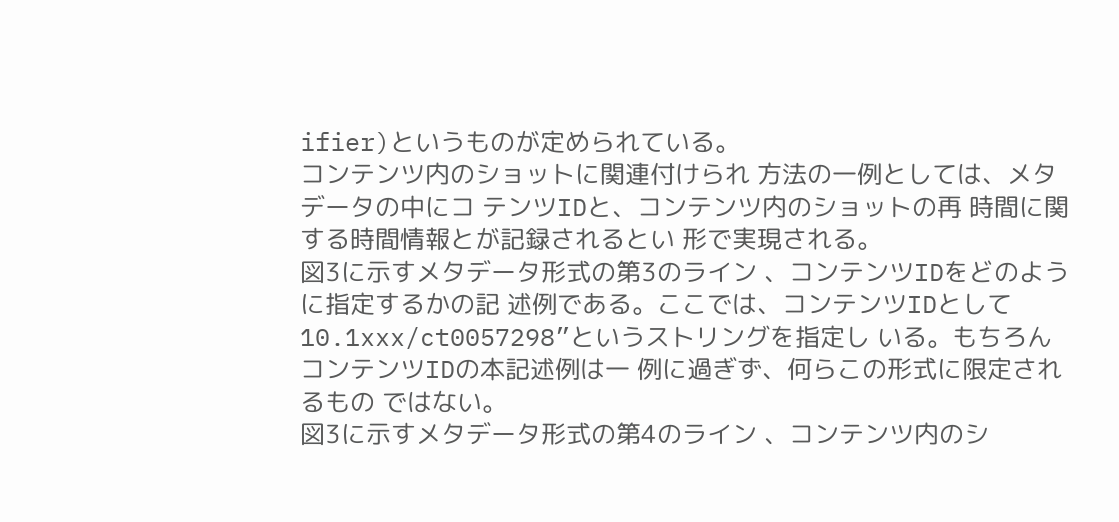ifier)というものが定められている。
コンテンツ内のショットに関連付けられ 方法の一例としては、メタデータの中にコ テンツIDと、コンテンツ内のショットの再 時間に関する時間情報とが記録されるとい 形で実現される。
図3に示すメタデータ形式の第3のライン 、コンテンツIDをどのように指定するかの記 述例である。ここでは、コンテンツIDとして 10.1xxx/ct0057298”というストリングを指定し いる。もちろんコンテンツIDの本記述例は一 例に過ぎず、何らこの形式に限定されるもの ではない。
図3に示すメタデータ形式の第4のライン 、コンテンツ内のシ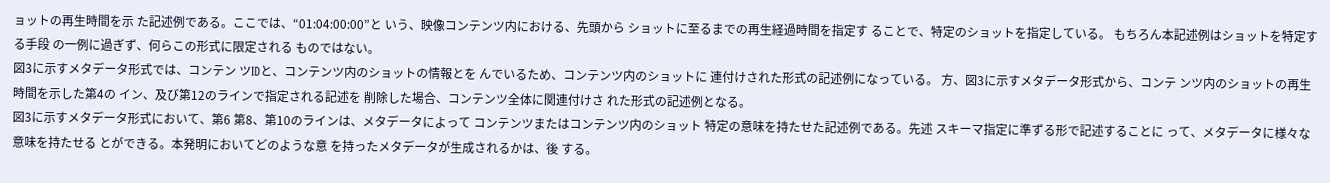ョットの再生時間を示 た記述例である。ここでは、“01:04:00:00”と いう、映像コンテンツ内における、先頭から ショットに至るまでの再生経過時間を指定す ることで、特定のショットを指定している。 もちろん本記述例はショットを特定する手段 の一例に過ぎず、何らこの形式に限定される ものではない。
図3に示すメタデータ形式では、コンテン ツIDと、コンテンツ内のショットの情報とを んでいるため、コンテンツ内のショットに 連付けされた形式の記述例になっている。 方、図3に示すメタデータ形式から、コンテ ンツ内のショットの再生時間を示した第4の イン、及び第12のラインで指定される記述を 削除した場合、コンテンツ全体に関連付けさ れた形式の記述例となる。
図3に示すメタデータ形式において、第6 第8、第10のラインは、メタデータによって コンテンツまたはコンテンツ内のショット 特定の意味を持たせた記述例である。先述 スキーマ指定に準ずる形で記述することに って、メタデータに様々な意味を持たせる とができる。本発明においてどのような意 を持ったメタデータが生成されるかは、後 する。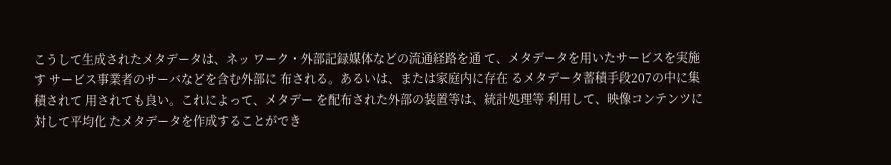こうして生成されたメタデータは、ネッ ワーク・外部記録媒体などの流通経路を通 て、メタデータを用いたサービスを実施す サービス事業者のサーバなどを含む外部に 布される。あるいは、または家庭内に存在 るメタデータ蓄積手段207の中に集積されて 用されても良い。これによって、メタデー を配布された外部の装置等は、統計処理等 利用して、映像コンテンツに対して平均化 たメタデータを作成することができ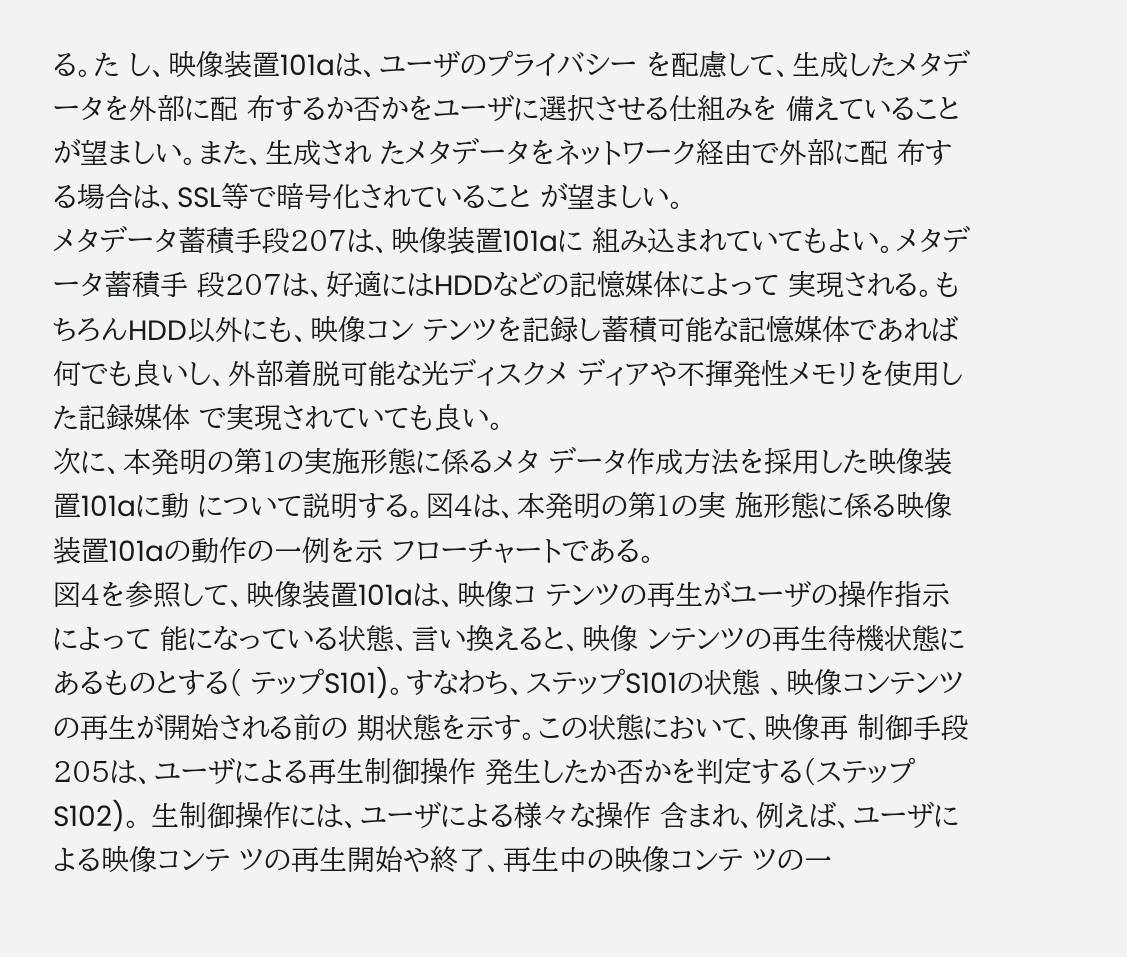る。た し、映像装置101aは、ユーザのプライバシー を配慮して、生成したメタデータを外部に配 布するか否かをユーザに選択させる仕組みを 備えていることが望ましい。また、生成され たメタデータをネットワーク経由で外部に配 布する場合は、SSL等で暗号化されていること が望ましい。
メタデータ蓄積手段207は、映像装置101aに 組み込まれていてもよい。メタデータ蓄積手 段207は、好適にはHDDなどの記憶媒体によって 実現される。もちろんHDD以外にも、映像コン テンツを記録し蓄積可能な記憶媒体であれば 何でも良いし、外部着脱可能な光ディスクメ ディアや不揮発性メモリを使用した記録媒体 で実現されていても良い。
次に、本発明の第1の実施形態に係るメタ データ作成方法を採用した映像装置101aに動 について説明する。図4は、本発明の第1の実 施形態に係る映像装置101aの動作の一例を示 フローチャートである。
図4を参照して、映像装置101aは、映像コ テンツの再生がユーザの操作指示によって 能になっている状態、言い換えると、映像 ンテンツの再生待機状態にあるものとする( テップS101)。すなわち、ステップS101の状態 、映像コンテンツの再生が開始される前の 期状態を示す。この状態において、映像再 制御手段205は、ユーザによる再生制御操作 発生したか否かを判定する(ステップS102)。 生制御操作には、ユーザによる様々な操作 含まれ、例えば、ユーザによる映像コンテ ツの再生開始や終了、再生中の映像コンテ ツの一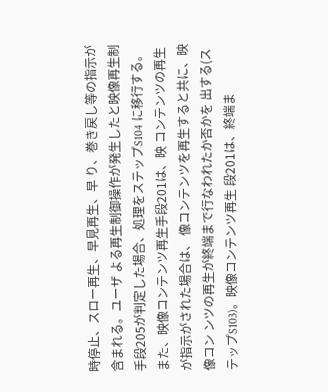時停止、スロー再生、早見再生、早 り、巻き戻し等の指示が含まれる。ユーザ よる再生制御操作が発生したと映像再生制 手段205が判定した場合、処理をステップS104 に移行する。
また、映像コンテンツ再生手段201は、映 コンテンツの再生が指示がされた場合は、 像コンテンツを再生すると共に、映像コン ンツの再生が終端まで行なわれたか否かを 出する(ステップS103)。映像コンテンツ再生 段201は、終端ま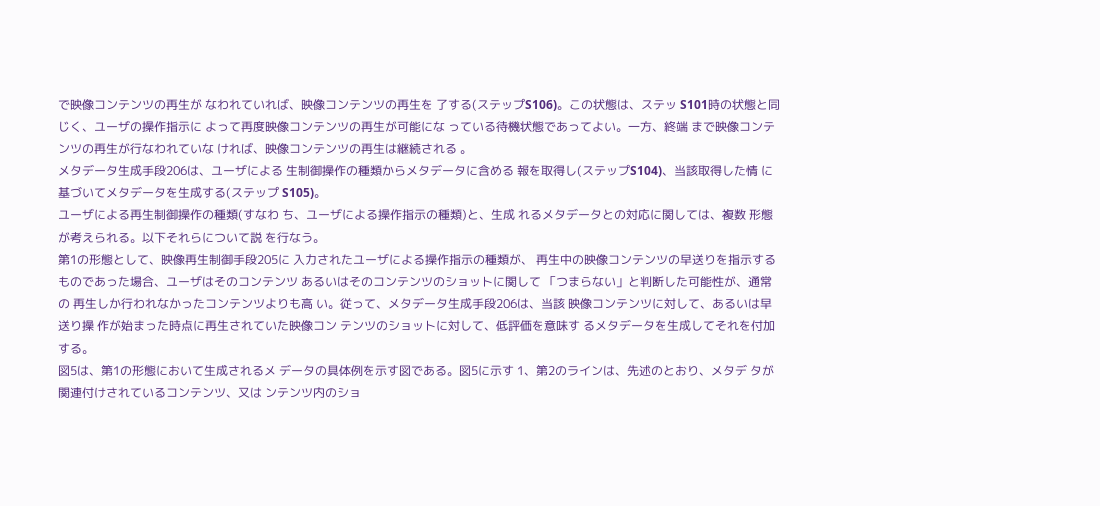で映像コンテンツの再生が なわれていれば、映像コンテンツの再生を 了する(ステップS106)。この状態は、ステッ S101時の状態と同じく、ユーザの操作指示に よって再度映像コンテンツの再生が可能にな っている待機状態であってよい。一方、終端 まで映像コンテンツの再生が行なわれていな ければ、映像コンテンツの再生は継続される 。
メタデータ生成手段206は、ユーザによる 生制御操作の種類からメタデータに含める 報を取得し(ステップS104)、当該取得した情 に基づいてメタデータを生成する(ステップ S105)。
ユーザによる再生制御操作の種類(すなわ ち、ユーザによる操作指示の種類)と、生成 れるメタデータとの対応に関しては、複数 形態が考えられる。以下それらについて説 を行なう。
第1の形態として、映像再生制御手段205に 入力されたユーザによる操作指示の種類が、 再生中の映像コンテンツの早送りを指示する ものであった場合、ユーザはそのコンテンツ あるいはそのコンテンツのショットに関して 「つまらない」と判断した可能性が、通常の 再生しか行われなかったコンテンツよりも高 い。従って、メタデータ生成手段206は、当該 映像コンテンツに対して、あるいは早送り操 作が始まった時点に再生されていた映像コン テンツのショットに対して、低評価を意味す るメタデータを生成してそれを付加する。
図5は、第1の形態において生成されるメ データの具体例を示す図である。図5に示す 1、第2のラインは、先述のとおり、メタデ タが関連付けされているコンテンツ、又は ンテンツ内のショ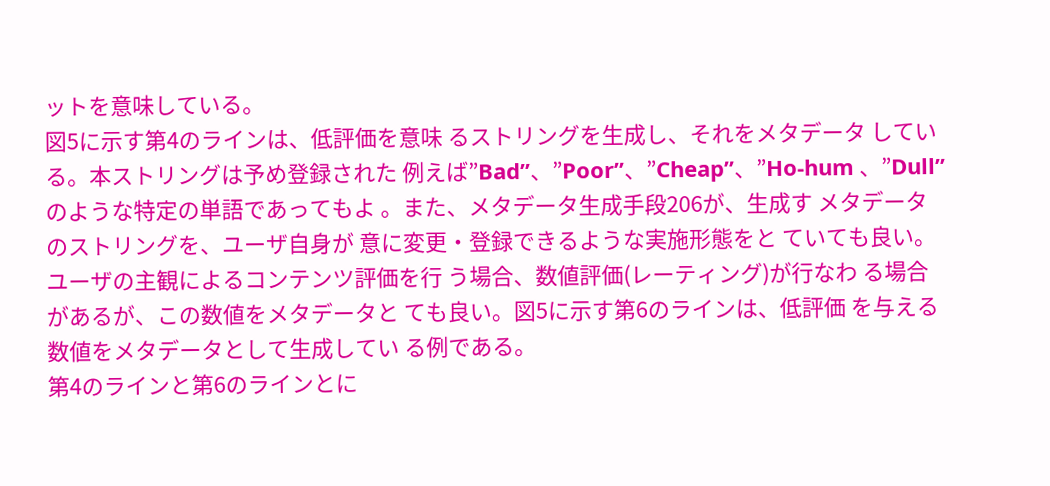ットを意味している。
図5に示す第4のラインは、低評価を意味 るストリングを生成し、それをメタデータ している。本ストリングは予め登録された 例えば”Bad”、”Poor”、”Cheap”、”Ho-hum 、”Dull”のような特定の単語であってもよ 。また、メタデータ生成手段206が、生成す メタデータのストリングを、ユーザ自身が 意に変更・登録できるような実施形態をと ていても良い。
ユーザの主観によるコンテンツ評価を行 う場合、数値評価(レーティング)が行なわ る場合があるが、この数値をメタデータと ても良い。図5に示す第6のラインは、低評価 を与える数値をメタデータとして生成してい る例である。
第4のラインと第6のラインとに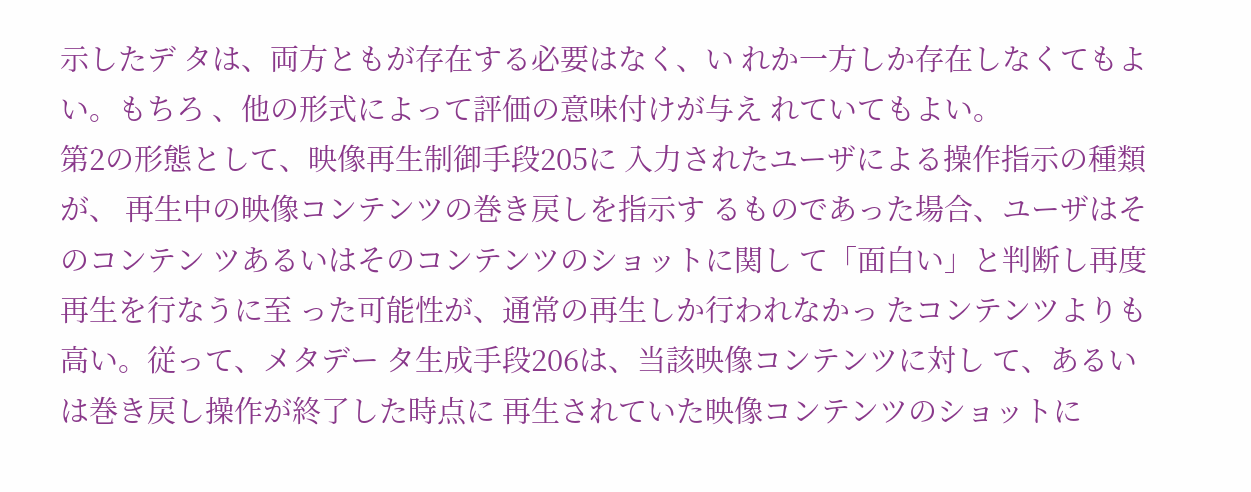示したデ タは、両方ともが存在する必要はなく、い れか一方しか存在しなくてもよい。もちろ 、他の形式によって評価の意味付けが与え れていてもよい。
第2の形態として、映像再生制御手段205に 入力されたユーザによる操作指示の種類が、 再生中の映像コンテンツの巻き戻しを指示す るものであった場合、ユーザはそのコンテン ツあるいはそのコンテンツのショットに関し て「面白い」と判断し再度再生を行なうに至 った可能性が、通常の再生しか行われなかっ たコンテンツよりも高い。従って、メタデー タ生成手段206は、当該映像コンテンツに対し て、あるいは巻き戻し操作が終了した時点に 再生されていた映像コンテンツのショットに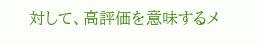対して、高評価を意味するメ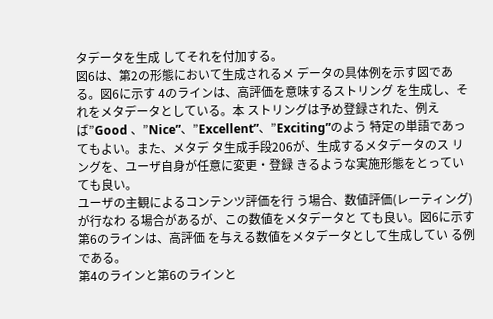タデータを生成 してそれを付加する。
図6は、第2の形態において生成されるメ データの具体例を示す図である。図6に示す 4のラインは、高評価を意味するストリング を生成し、それをメタデータとしている。本 ストリングは予め登録された、例えば”Good 、”Nice”、”Excellent”、”Exciting”のよう 特定の単語であってもよい。また、メタデ タ生成手段206が、生成するメタデータのス リングを、ユーザ自身が任意に変更・登録 きるような実施形態をとっていても良い。
ユーザの主観によるコンテンツ評価を行 う場合、数値評価(レーティング)が行なわ る場合があるが、この数値をメタデータと ても良い。図6に示す第6のラインは、高評価 を与える数値をメタデータとして生成してい る例である。
第4のラインと第6のラインと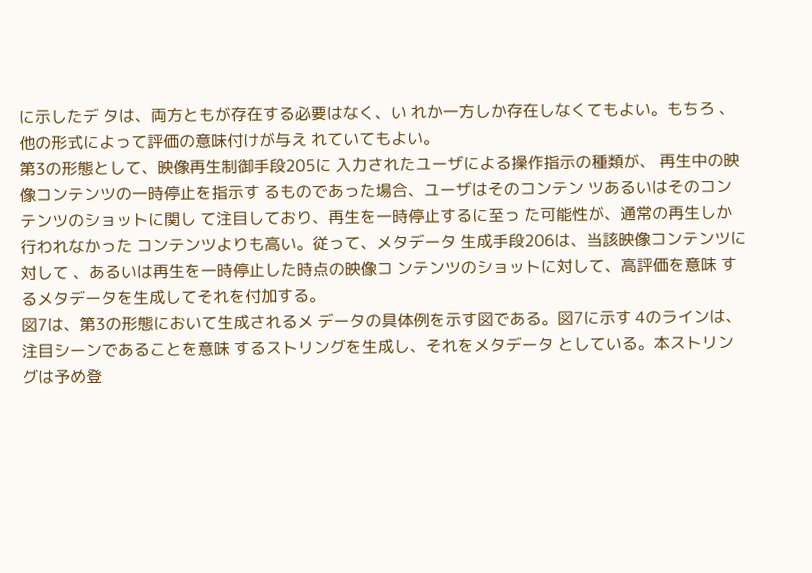に示したデ タは、両方ともが存在する必要はなく、い れか一方しか存在しなくてもよい。もちろ 、他の形式によって評価の意味付けが与え れていてもよい。
第3の形態として、映像再生制御手段205に 入力されたユーザによる操作指示の種類が、 再生中の映像コンテンツの一時停止を指示す るものであった場合、ユーザはそのコンテン ツあるいはそのコンテンツのショットに関し て注目しており、再生を一時停止するに至っ た可能性が、通常の再生しか行われなかった コンテンツよりも高い。従って、メタデータ 生成手段206は、当該映像コンテンツに対して 、あるいは再生を一時停止した時点の映像コ ンテンツのショットに対して、高評価を意味 するメタデータを生成してそれを付加する。
図7は、第3の形態において生成されるメ データの具体例を示す図である。図7に示す 4のラインは、注目シーンであることを意味 するストリングを生成し、それをメタデータ としている。本ストリングは予め登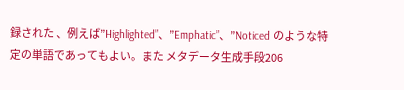録された 、例えば”Highlighted”、”Emphatic”、”Noticed のような特定の単語であってもよい。また メタデータ生成手段206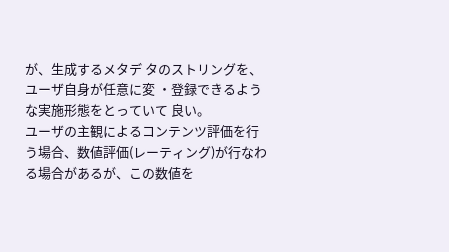が、生成するメタデ タのストリングを、ユーザ自身が任意に変 ・登録できるような実施形態をとっていて 良い。
ユーザの主観によるコンテンツ評価を行 う場合、数値評価(レーティング)が行なわ る場合があるが、この数値を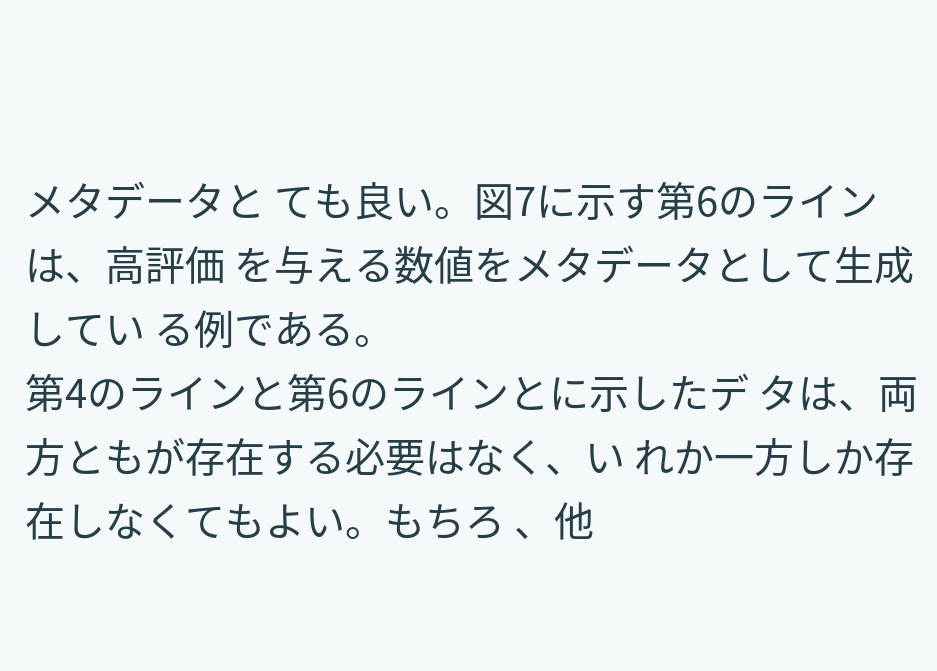メタデータと ても良い。図7に示す第6のラインは、高評価 を与える数値をメタデータとして生成してい る例である。
第4のラインと第6のラインとに示したデ タは、両方ともが存在する必要はなく、い れか一方しか存在しなくてもよい。もちろ 、他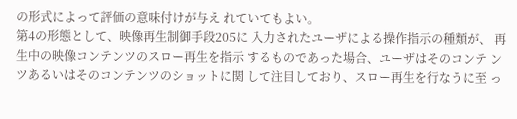の形式によって評価の意味付けが与え れていてもよい。
第4の形態として、映像再生制御手段205に 入力されたユーザによる操作指示の種類が、 再生中の映像コンテンツのスロー再生を指示 するものであった場合、ユーザはそのコンテ ンツあるいはそのコンテンツのショットに関 して注目しており、スロー再生を行なうに至 っ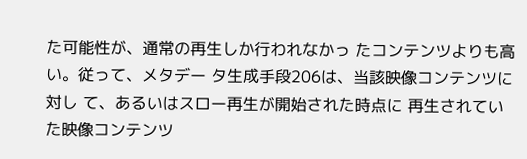た可能性が、通常の再生しか行われなかっ たコンテンツよりも高い。従って、メタデー タ生成手段206は、当該映像コンテンツに対し て、あるいはスロー再生が開始された時点に 再生されていた映像コンテンツ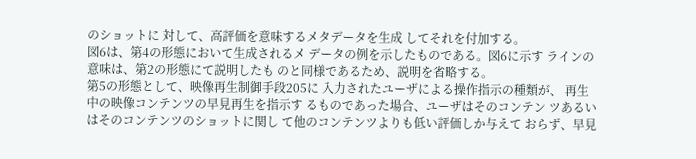のショットに 対して、高評価を意味するメタデータを生成 してそれを付加する。
図6は、第4の形態において生成されるメ データの例を示したものである。図6に示す ラインの意味は、第2の形態にて説明したも のと同様であるため、説明を省略する。
第5の形態として、映像再生制御手段205に 入力されたユーザによる操作指示の種類が、 再生中の映像コンテンツの早見再生を指示す るものであった場合、ユーザはそのコンテン ツあるいはそのコンテンツのショットに関し て他のコンテンツよりも低い評価しか与えて おらず、早見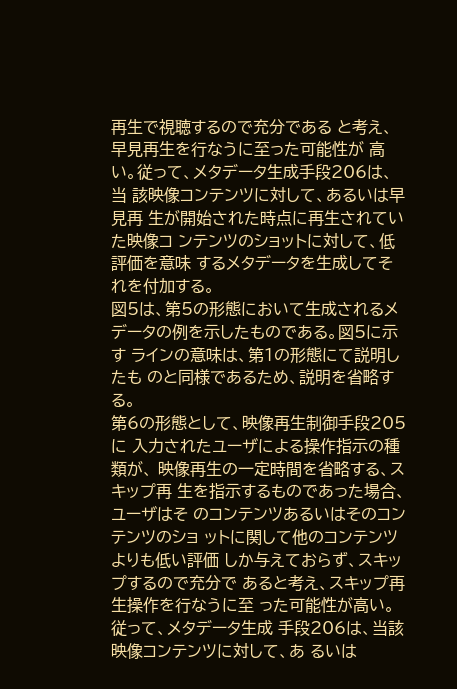再生で視聴するので充分である と考え、早見再生を行なうに至った可能性が 高い。従って、メタデータ生成手段206は、当 該映像コンテンツに対して、あるいは早見再 生が開始された時点に再生されていた映像コ ンテンツのショットに対して、低評価を意味 するメタデータを生成してそれを付加する。
図5は、第5の形態において生成されるメ データの例を示したものである。図5に示す ラインの意味は、第1の形態にて説明したも のと同様であるため、説明を省略する。
第6の形態として、映像再生制御手段205に 入力されたユーザによる操作指示の種類が、 映像再生の一定時間を省略する、スキップ再 生を指示するものであった場合、ユーザはそ のコンテンツあるいはそのコンテンツのショ ットに関して他のコンテンツよりも低い評価 しか与えておらず、スキップするので充分で あると考え、スキップ再生操作を行なうに至 った可能性が高い。従って、メタデータ生成 手段206は、当該映像コンテンツに対して、あ るいは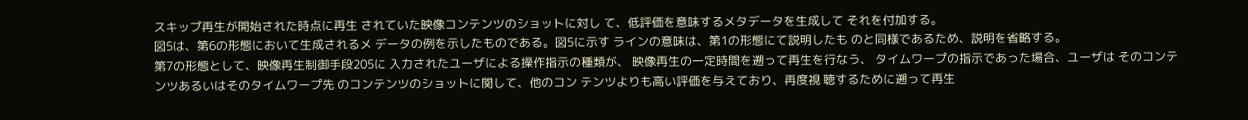スキップ再生が開始された時点に再生 されていた映像コンテンツのショットに対し て、低評価を意味するメタデータを生成して それを付加する。
図5は、第6の形態において生成されるメ データの例を示したものである。図5に示す ラインの意味は、第1の形態にて説明したも のと同様であるため、説明を省略する。
第7の形態として、映像再生制御手段205に 入力されたユーザによる操作指示の種類が、 映像再生の一定時間を遡って再生を行なう、 タイムワープの指示であった場合、ユーザは そのコンテンツあるいはそのタイムワープ先 のコンテンツのショットに関して、他のコン テンツよりも高い評価を与えており、再度視 聴するために遡って再生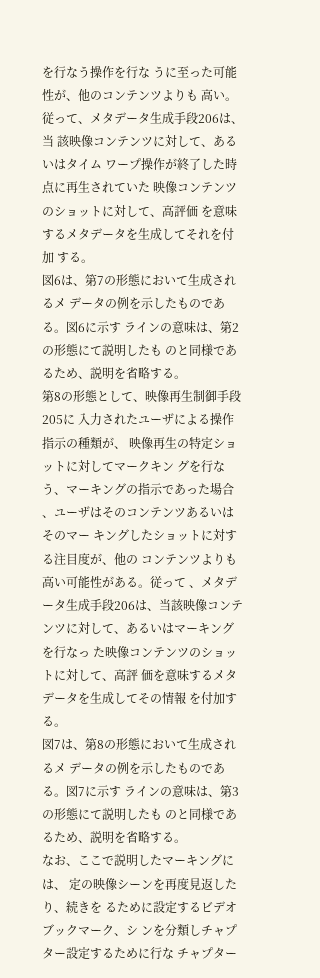を行なう操作を行な うに至った可能性が、他のコンテンツよりも 高い。従って、メタデータ生成手段206は、当 該映像コンテンツに対して、あるいはタイム ワープ操作が終了した時点に再生されていた 映像コンテンツのショットに対して、高評価 を意味するメタデータを生成してそれを付加 する。
図6は、第7の形態において生成されるメ データの例を示したものである。図6に示す ラインの意味は、第2の形態にて説明したも のと同様であるため、説明を省略する。
第8の形態として、映像再生制御手段205に 入力されたユーザによる操作指示の種類が、 映像再生の特定ショットに対してマークキン グを行なう、マーキングの指示であった場合 、ユーザはそのコンテンツあるいはそのマー キングしたショットに対する注目度が、他の コンテンツよりも高い可能性がある。従って 、メタデータ生成手段206は、当該映像コンテ ンツに対して、あるいはマーキングを行なっ た映像コンテンツのショットに対して、高評 価を意味するメタデータを生成してその情報 を付加する。
図7は、第8の形態において生成されるメ データの例を示したものである。図7に示す ラインの意味は、第3の形態にて説明したも のと同様であるため、説明を省略する。
なお、ここで説明したマーキングには、 定の映像シーンを再度見返したり、続きを るために設定するビデオブックマーク、シ ンを分類しチャプター設定するために行な チャプター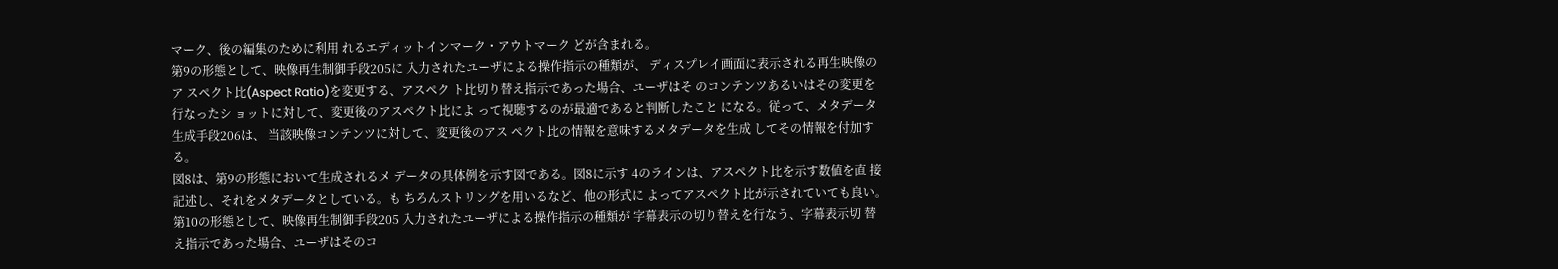マーク、後の編集のために利用 れるエディットインマーク・アウトマーク どが含まれる。
第9の形態として、映像再生制御手段205に 入力されたユーザによる操作指示の種類が、 ディスプレイ画面に表示される再生映像のア スペクト比(Aspect Ratio)を変更する、アスペク ト比切り替え指示であった場合、ユーザはそ のコンテンツあるいはその変更を行なったシ ョットに対して、変更後のアスペクト比によ って視聴するのが最適であると判断したこと になる。従って、メタデータ生成手段206は、 当該映像コンテンツに対して、変更後のアス ペクト比の情報を意味するメタデータを生成 してその情報を付加する。
図8は、第9の形態において生成されるメ データの具体例を示す図である。図8に示す 4のラインは、アスペクト比を示す数値を直 接記述し、それをメタデータとしている。も ちろんストリングを用いるなど、他の形式に よってアスペクト比が示されていても良い。
第10の形態として、映像再生制御手段205 入力されたユーザによる操作指示の種類が 字幕表示の切り替えを行なう、字幕表示切 替え指示であった場合、ユーザはそのコ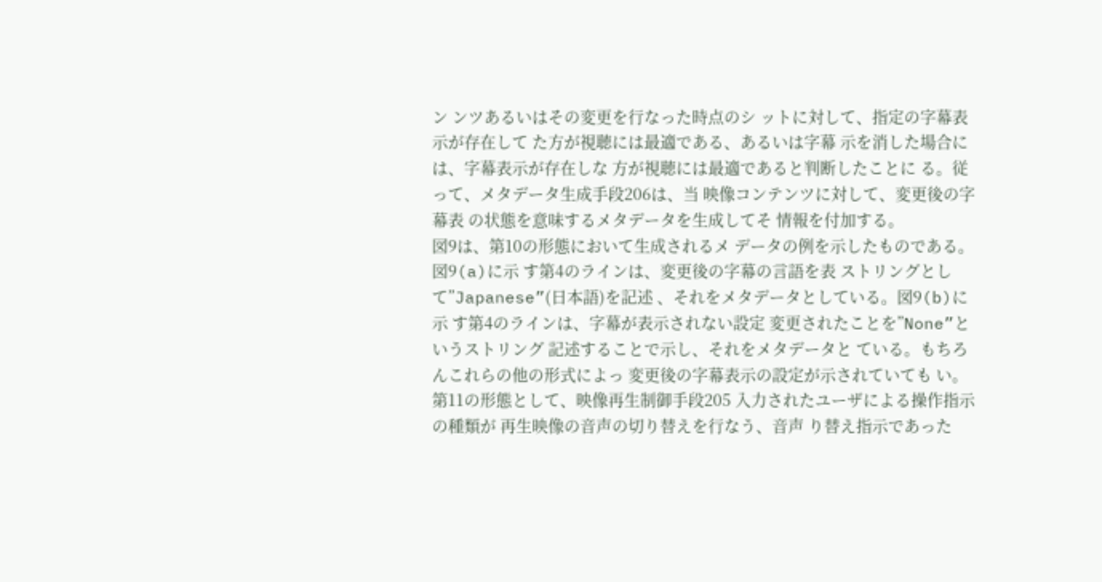ン ンツあるいはその変更を行なった時点のシ ットに対して、指定の字幕表示が存在して た方が視聴には最適である、あるいは字幕 示を消した場合には、字幕表示が存在しな 方が視聴には最適であると判断したことに る。従って、メタデータ生成手段206は、当 映像コンテンツに対して、変更後の字幕表 の状態を意味するメタデータを生成してそ 情報を付加する。
図9は、第10の形態において生成されるメ データの例を示したものである。図9(a)に示 す第4のラインは、変更後の字幕の言語を表 ストリングとして”Japanese”(日本語)を記述 、それをメタデータとしている。図9(b)に示 す第4のラインは、字幕が表示されない設定 変更されたことを”None”というストリング 記述することで示し、それをメタデータと ている。もちろんこれらの他の形式によっ 変更後の字幕表示の設定が示されていても い。
第11の形態として、映像再生制御手段205 入力されたユーザによる操作指示の種類が 再生映像の音声の切り替えを行なう、音声 り替え指示であった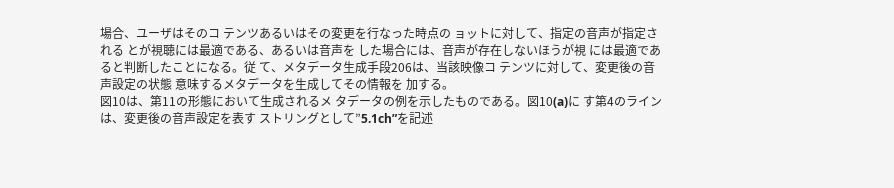場合、ユーザはそのコ テンツあるいはその変更を行なった時点の ョットに対して、指定の音声が指定される とが視聴には最適である、あるいは音声を した場合には、音声が存在しないほうが視 には最適であると判断したことになる。従 て、メタデータ生成手段206は、当該映像コ テンツに対して、変更後の音声設定の状態 意味するメタデータを生成してその情報を 加する。
図10は、第11の形態において生成されるメ タデータの例を示したものである。図10(a)に す第4のラインは、変更後の音声設定を表す ストリングとして”5.1ch”を記述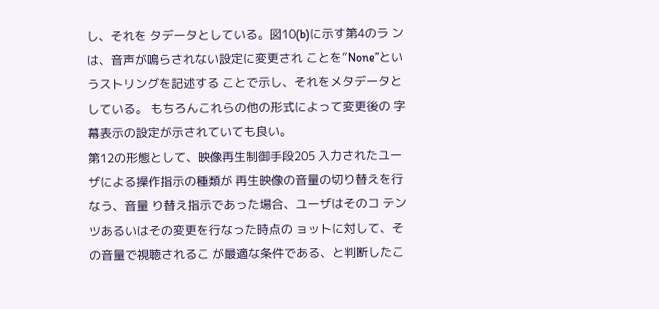し、それを タデータとしている。図10(b)に示す第4のラ ンは、音声が鳴らされない設定に変更され ことを”None”というストリングを記述する ことで示し、それをメタデータとしている。 もちろんこれらの他の形式によって変更後の 字幕表示の設定が示されていても良い。
第12の形態として、映像再生制御手段205 入力されたユーザによる操作指示の種類が 再生映像の音量の切り替えを行なう、音量 り替え指示であった場合、ユーザはそのコ テンツあるいはその変更を行なった時点の ョットに対して、その音量で視聴されるこ が最適な条件である、と判断したこ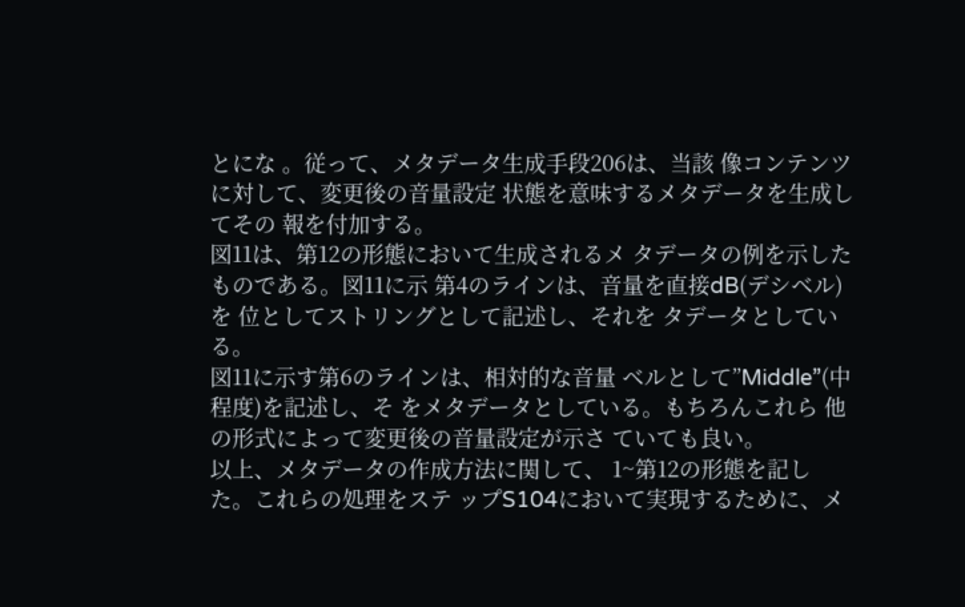とにな 。従って、メタデータ生成手段206は、当該 像コンテンツに対して、変更後の音量設定 状態を意味するメタデータを生成してその 報を付加する。
図11は、第12の形態において生成されるメ タデータの例を示したものである。図11に示 第4のラインは、音量を直接dB(デシベル)を 位としてストリングとして記述し、それを タデータとしている。
図11に示す第6のラインは、相対的な音量 ベルとして”Middle”(中程度)を記述し、そ をメタデータとしている。もちろんこれら 他の形式によって変更後の音量設定が示さ ていても良い。
以上、メタデータの作成方法に関して、 1~第12の形態を記した。これらの処理をステ ップS104において実現するために、メ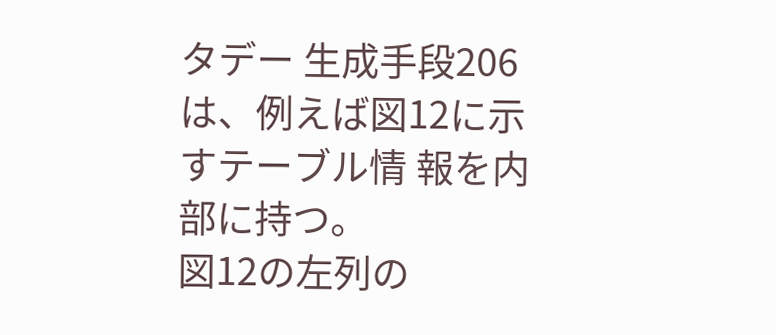タデー 生成手段206は、例えば図12に示すテーブル情 報を内部に持つ。
図12の左列の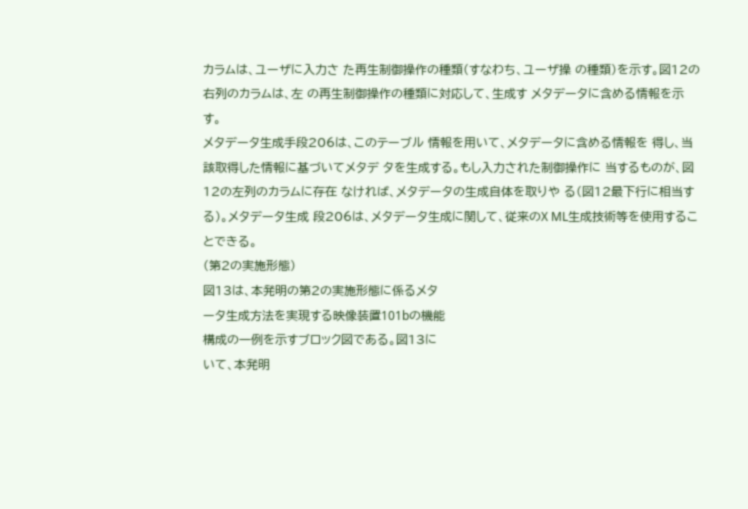カラムは、ユーザに入力さ た再生制御操作の種類(すなわち、ユーザ操 の種類)を示す。図12の右列のカラムは、左 の再生制御操作の種類に対応して、生成す メタデータに含める情報を示す。
メタデータ生成手段206は、このテーブル 情報を用いて、メタデータに含める情報を 得し、当該取得した情報に基づいてメタデ タを生成する。もし入力された制御操作に 当するものが、図12の左列のカラムに存在 なければ、メタデータの生成自体を取りや る(図12最下行に相当する)。メタデータ生成 段206は、メタデータ生成に関して、従来のX ML生成技術等を使用することできる。
(第2の実施形態)
図13は、本発明の第2の実施形態に係るメタ
ータ生成方法を実現する映像装置101bの機能
構成の一例を示すブロック図である。図13に
いて、本発明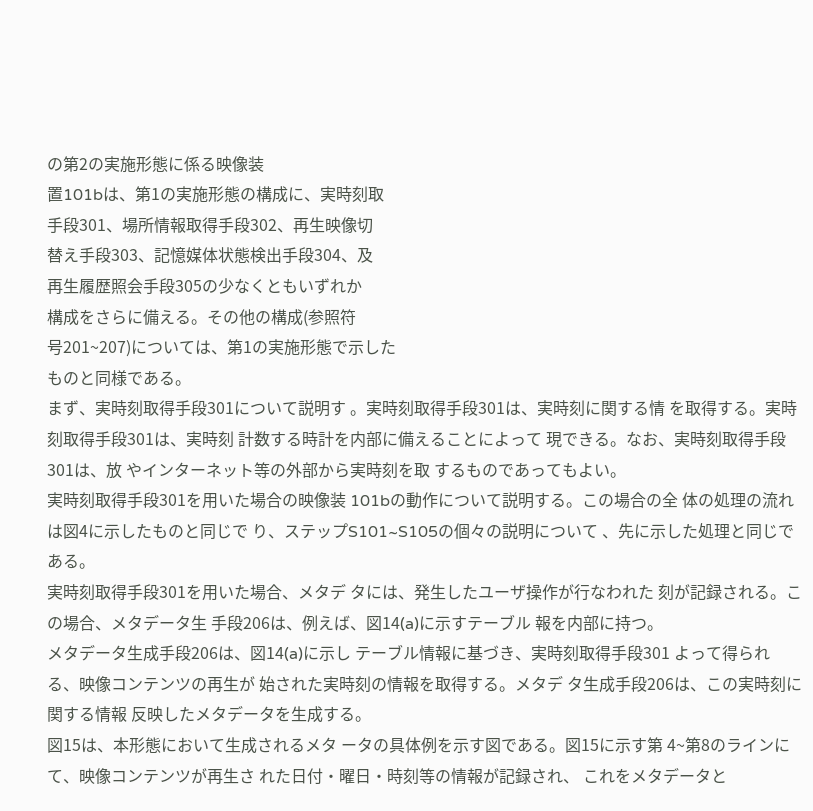の第2の実施形態に係る映像装
置101bは、第1の実施形態の構成に、実時刻取
手段301、場所情報取得手段302、再生映像切
替え手段303、記憶媒体状態検出手段304、及
再生履歴照会手段305の少なくともいずれか
構成をさらに備える。その他の構成(参照符
号201~207)については、第1の実施形態で示した
ものと同様である。
まず、実時刻取得手段301について説明す 。実時刻取得手段301は、実時刻に関する情 を取得する。実時刻取得手段301は、実時刻 計数する時計を内部に備えることによって 現できる。なお、実時刻取得手段301は、放 やインターネット等の外部から実時刻を取 するものであってもよい。
実時刻取得手段301を用いた場合の映像装 101bの動作について説明する。この場合の全 体の処理の流れは図4に示したものと同じで り、ステップS101~S105の個々の説明について 、先に示した処理と同じである。
実時刻取得手段301を用いた場合、メタデ タには、発生したユーザ操作が行なわれた 刻が記録される。この場合、メタデータ生 手段206は、例えば、図14(a)に示すテーブル 報を内部に持つ。
メタデータ生成手段206は、図14(a)に示し テーブル情報に基づき、実時刻取得手段301 よって得られる、映像コンテンツの再生が 始された実時刻の情報を取得する。メタデ タ生成手段206は、この実時刻に関する情報 反映したメタデータを生成する。
図15は、本形態において生成されるメタ ータの具体例を示す図である。図15に示す第 4~第8のラインにて、映像コンテンツが再生さ れた日付・曜日・時刻等の情報が記録され、 これをメタデータと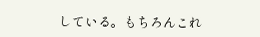している。もちろんこれ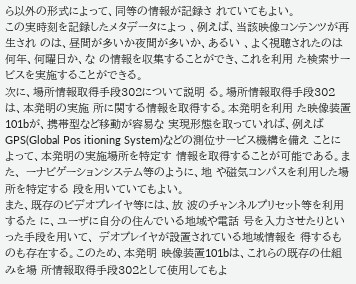ら以外の形式によって、同等の情報が記録さ れていてもよい。
この実時刻を記録したメタデータによっ 、例えば、当該映像コンテンツが再生され のは、昼間が多いか夜間が多いか、あるい 、よく視聴されたのは何年、何曜日か、な の情報を収集することができ、これを利用 た検索サービスを実施することができる。
次に、場所情報取得手段302について説明 る。場所情報取得手段302は、本発明の実施 所に関する情報を取得する。本発明を利用 た映像装置101bが、携帯型など移動が容易な 実現形態を取っていれば、例えばGPS(Global Pos itioning System)などの測位サービス機構を備え ことによって、本発明の実施場所を特定す 情報を取得することが可能である。また、 ーナビゲーションシステム等のように、地 や磁気コンパスを利用した場所を特定する 段を用いていてもよい。
また、既存のビデオプレイヤ等には、放 波のチャンネルプリセット等を利用するた に、ユーザに自分の住んでいる地域や電話 号を入力させたりといった手段を用いて、 デオプレイヤが設置されている地域情報を 得するものも存在する。このため、本発明 映像装置101bは、これらの既存の仕組みを場 所情報取得手段302として使用してもよ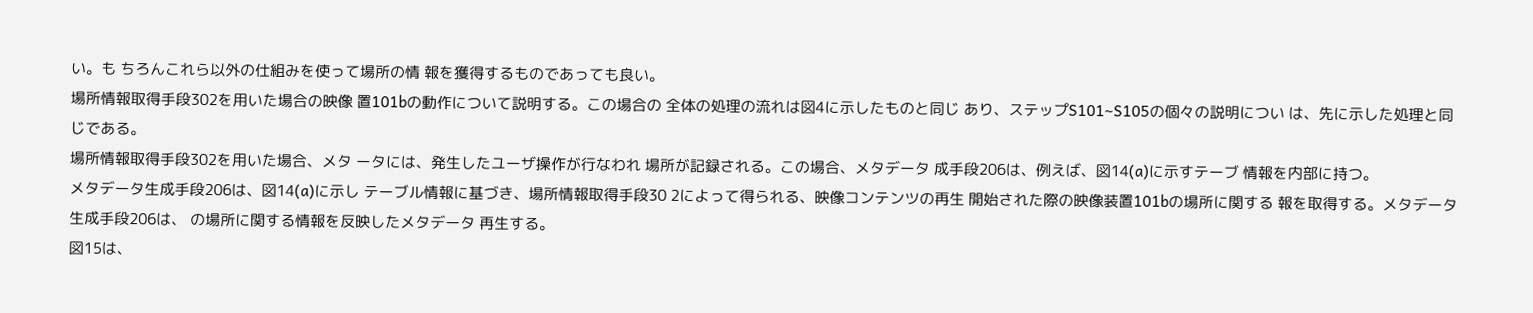い。も ちろんこれら以外の仕組みを使って場所の情 報を獲得するものであっても良い。
場所情報取得手段302を用いた場合の映像 置101bの動作について説明する。この場合の 全体の処理の流れは図4に示したものと同じ あり、ステップS101~S105の個々の説明につい は、先に示した処理と同じである。
場所情報取得手段302を用いた場合、メタ ータには、発生したユーザ操作が行なわれ 場所が記録される。この場合、メタデータ 成手段206は、例えば、図14(a)に示すテーブ 情報を内部に持つ。
メタデータ生成手段206は、図14(a)に示し テーブル情報に基づき、場所情報取得手段30 2によって得られる、映像コンテンツの再生 開始された際の映像装置101bの場所に関する 報を取得する。メタデータ生成手段206は、 の場所に関する情報を反映したメタデータ 再生する。
図15は、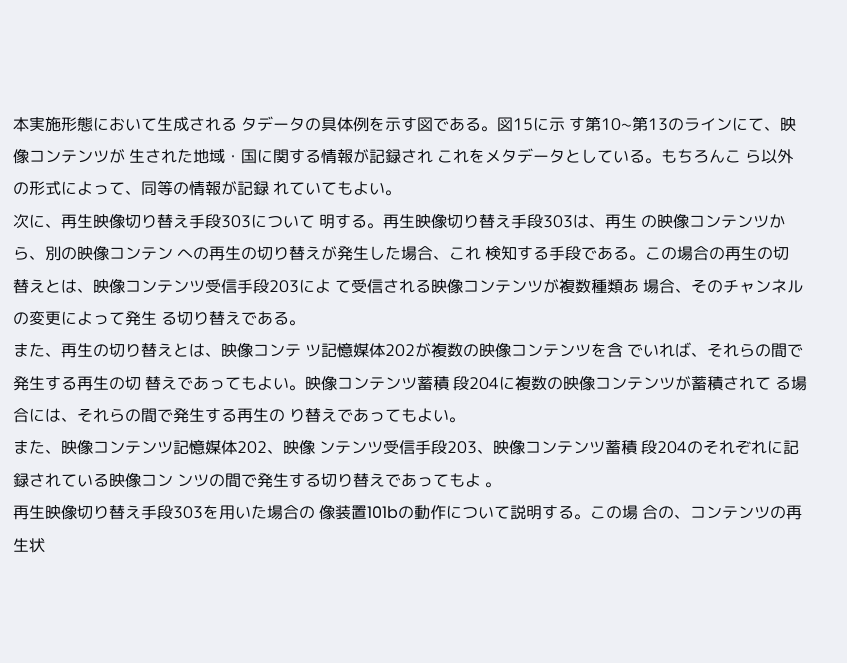本実施形態において生成される タデータの具体例を示す図である。図15に示 す第10~第13のラインにて、映像コンテンツが 生された地域・国に関する情報が記録され これをメタデータとしている。もちろんこ ら以外の形式によって、同等の情報が記録 れていてもよい。
次に、再生映像切り替え手段303について 明する。再生映像切り替え手段303は、再生 の映像コンテンツから、別の映像コンテン への再生の切り替えが発生した場合、これ 検知する手段である。この場合の再生の切 替えとは、映像コンテンツ受信手段203によ て受信される映像コンテンツが複数種類あ 場合、そのチャンネルの変更によって発生 る切り替えである。
また、再生の切り替えとは、映像コンテ ツ記憶媒体202が複数の映像コンテンツを含 でいれば、それらの間で発生する再生の切 替えであってもよい。映像コンテンツ蓄積 段204に複数の映像コンテンツが蓄積されて る場合には、それらの間で発生する再生の り替えであってもよい。
また、映像コンテンツ記憶媒体202、映像 ンテンツ受信手段203、映像コンテンツ蓄積 段204のそれぞれに記録されている映像コン ンツの間で発生する切り替えであってもよ 。
再生映像切り替え手段303を用いた場合の 像装置101bの動作について説明する。この場 合の、コンテンツの再生状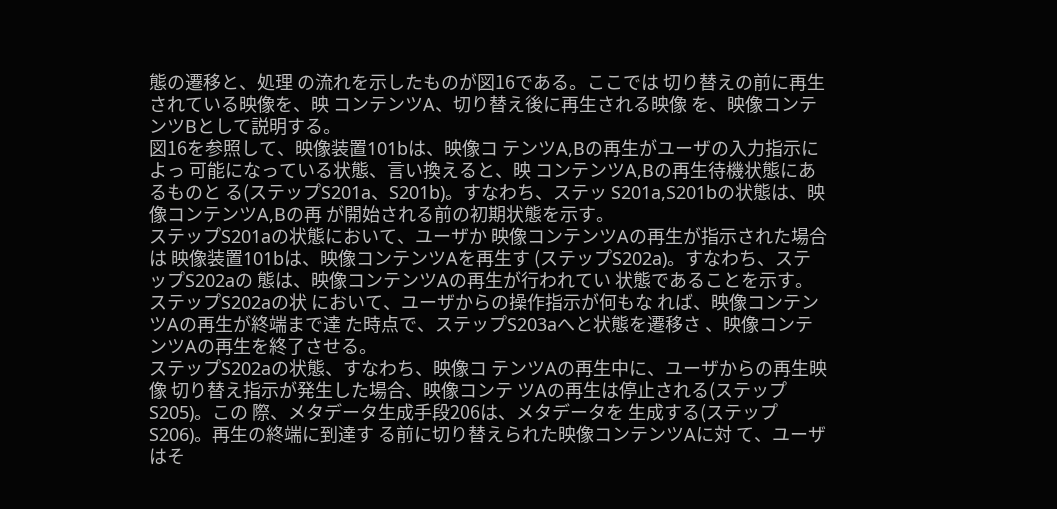態の遷移と、処理 の流れを示したものが図16である。ここでは 切り替えの前に再生されている映像を、映 コンテンツA、切り替え後に再生される映像 を、映像コンテンツBとして説明する。
図16を参照して、映像装置101bは、映像コ テンツA,Bの再生がユーザの入力指示によっ 可能になっている状態、言い換えると、映 コンテンツA,Bの再生待機状態にあるものと る(ステップS201a、S201b)。すなわち、ステッ S201a,S201bの状態は、映像コンテンツA,Bの再 が開始される前の初期状態を示す。
ステップS201aの状態において、ユーザか 映像コンテンツAの再生が指示された場合は 映像装置101bは、映像コンテンツAを再生す (ステップS202a)。すなわち、ステップS202aの 態は、映像コンテンツAの再生が行われてい 状態であることを示す。ステップS202aの状 において、ユーザからの操作指示が何もな れば、映像コンテンツAの再生が終端まで達 た時点で、ステップS203aへと状態を遷移さ 、映像コンテンツAの再生を終了させる。
ステップS202aの状態、すなわち、映像コ テンツAの再生中に、ユーザからの再生映像 切り替え指示が発生した場合、映像コンテ ツAの再生は停止される(ステップS205)。この 際、メタデータ生成手段206は、メタデータを 生成する(ステップS206)。再生の終端に到達す る前に切り替えられた映像コンテンツAに対 て、ユーザはそ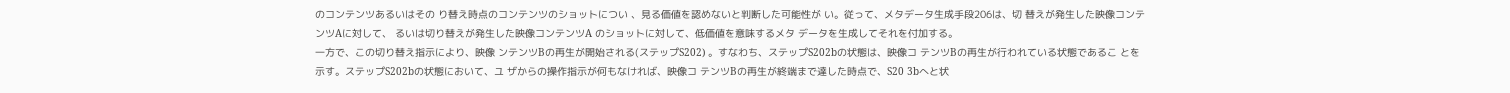のコンテンツあるいはその り替え時点のコンテンツのショットについ 、見る価値を認めないと判断した可能性が い。従って、メタデータ生成手段206は、切 替えが発生した映像コンテンツAに対して、 るいは切り替えが発生した映像コンテンツA のショットに対して、低価値を意味するメタ データを生成してそれを付加する。
一方で、この切り替え指示により、映像 ンテンツBの再生が開始される(ステップS202) 。すなわち、ステップS202bの状態は、映像コ テンツBの再生が行われている状態であるこ とを示す。ステップS202bの状態において、ユ ザからの操作指示が何もなければ、映像コ テンツBの再生が終端まで達した時点で、S20 3bへと状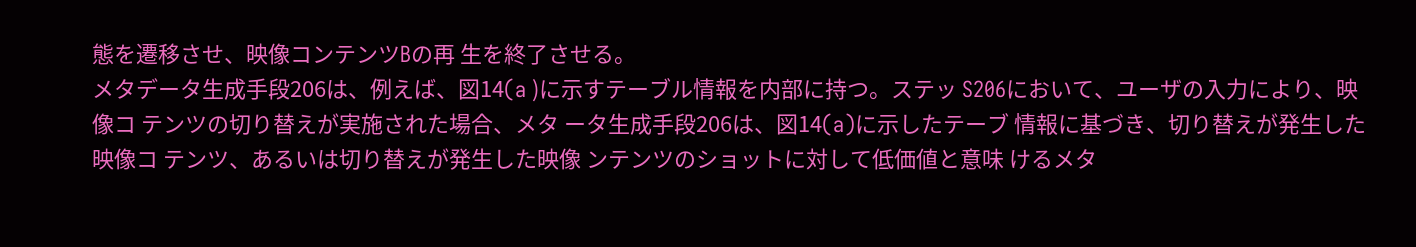態を遷移させ、映像コンテンツBの再 生を終了させる。
メタデータ生成手段206は、例えば、図14(a )に示すテーブル情報を内部に持つ。ステッ S206において、ユーザの入力により、映像コ テンツの切り替えが実施された場合、メタ ータ生成手段206は、図14(a)に示したテーブ 情報に基づき、切り替えが発生した映像コ テンツ、あるいは切り替えが発生した映像 ンテンツのショットに対して低価値と意味 けるメタ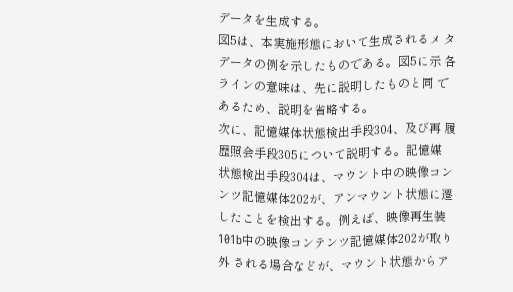データを生成する。
図5は、本実施形態において生成されるメ タデータの例を示したものである。図5に示 各ラインの意味は、先に説明したものと同 であるため、説明を省略する。
次に、記憶媒体状態検出手段304、及び再 履歴照会手段305について説明する。記憶媒 状態検出手段304は、マウント中の映像コン ンツ記憶媒体202が、アンマウント状態に遷 したことを検出する。例えば、映像再生装 101b中の映像コンテンツ記憶媒体202が取り外 される場合などが、マウント状態からア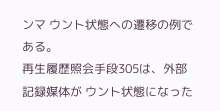ンマ ウント状態への遷移の例である。
再生履歴照会手段305は、外部記録媒体が ウント状態になった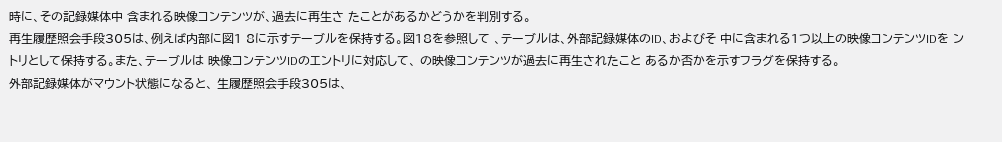時に、その記録媒体中 含まれる映像コンテンツが、過去に再生さ たことがあるかどうかを判別する。
再生履歴照会手段305は、例えば内部に図1 8に示すテーブルを保持する。図18を参照して 、テーブルは、外部記録媒体のID、およびそ 中に含まれる1つ以上の映像コンテンツIDを ントリとして保持する。また、テーブルは 映像コンテンツIDのエントリに対応して、 の映像コンテンツが過去に再生されたこと あるか否かを示すフラグを保持する。
外部記録媒体がマウント状態になると、 生履歴照会手段305は、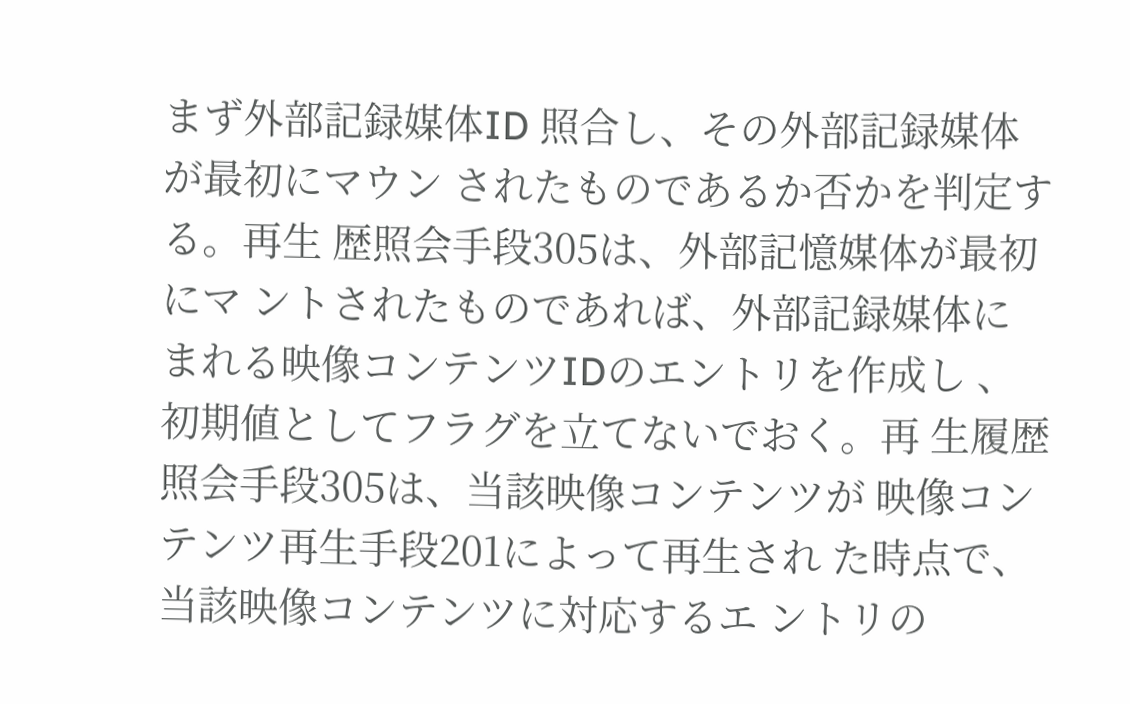まず外部記録媒体ID 照合し、その外部記録媒体が最初にマウン されたものであるか否かを判定する。再生 歴照会手段305は、外部記憶媒体が最初にマ ントされたものであれば、外部記録媒体に まれる映像コンテンツIDのエントリを作成し 、初期値としてフラグを立てないでおく。再 生履歴照会手段305は、当該映像コンテンツが 映像コンテンツ再生手段201によって再生され た時点で、当該映像コンテンツに対応するエ ントリの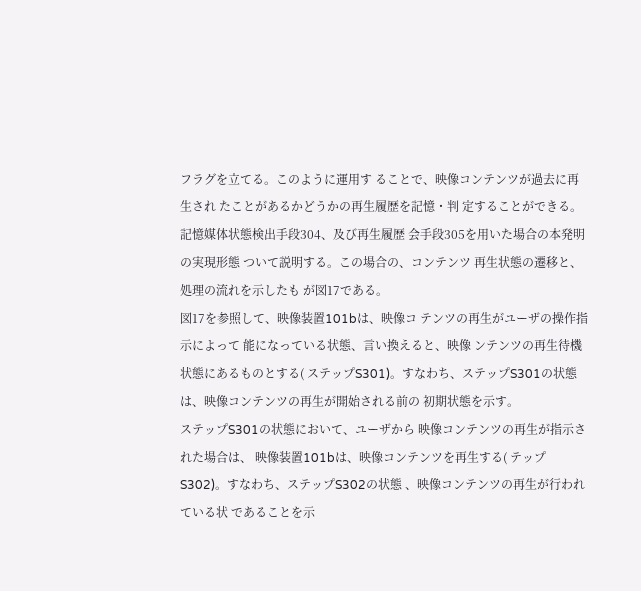フラグを立てる。このように運用す ることで、映像コンテンツが過去に再生され たことがあるかどうかの再生履歴を記憶・判 定することができる。
記憶媒体状態検出手段304、及び再生履歴 会手段305を用いた場合の本発明の実現形態 ついて説明する。この場合の、コンテンツ 再生状態の遷移と、処理の流れを示したも が図17である。
図17を参照して、映像装置101bは、映像コ テンツの再生がユーザの操作指示によって 能になっている状態、言い換えると、映像 ンテンツの再生待機状態にあるものとする( ステップS301)。すなわち、ステップS301の状態 は、映像コンテンツの再生が開始される前の 初期状態を示す。
ステップS301の状態において、ユーザから 映像コンテンツの再生が指示された場合は、 映像装置101bは、映像コンテンツを再生する( テップS302)。すなわち、ステップS302の状態 、映像コンテンツの再生が行われている状 であることを示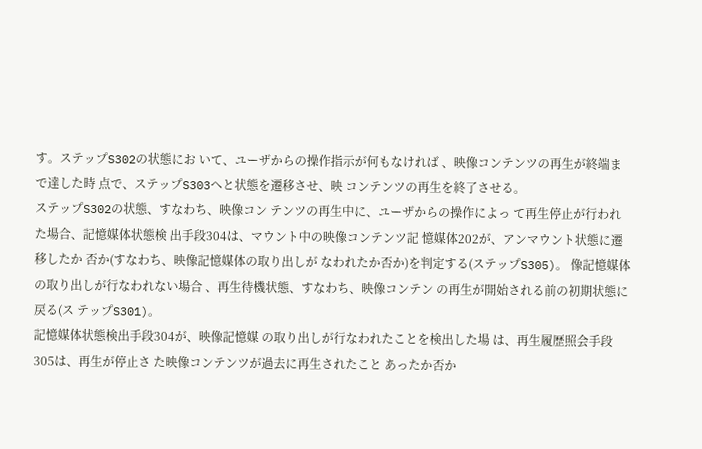す。ステップS302の状態にお いて、ユーザからの操作指示が何もなければ 、映像コンテンツの再生が終端まで達した時 点で、ステップS303へと状態を遷移させ、映 コンテンツの再生を終了させる。
ステップS302の状態、すなわち、映像コン テンツの再生中に、ユーザからの操作によっ て再生停止が行われた場合、記憶媒体状態検 出手段304は、マウント中の映像コンテンツ記 憶媒体202が、アンマウント状態に遷移したか 否か(すなわち、映像記憶媒体の取り出しが なわれたか否か)を判定する(ステップS305)。 像記憶媒体の取り出しが行なわれない場合 、再生待機状態、すなわち、映像コンテン の再生が開始される前の初期状態に戻る(ス テップS301)。
記憶媒体状態検出手段304が、映像記憶媒 の取り出しが行なわれたことを検出した場 は、再生履歴照会手段305は、再生が停止さ た映像コンテンツが過去に再生されたこと あったか否か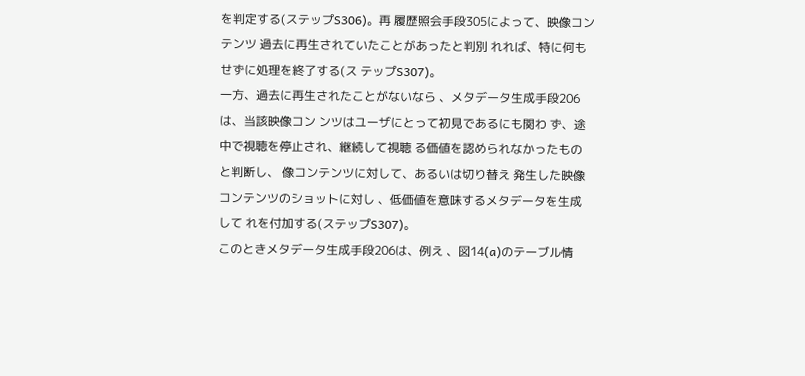を判定する(ステップS306)。再 履歴照会手段305によって、映像コンテンツ 過去に再生されていたことがあったと判別 れれば、特に何もせずに処理を終了する(ス テップS307)。
一方、過去に再生されたことがないなら 、メタデータ生成手段206は、当該映像コン ンツはユーザにとって初見であるにも関わ ず、途中で視聴を停止され、継続して視聴 る価値を認められなかったものと判断し、 像コンテンツに対して、あるいは切り替え 発生した映像コンテンツのショットに対し 、低価値を意味するメタデータを生成して れを付加する(ステップS307)。
このときメタデータ生成手段206は、例え 、図14(a)のテーブル情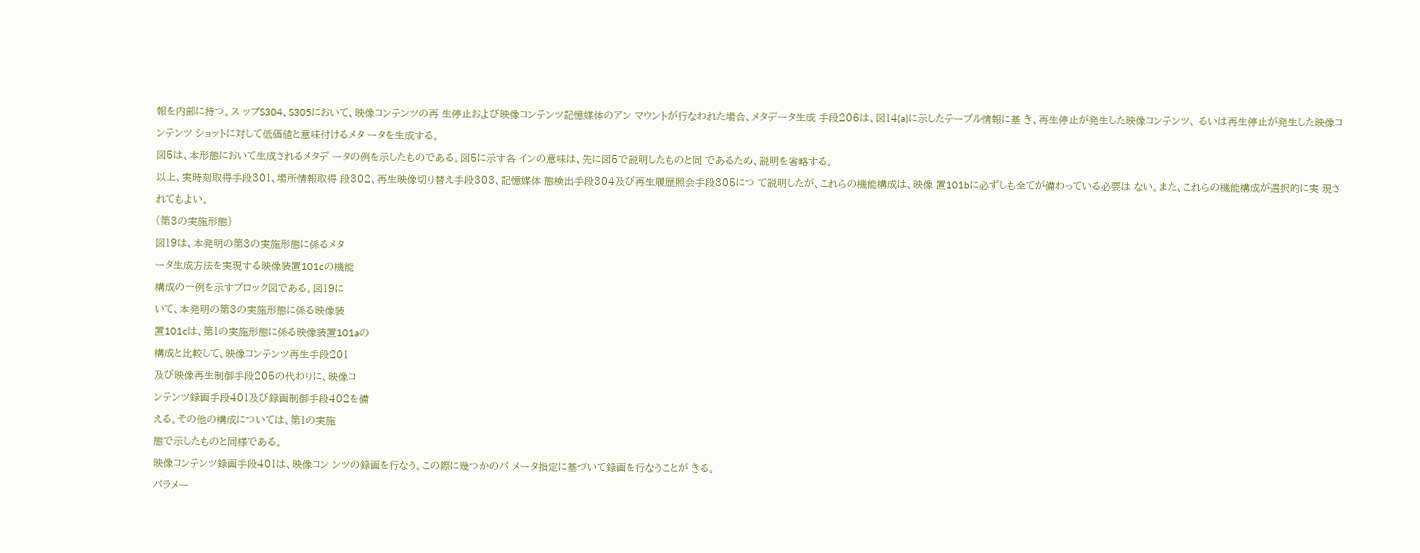報を内部に持つ。ス ップS304、S305において、映像コンテンツの再 生停止および映像コンテンツ記憶媒体のアン マウントが行なわれた場合、メタデータ生成 手段206は、図14(a)に示したテーブル情報に基 き、再生停止が発生した映像コンテンツ、 るいは再生停止が発生した映像コンテンツ ショットに対して低価値と意味付けるメタ ータを生成する。
図5は、本形態において生成されるメタデ ータの例を示したものである。図5に示す各 インの意味は、先に図5で説明したものと同 であるため、説明を省略する。
以上、実時刻取得手段301、場所情報取得 段302、再生映像切り替え手段303、記憶媒体 態検出手段304及び再生履歴照会手段305につ て説明したが、これらの機能構成は、映像 置101bに必ずしも全てが備わっている必要は ない。また、これらの機能構成が選択的に実 現されてもよい。
(第3の実施形態)
図19は、本発明の第3の実施形態に係るメタ
ータ生成方法を実現する映像装置101cの機能
構成の一例を示すブロック図である。図19に
いて、本発明の第3の実施形態に係る映像装
置101cは、第1の実施形態に係る映像装置101aの
構成と比較して、映像コンテンツ再生手段201
及び映像再生制御手段205の代わりに、映像コ
ンテンツ録画手段401及び録画制御手段402を備
える。その他の構成については、第1の実施
態で示したものと同様である。
映像コンテンツ録画手段401は、映像コン ンツの録画を行なう。この際に幾つかのパ メータ指定に基づいて録画を行なうことが きる。
パラメー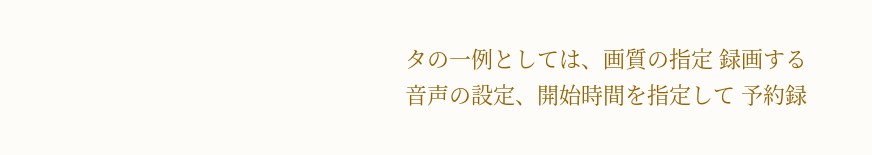タの一例としては、画質の指定 録画する音声の設定、開始時間を指定して 予約録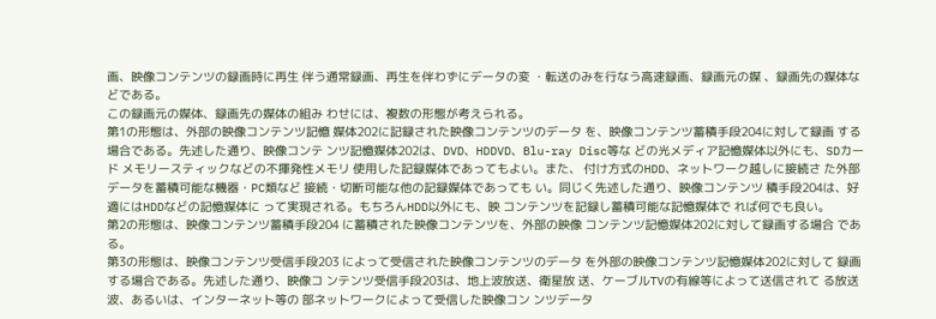画、映像コンテンツの録画時に再生 伴う通常録画、再生を伴わずにデータの変 ・転送のみを行なう高速録画、録画元の媒 、録画先の媒体などである。
この録画元の媒体、録画先の媒体の組み わせには、複数の形態が考えられる。
第1の形態は、外部の映像コンテンツ記憶 媒体202に記録された映像コンテンツのデータ を、映像コンテンツ蓄積手段204に対して録画 する場合である。先述した通り、映像コンテ ンツ記憶媒体202は、DVD、HDDVD、Blu-ray Disc等な どの光メディア記憶媒体以外にも、SDカード メモリースティックなどの不揮発性メモリ 使用した記録媒体であってもよい。また、 付け方式のHDD、ネットワーク越しに接続さ た外部データを蓄積可能な機器・PC類など 接続・切断可能な他の記録媒体であっても い。同じく先述した通り、映像コンテンツ 積手段204は、好適にはHDDなどの記憶媒体に って実現される。もちろんHDD以外にも、映 コンテンツを記録し蓄積可能な記憶媒体で れば何でも良い。
第2の形態は、映像コンテンツ蓄積手段204 に蓄積された映像コンテンツを、外部の映像 コンテンツ記憶媒体202に対して録画する場合 である。
第3の形態は、映像コンテンツ受信手段203 によって受信された映像コンテンツのデータ を外部の映像コンテンツ記憶媒体202に対して 録画する場合である。先述した通り、映像コ ンテンツ受信手段203は、地上波放送、衛星放 送、ケーブルTVの有線等によって送信されて る放送波、あるいは、インターネット等の 部ネットワークによって受信した映像コン ンツデータ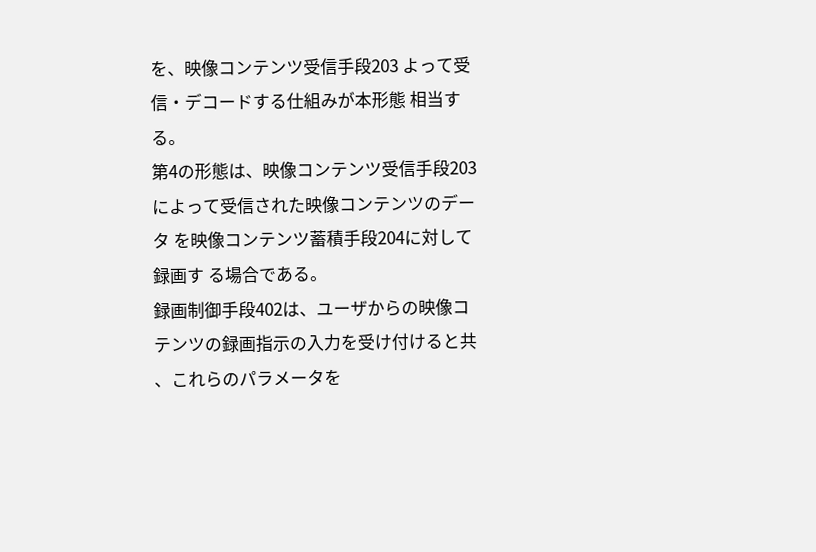を、映像コンテンツ受信手段203 よって受信・デコードする仕組みが本形態 相当する。
第4の形態は、映像コンテンツ受信手段203 によって受信された映像コンテンツのデータ を映像コンテンツ蓄積手段204に対して録画す る場合である。
録画制御手段402は、ユーザからの映像コ テンツの録画指示の入力を受け付けると共 、これらのパラメータを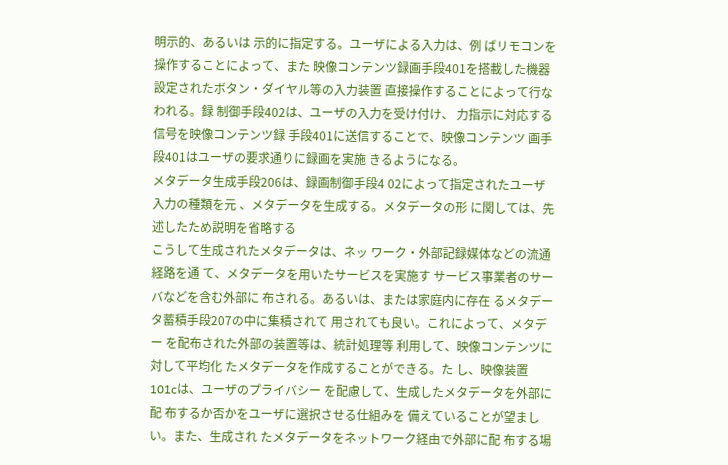明示的、あるいは 示的に指定する。ユーザによる入力は、例 ばリモコンを操作することによって、また 映像コンテンツ録画手段401を搭載した機器 設定されたボタン・ダイヤル等の入力装置 直接操作することによって行なわれる。録 制御手段402は、ユーザの入力を受け付け、 力指示に対応する信号を映像コンテンツ録 手段401に送信することで、映像コンテンツ 画手段401はユーザの要求通りに録画を実施 きるようになる。
メタデータ生成手段206は、録画制御手段4 02によって指定されたユーザ入力の種類を元 、メタデータを生成する。メタデータの形 に関しては、先述したため説明を省略する
こうして生成されたメタデータは、ネッ ワーク・外部記録媒体などの流通経路を通 て、メタデータを用いたサービスを実施す サービス事業者のサーバなどを含む外部に 布される。あるいは、または家庭内に存在 るメタデータ蓄積手段207の中に集積されて 用されても良い。これによって、メタデー を配布された外部の装置等は、統計処理等 利用して、映像コンテンツに対して平均化 たメタデータを作成することができる。た し、映像装置101cは、ユーザのプライバシー を配慮して、生成したメタデータを外部に配 布するか否かをユーザに選択させる仕組みを 備えていることが望ましい。また、生成され たメタデータをネットワーク経由で外部に配 布する場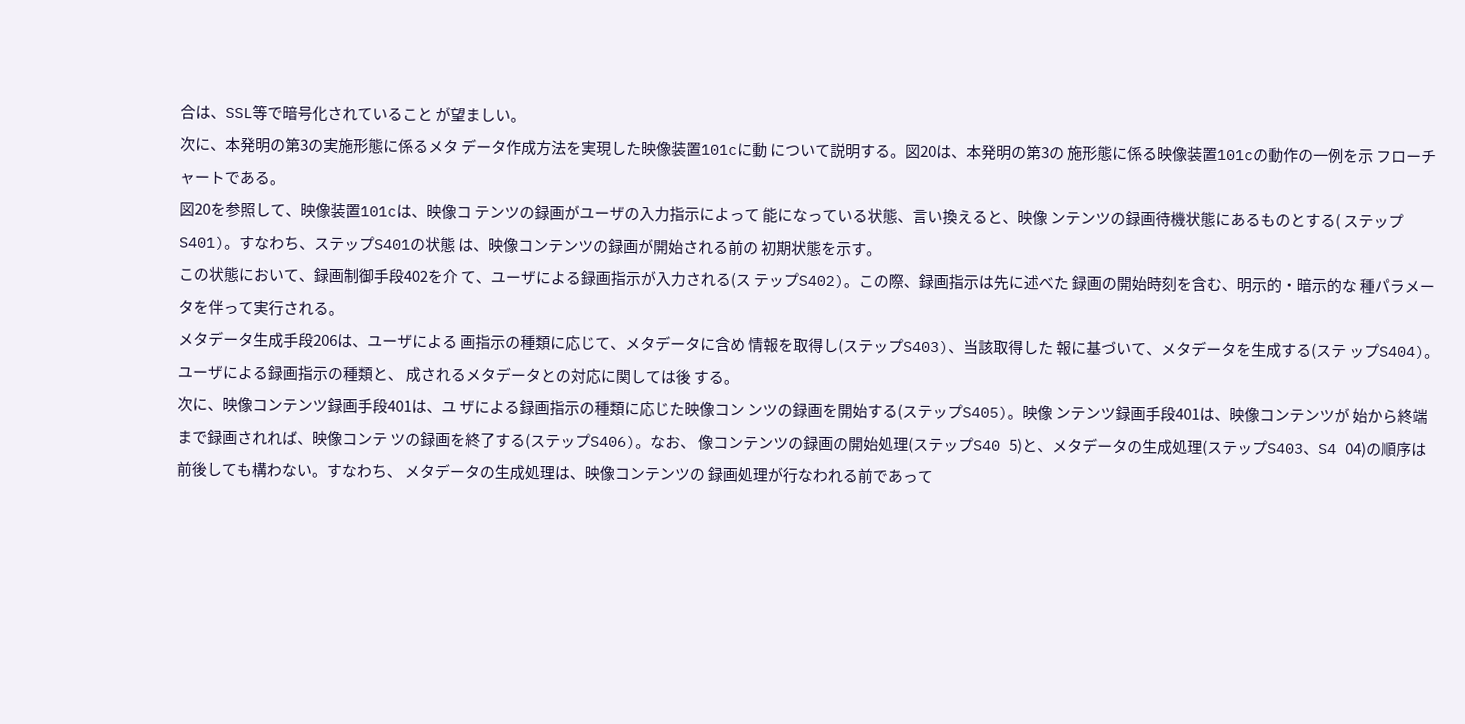合は、SSL等で暗号化されていること が望ましい。
次に、本発明の第3の実施形態に係るメタ データ作成方法を実現した映像装置101cに動 について説明する。図20は、本発明の第3の 施形態に係る映像装置101cの動作の一例を示 フローチャートである。
図20を参照して、映像装置101cは、映像コ テンツの録画がユーザの入力指示によって 能になっている状態、言い換えると、映像 ンテンツの録画待機状態にあるものとする( ステップS401)。すなわち、ステップS401の状態 は、映像コンテンツの録画が開始される前の 初期状態を示す。
この状態において、録画制御手段402を介 て、ユーザによる録画指示が入力される(ス テップS402)。この際、録画指示は先に述べた 録画の開始時刻を含む、明示的・暗示的な 種パラメータを伴って実行される。
メタデータ生成手段206は、ユーザによる 画指示の種類に応じて、メタデータに含め 情報を取得し(ステップS403)、当該取得した 報に基づいて、メタデータを生成する(ステ ップS404)。ユーザによる録画指示の種類と、 成されるメタデータとの対応に関しては後 する。
次に、映像コンテンツ録画手段401は、ユ ザによる録画指示の種類に応じた映像コン ンツの録画を開始する(ステップS405)。映像 ンテンツ録画手段401は、映像コンテンツが 始から終端まで録画されれば、映像コンテ ツの録画を終了する(ステップS406)。なお、 像コンテンツの録画の開始処理(ステップS40 5)と、メタデータの生成処理(ステップS403、S4 04)の順序は前後しても構わない。すなわち、 メタデータの生成処理は、映像コンテンツの 録画処理が行なわれる前であって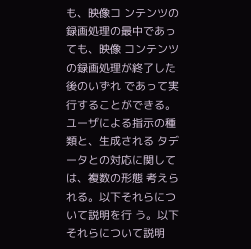も、映像コ ンテンツの録画処理の最中であっても、映像 コンテンツの録画処理が終了した後のいずれ であって実行することができる。
ユーザによる指示の種類と、生成される タデータとの対応に関しては、複数の形態 考えられる。以下それらについて説明を行 う。以下それらについて説明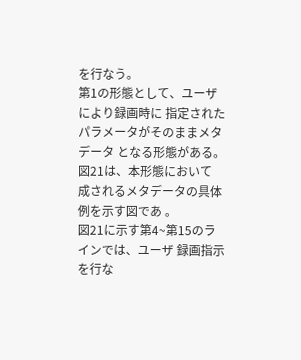を行なう。
第1の形態として、ユーザにより録画時に 指定されたパラメータがそのままメタデータ となる形態がある。図21は、本形態において 成されるメタデータの具体例を示す図であ 。
図21に示す第4~第15のラインでは、ユーザ 録画指示を行な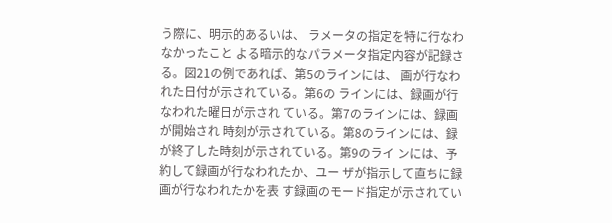う際に、明示的あるいは、 ラメータの指定を特に行なわなかったこと よる暗示的なパラメータ指定内容が記録さ る。図21の例であれば、第5のラインには、 画が行なわれた日付が示されている。第6の ラインには、録画が行なわれた曜日が示され ている。第7のラインには、録画が開始され 時刻が示されている。第8のラインには、録 が終了した時刻が示されている。第9のライ ンには、予約して録画が行なわれたか、ユー ザが指示して直ちに録画が行なわれたかを表 す録画のモード指定が示されてい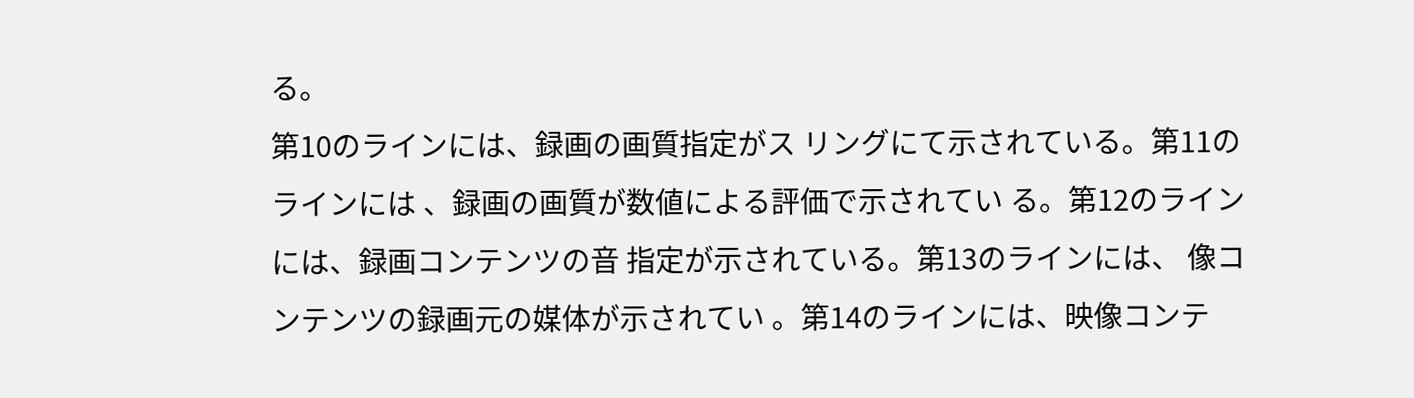る。
第10のラインには、録画の画質指定がス リングにて示されている。第11のラインには 、録画の画質が数値による評価で示されてい る。第12のラインには、録画コンテンツの音 指定が示されている。第13のラインには、 像コンテンツの録画元の媒体が示されてい 。第14のラインには、映像コンテ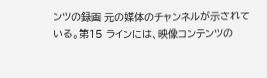ンツの録画 元の媒体のチャンネルが示されている。第15 ラインには、映像コンテンツの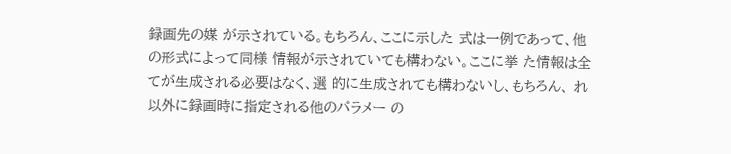録画先の媒 が示されている。もちろん、ここに示した 式は一例であって、他の形式によって同様 情報が示されていても構わない。ここに挙 た情報は全てが生成される必要はなく、選 的に生成されても構わないし、もちろん、 れ以外に録画時に指定される他のパラメー の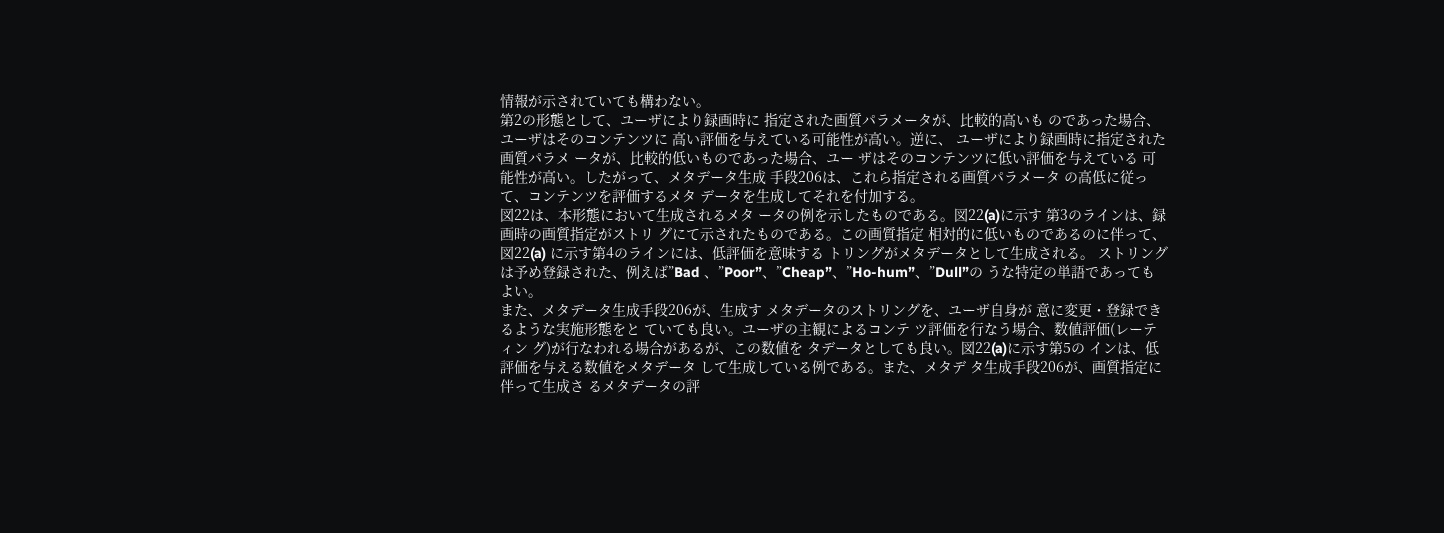情報が示されていても構わない。
第2の形態として、ユーザにより録画時に 指定された画質パラメータが、比較的高いも のであった場合、ユーザはそのコンテンツに 高い評価を与えている可能性が高い。逆に、 ユーザにより録画時に指定された画質パラメ ータが、比較的低いものであった場合、ユー ザはそのコンテンツに低い評価を与えている 可能性が高い。したがって、メタデータ生成 手段206は、これら指定される画質パラメータ の高低に従って、コンテンツを評価するメタ データを生成してそれを付加する。
図22は、本形態において生成されるメタ ータの例を示したものである。図22(a)に示す 第3のラインは、録画時の画質指定がストリ グにて示されたものである。この画質指定 相対的に低いものであるのに伴って、図22(a) に示す第4のラインには、低評価を意味する トリングがメタデータとして生成される。 ストリングは予め登録された、例えば”Bad 、”Poor”、”Cheap”、”Ho-hum”、”Dull”の うな特定の単語であってもよい。
また、メタデータ生成手段206が、生成す メタデータのストリングを、ユーザ自身が 意に変更・登録できるような実施形態をと ていても良い。ユーザの主観によるコンテ ツ評価を行なう場合、数値評価(レーティン グ)が行なわれる場合があるが、この数値を タデータとしても良い。図22(a)に示す第5の インは、低評価を与える数値をメタデータ して生成している例である。また、メタデ タ生成手段206が、画質指定に伴って生成さ るメタデータの評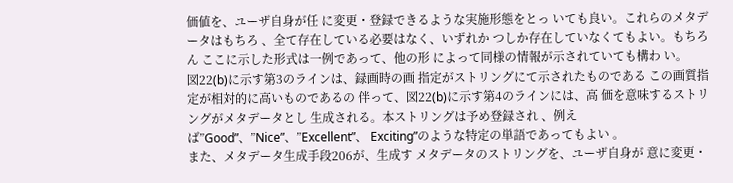価値を、ユーザ自身が任 に変更・登録できるような実施形態をとっ いても良い。これらのメタデータはもちろ 、全て存在している必要はなく、いずれか つしか存在していなくてもよい。もちろん ここに示した形式は一例であって、他の形 によって同様の情報が示されていても構わ い。
図22(b)に示す第3のラインは、録画時の画 指定がストリングにて示されたものである この画質指定が相対的に高いものであるの 伴って、図22(b)に示す第4のラインには、高 価を意味するストリングがメタデータとし 生成される。本ストリングは予め登録され 、例えば”Good”、”Nice”、”Excellent”、 Exciting”のような特定の単語であってもよい 。
また、メタデータ生成手段206が、生成す メタデータのストリングを、ユーザ自身が 意に変更・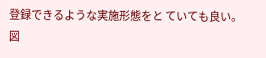登録できるような実施形態をと ていても良い。図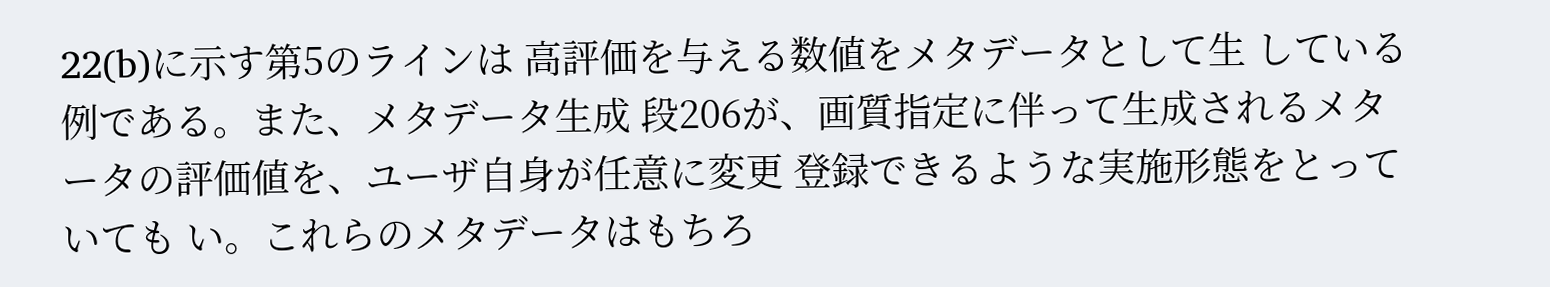22(b)に示す第5のラインは 高評価を与える数値をメタデータとして生 している例である。また、メタデータ生成 段206が、画質指定に伴って生成されるメタ ータの評価値を、ユーザ自身が任意に変更 登録できるような実施形態をとっていても い。これらのメタデータはもちろ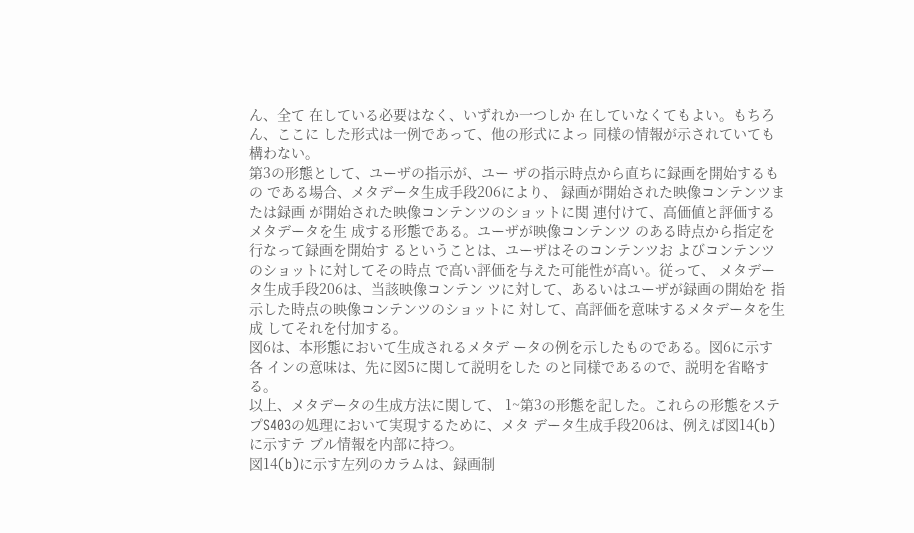ん、全て 在している必要はなく、いずれか一つしか 在していなくてもよい。もちろん、ここに した形式は一例であって、他の形式によっ 同様の情報が示されていても構わない。
第3の形態として、ユーザの指示が、ユー ザの指示時点から直ちに録画を開始するもの である場合、メタデータ生成手段206により、 録画が開始された映像コンテンツまたは録画 が開始された映像コンテンツのショットに関 連付けて、高価値と評価するメタデータを生 成する形態である。ユーザが映像コンテンツ のある時点から指定を行なって録画を開始す るということは、ユーザはそのコンテンツお よびコンテンツのショットに対してその時点 で高い評価を与えた可能性が高い。従って、 メタデータ生成手段206は、当該映像コンテン ツに対して、あるいはユーザが録画の開始を 指示した時点の映像コンテンツのショットに 対して、高評価を意味するメタデータを生成 してそれを付加する。
図6は、本形態において生成されるメタデ ータの例を示したものである。図6に示す各 インの意味は、先に図5に関して説明をした のと同様であるので、説明を省略する。
以上、メタデータの生成方法に関して、 1~第3の形態を記した。これらの形態をステ プS403の処理において実現するために、メタ データ生成手段206は、例えば図14(b)に示すテ ブル情報を内部に持つ。
図14(b)に示す左列のカラムは、録画制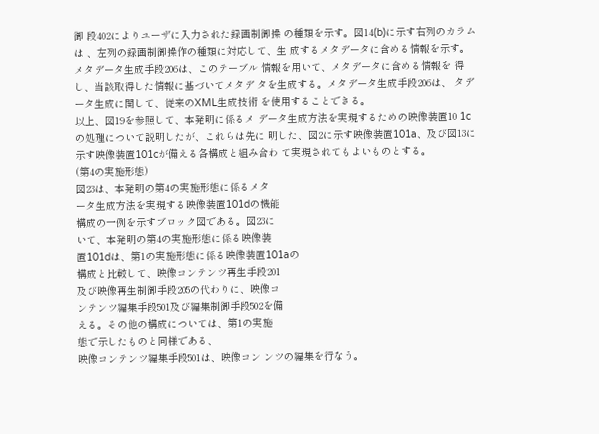御 段402によりユーザに入力された録画制御操 の種類を示す。図14(b)に示す右列のカラムは 、左列の録画制御操作の種類に対応して、生 成するメタデータに含める情報を示す。
メタデータ生成手段206は、このテーブル 情報を用いて、メタデータに含める情報を 得し、当該取得した情報に基づいてメタデ タを生成する。メタデータ生成手段206は、 タデータ生成に関して、従来のXML生成技術 を使用することできる。
以上、図19を参照して、本発明に係るメ データ生成方法を実現するための映像装置10 1cの処理について説明したが、これらは先に 明した、図2に示す映像装置101a、及び図13に 示す映像装置101cが備える各構成と組み合わ て実現されてもよいものとする。
(第4の実施形態)
図23は、本発明の第4の実施形態に係るメタ
ータ生成方法を実現する映像装置101dの機能
構成の一例を示すブロック図である。図23に
いて、本発明の第4の実施形態に係る映像装
置101dは、第1の実施形態に係る映像装置101aの
構成と比較して、映像コンテンツ再生手段201
及び映像再生制御手段205の代わりに、映像コ
ンテンツ編集手段501及び編集制御手段502を備
える。その他の構成については、第1の実施
態で示したものと同様である、
映像コンテンツ編集手段501は、映像コン ンツの編集を行なう。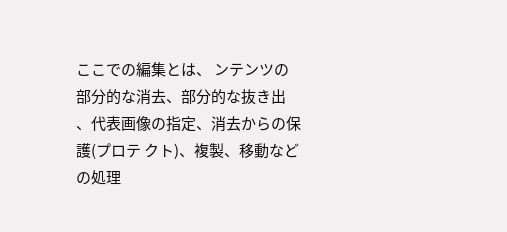ここでの編集とは、 ンテンツの部分的な消去、部分的な抜き出 、代表画像の指定、消去からの保護(プロテ クト)、複製、移動などの処理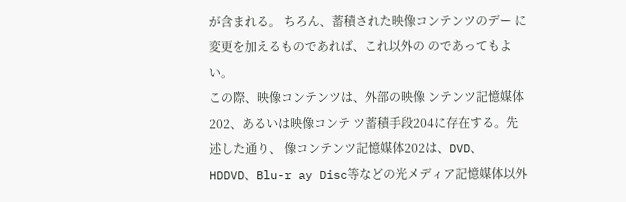が含まれる。 ちろん、蓄積された映像コンテンツのデー に変更を加えるものであれば、これ以外の のであってもよい。
この際、映像コンテンツは、外部の映像 ンテンツ記憶媒体202、あるいは映像コンテ ツ蓄積手段204に存在する。先述した通り、 像コンテンツ記憶媒体202は、DVD、HDDVD、Blu-r ay Disc等などの光メディア記憶媒体以外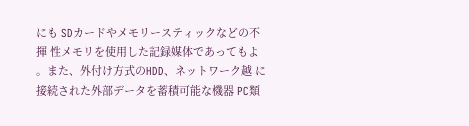にも SDカードやメモリースティックなどの不揮 性メモリを使用した記録媒体であってもよ 。また、外付け方式のHDD、ネットワーク越 に接続された外部データを蓄積可能な機器 PC類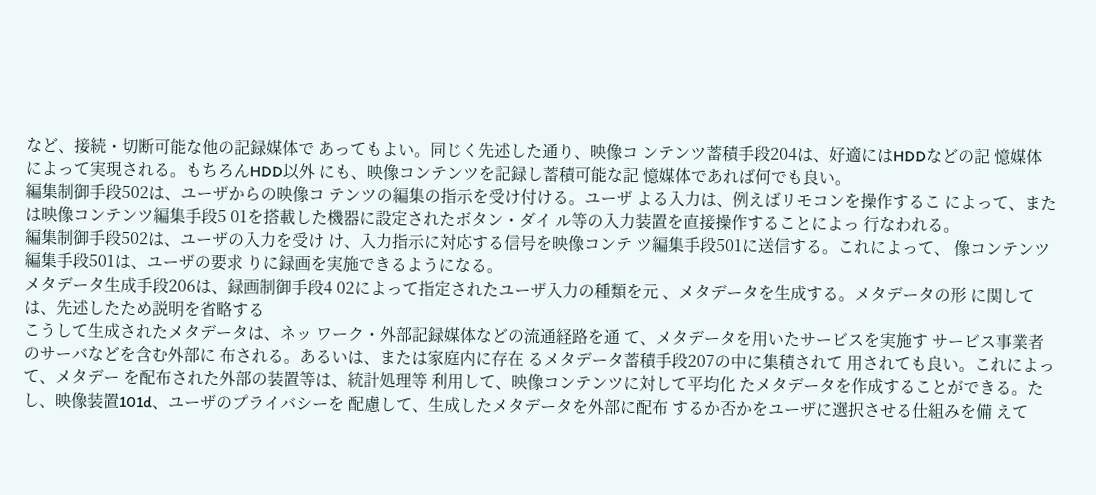など、接続・切断可能な他の記録媒体で あってもよい。同じく先述した通り、映像コ ンテンツ蓄積手段204は、好適にはHDDなどの記 憶媒体によって実現される。もちろんHDD以外 にも、映像コンテンツを記録し蓄積可能な記 憶媒体であれば何でも良い。
編集制御手段502は、ユーザからの映像コ テンツの編集の指示を受け付ける。ユーザ よる入力は、例えばリモコンを操作するこ によって、または映像コンテンツ編集手段5 01を搭載した機器に設定されたボタン・ダイ ル等の入力装置を直接操作することによっ 行なわれる。
編集制御手段502は、ユーザの入力を受け け、入力指示に対応する信号を映像コンテ ツ編集手段501に送信する。これによって、 像コンテンツ編集手段501は、ユーザの要求 りに録画を実施できるようになる。
メタデータ生成手段206は、録画制御手段4 02によって指定されたユーザ入力の種類を元 、メタデータを生成する。メタデータの形 に関しては、先述したため説明を省略する
こうして生成されたメタデータは、ネッ ワーク・外部記録媒体などの流通経路を通 て、メタデータを用いたサービスを実施す サービス事業者のサーバなどを含む外部に 布される。あるいは、または家庭内に存在 るメタデータ蓄積手段207の中に集積されて 用されても良い。これによって、メタデー を配布された外部の装置等は、統計処理等 利用して、映像コンテンツに対して平均化 たメタデータを作成することができる。た し、映像装置101d、ユーザのプライバシーを 配慮して、生成したメタデータを外部に配布 するか否かをユーザに選択させる仕組みを備 えて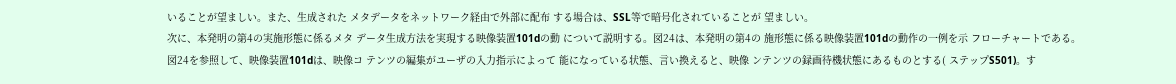いることが望ましい。また、生成された メタデータをネットワーク経由で外部に配布 する場合は、SSL等で暗号化されていることが 望ましい。
次に、本発明の第4の実施形態に係るメタ データ生成方法を実現する映像装置101dの動 について説明する。図24は、本発明の第4の 施形態に係る映像装置101dの動作の一例を示 フローチャートである。
図24を参照して、映像装置101dは、映像コ テンツの編集がユーザの入力指示によって 能になっている状態、言い換えると、映像 ンテンツの録画待機状態にあるものとする( ステップS501)。す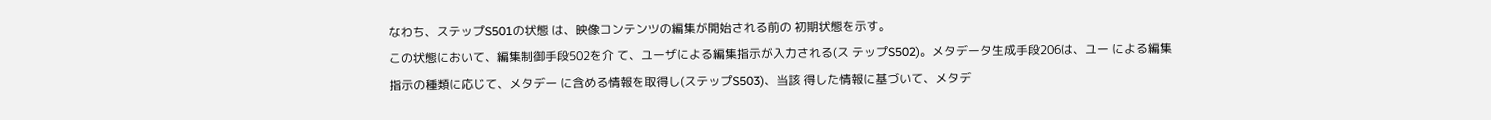なわち、ステップS501の状態 は、映像コンテンツの編集が開始される前の 初期状態を示す。
この状態において、編集制御手段502を介 て、ユーザによる編集指示が入力される(ス テップS502)。メタデータ生成手段206は、ユー による編集指示の種類に応じて、メタデー に含める情報を取得し(ステップS503)、当該 得した情報に基づいて、メタデ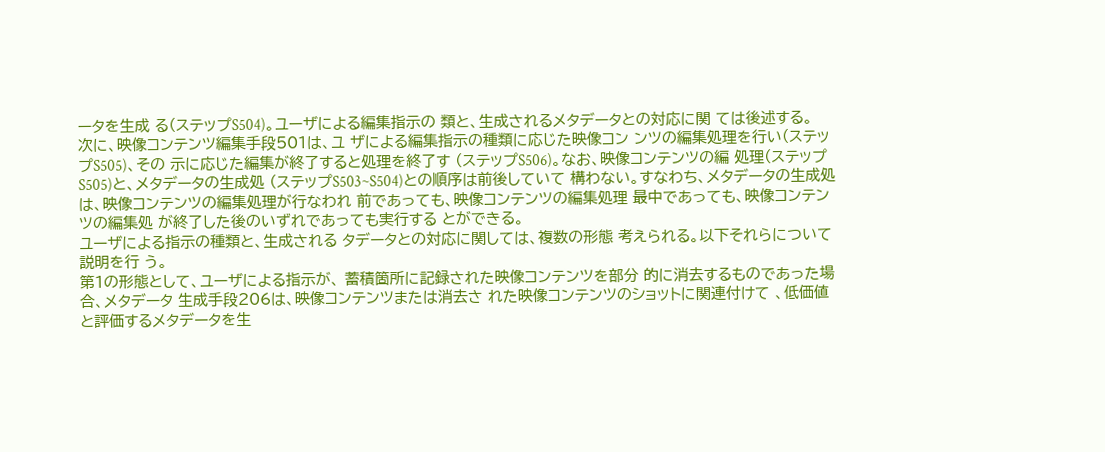ータを生成 る(ステップS504)。ユーザによる編集指示の 類と、生成されるメタデータとの対応に関 ては後述する。
次に、映像コンテンツ編集手段501は、ユ ザによる編集指示の種類に応じた映像コン ンツの編集処理を行い(ステップS505)、その 示に応じた編集が終了すると処理を終了す (ステップS506)。なお、映像コンテンツの編 処理(ステップS505)と、メタデータの生成処 (ステップS503~S504)との順序は前後していて 構わない。すなわち、メタデータの生成処 は、映像コンテンツの編集処理が行なわれ 前であっても、映像コンテンツの編集処理 最中であっても、映像コンテンツの編集処 が終了した後のいずれであっても実行する とができる。
ユーザによる指示の種類と、生成される タデータとの対応に関しては、複数の形態 考えられる。以下それらについて説明を行 う。
第1の形態として、ユーザによる指示が、 蓄積箇所に記録された映像コンテンツを部分 的に消去するものであった場合、メタデータ 生成手段206は、映像コンテンツまたは消去さ れた映像コンテンツのショットに関連付けて 、低価値と評価するメタデータを生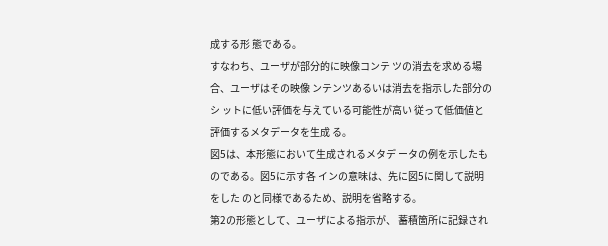成する形 態である。
すなわち、ユーザが部分的に映像コンテ ツの消去を求める場合、ユーザはその映像 ンテンツあるいは消去を指示した部分のシ ットに低い評価を与えている可能性が高い 従って低価値と評価するメタデータを生成 る。
図5は、本形態において生成されるメタデ ータの例を示したものである。図5に示す各 インの意味は、先に図5に関して説明をした のと同様であるため、説明を省略する。
第2の形態として、ユーザによる指示が、 蓄積箇所に記録され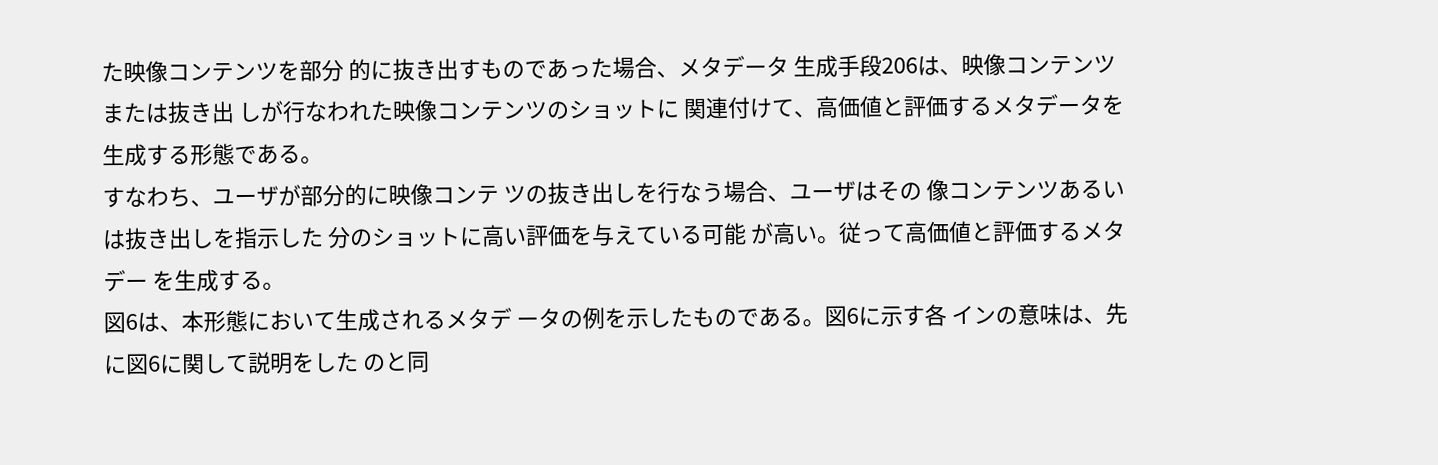た映像コンテンツを部分 的に抜き出すものであった場合、メタデータ 生成手段206は、映像コンテンツまたは抜き出 しが行なわれた映像コンテンツのショットに 関連付けて、高価値と評価するメタデータを 生成する形態である。
すなわち、ユーザが部分的に映像コンテ ツの抜き出しを行なう場合、ユーザはその 像コンテンツあるいは抜き出しを指示した 分のショットに高い評価を与えている可能 が高い。従って高価値と評価するメタデー を生成する。
図6は、本形態において生成されるメタデ ータの例を示したものである。図6に示す各 インの意味は、先に図6に関して説明をした のと同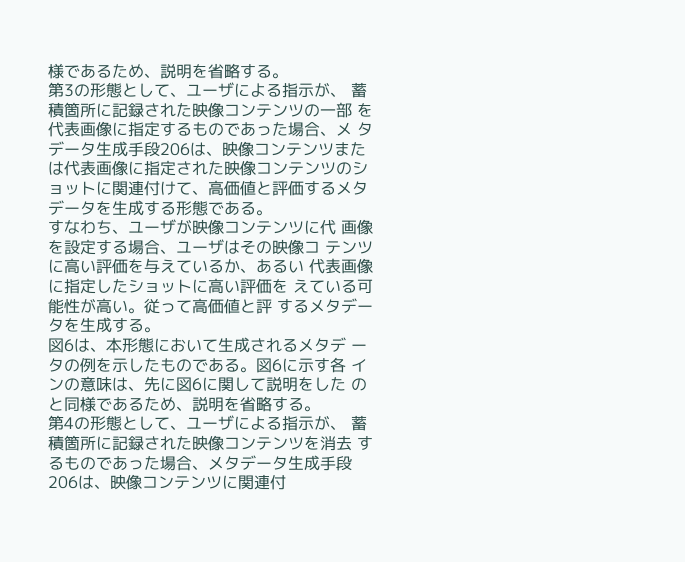様であるため、説明を省略する。
第3の形態として、ユーザによる指示が、 蓄積箇所に記録された映像コンテンツの一部 を代表画像に指定するものであった場合、メ タデータ生成手段206は、映像コンテンツまた は代表画像に指定された映像コンテンツのシ ョットに関連付けて、高価値と評価するメタ データを生成する形態である。
すなわち、ユーザが映像コンテンツに代 画像を設定する場合、ユーザはその映像コ テンツに高い評価を与えているか、あるい 代表画像に指定したショットに高い評価を えている可能性が高い。従って高価値と評 するメタデータを生成する。
図6は、本形態において生成されるメタデ ータの例を示したものである。図6に示す各 インの意味は、先に図6に関して説明をした のと同様であるため、説明を省略する。
第4の形態として、ユーザによる指示が、 蓄積箇所に記録された映像コンテンツを消去 するものであった場合、メタデータ生成手段 206は、映像コンテンツに関連付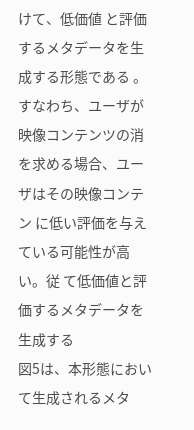けて、低価値 と評価するメタデータを生成する形態である 。
すなわち、ユーザが映像コンテンツの消 を求める場合、ユーザはその映像コンテン に低い評価を与えている可能性が高い。従 て低価値と評価するメタデータを生成する
図5は、本形態において生成されるメタ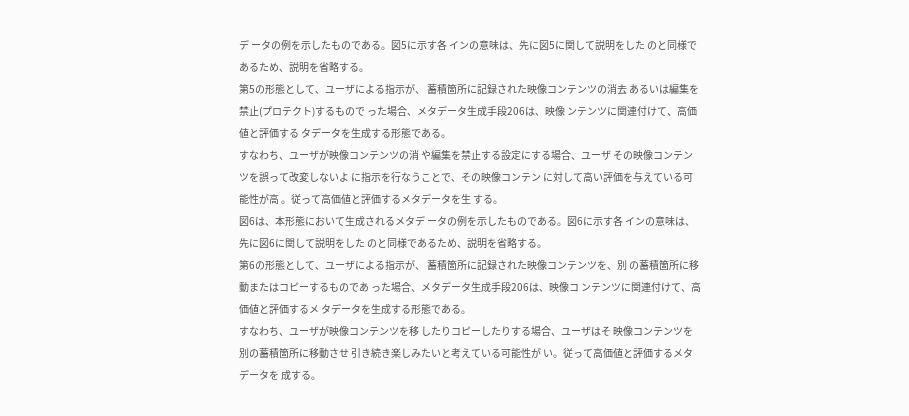デ ータの例を示したものである。図5に示す各 インの意味は、先に図5に関して説明をした のと同様であるため、説明を省略する。
第5の形態として、ユーザによる指示が、 蓄積箇所に記録された映像コンテンツの消去 あるいは編集を禁止(プロテクト)するもので った場合、メタデータ生成手段206は、映像 ンテンツに関連付けて、高価値と評価する タデータを生成する形態である。
すなわち、ユーザが映像コンテンツの消 や編集を禁止する設定にする場合、ユーザ その映像コンテンツを誤って改変しないよ に指示を行なうことで、その映像コンテン に対して高い評価を与えている可能性が高 。従って高価値と評価するメタデータを生 する。
図6は、本形態において生成されるメタデ ータの例を示したものである。図6に示す各 インの意味は、先に図6に関して説明をした のと同様であるため、説明を省略する。
第6の形態として、ユーザによる指示が、 蓄積箇所に記録された映像コンテンツを、別 の蓄積箇所に移動またはコピーするものであ った場合、メタデータ生成手段206は、映像コ ンテンツに関連付けて、高価値と評価するメ タデータを生成する形態である。
すなわち、ユーザが映像コンテンツを移 したりコピーしたりする場合、ユーザはそ 映像コンテンツを別の蓄積箇所に移動させ 引き続き楽しみたいと考えている可能性が い。従って高価値と評価するメタデータを 成する。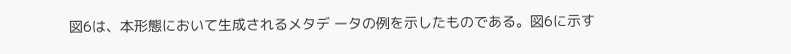図6は、本形態において生成されるメタデ ータの例を示したものである。図6に示す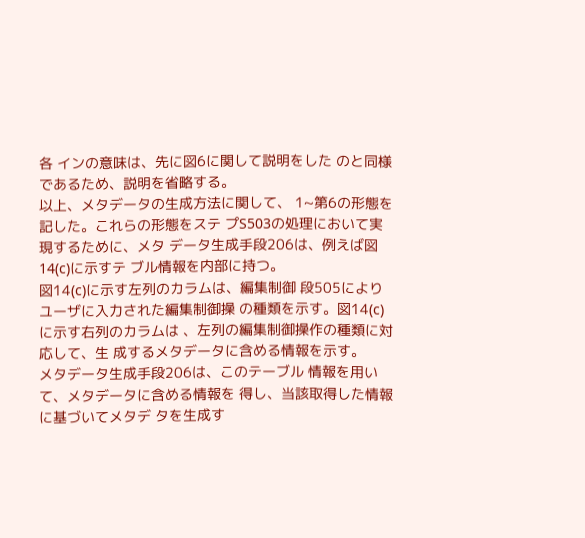各 インの意味は、先に図6に関して説明をした のと同様であるため、説明を省略する。
以上、メタデータの生成方法に関して、 1~第6の形態を記した。これらの形態をステ プS503の処理において実現するために、メタ データ生成手段206は、例えば図14(c)に示すテ ブル情報を内部に持つ。
図14(c)に示す左列のカラムは、編集制御 段505によりユーザに入力された編集制御操 の種類を示す。図14(c)に示す右列のカラムは 、左列の編集制御操作の種類に対応して、生 成するメタデータに含める情報を示す。
メタデータ生成手段206は、このテーブル 情報を用いて、メタデータに含める情報を 得し、当該取得した情報に基づいてメタデ タを生成す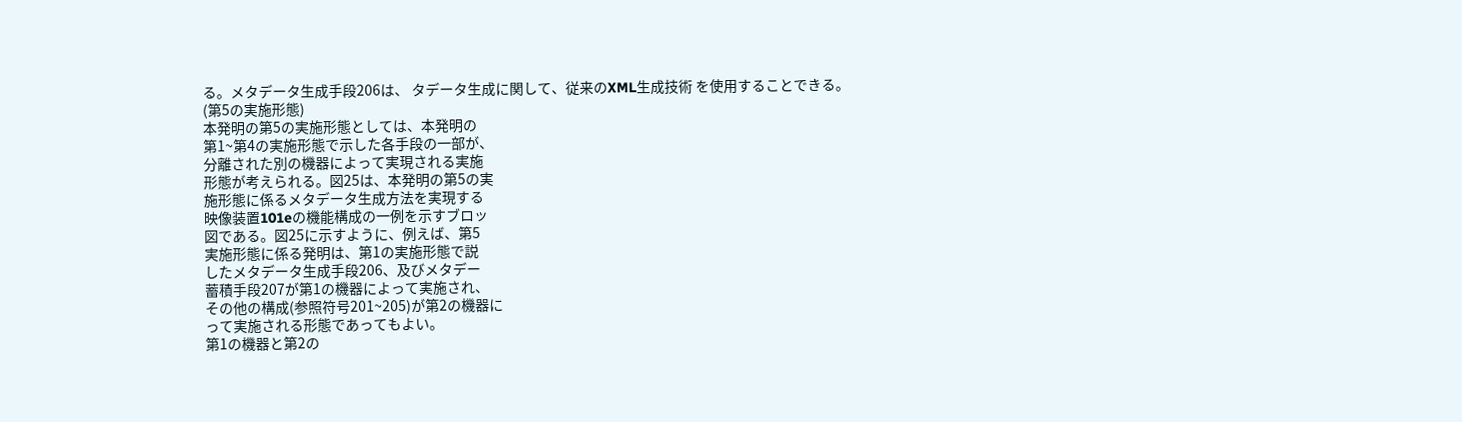る。メタデータ生成手段206は、 タデータ生成に関して、従来のXML生成技術 を使用することできる。
(第5の実施形態)
本発明の第5の実施形態としては、本発明の
第1~第4の実施形態で示した各手段の一部が、
分離された別の機器によって実現される実施
形態が考えられる。図25は、本発明の第5の実
施形態に係るメタデータ生成方法を実現する
映像装置101eの機能構成の一例を示すブロッ
図である。図25に示すように、例えば、第5
実施形態に係る発明は、第1の実施形態で説
したメタデータ生成手段206、及びメタデー
蓄積手段207が第1の機器によって実施され、
その他の構成(参照符号201~205)が第2の機器に
って実施される形態であってもよい。
第1の機器と第2の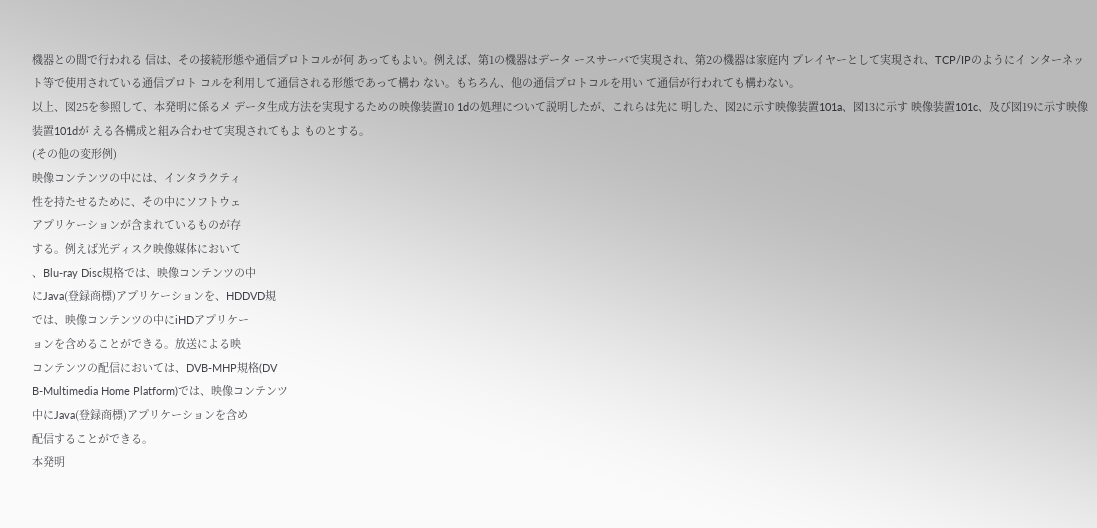機器との間で行われる 信は、その接続形態や通信プロトコルが何 あってもよい。例えば、第1の機器はデータ ースサーバで実現され、第2の機器は家庭内 プレイヤーとして実現され、TCP/IPのようにイ ンターネット等で使用されている通信プロト コルを利用して通信される形態であって構わ ない。もちろん、他の通信プロトコルを用い て通信が行われても構わない。
以上、図25を参照して、本発明に係るメ データ生成方法を実現するための映像装置10 1dの処理について説明したが、これらは先に 明した、図2に示す映像装置101a、図13に示す 映像装置101c、及び図19に示す映像装置101dが える各構成と組み合わせて実現されてもよ ものとする。
(その他の変形例)
映像コンテンツの中には、インタラクティ
性を持たせるために、その中にソフトウェ
アプリケーションが含まれているものが存
する。例えば光ディスク映像媒体において
、Blu-ray Disc規格では、映像コンテンツの中
にJava(登録商標)アプリケーションを、HDDVD規
では、映像コンテンツの中にiHDアプリケー
ョンを含めることができる。放送による映
コンテンツの配信においては、DVB-MHP規格(DV
B-Multimedia Home Platform)では、映像コンテンツ
中にJava(登録商標)アプリケーションを含め
配信することができる。
本発明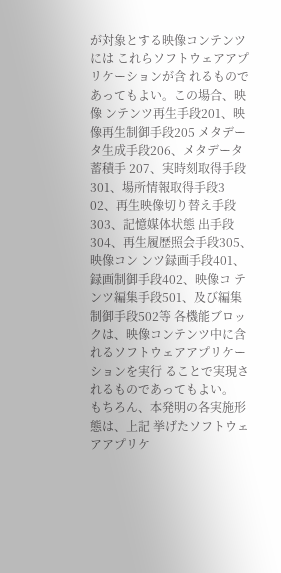が対象とする映像コンテンツには これらソフトウェアアプリケーションが含 れるものであってもよい。この場合、映像 ンテンツ再生手段201、映像再生制御手段205 メタデータ生成手段206、メタデータ蓄積手 207、実時刻取得手段301、場所情報取得手段3 02、再生映像切り替え手段303、記憶媒体状態 出手段304、再生履歴照会手段305、映像コン ンツ録画手段401、録画制御手段402、映像コ テンツ編集手段501、及び編集制御手段502等 各機能ブロックは、映像コンテンツ中に含 れるソフトウェアアプリケーションを実行 ることで実現されるものであってもよい。
もちろん、本発明の各実施形態は、上記 挙げたソフトウェアアプリケ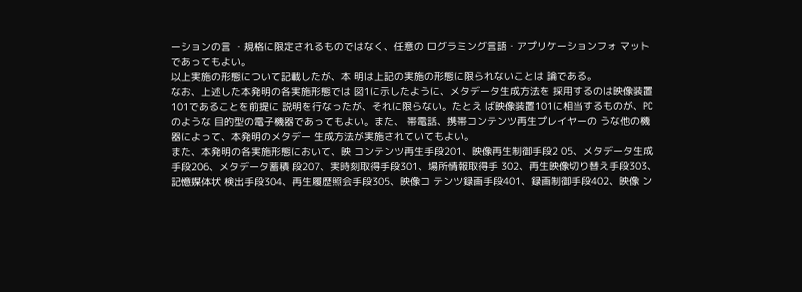ーションの言 ・規格に限定されるものではなく、任意の ログラミング言語・アプリケーションフォ マットであってもよい。
以上実施の形態について記載したが、本 明は上記の実施の形態に限られないことは 論である。
なお、上述した本発明の各実施形態では 図1に示したように、メタデータ生成方法を 採用するのは映像装置101であることを前提に 説明を行なったが、それに限らない。たとえ ば映像装置101に相当するものが、PCのような 目的型の電子機器であってもよい。また、 帯電話、携帯コンテンツ再生プレイヤーの うな他の機器によって、本発明のメタデー 生成方法が実施されていてもよい。
また、本発明の各実施形態において、映 コンテンツ再生手段201、映像再生制御手段2 05、メタデータ生成手段206、メタデータ蓄積 段207、実時刻取得手段301、場所情報取得手 302、再生映像切り替え手段303、記憶媒体状 検出手段304、再生履歴照会手段305、映像コ テンツ録画手段401、録画制御手段402、映像 ン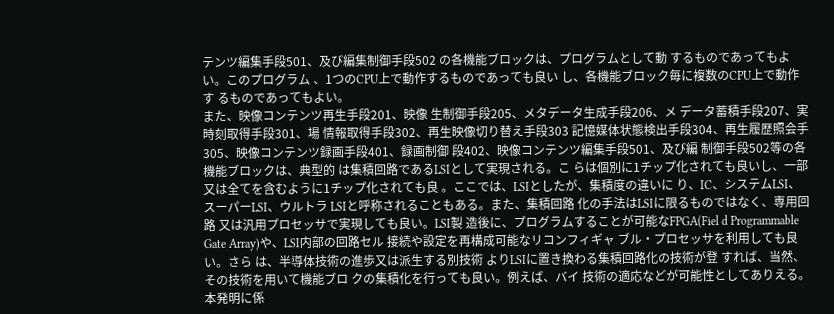テンツ編集手段501、及び編集制御手段502 の各機能ブロックは、プログラムとして動 するものであってもよい。このプログラム 、1つのCPU上で動作するものであっても良い し、各機能ブロック毎に複数のCPU上で動作す るものであってもよい。
また、映像コンテンツ再生手段201、映像 生制御手段205、メタデータ生成手段206、メ データ蓄積手段207、実時刻取得手段301、場 情報取得手段302、再生映像切り替え手段303 記憶媒体状態検出手段304、再生履歴照会手 305、映像コンテンツ録画手段401、録画制御 段402、映像コンテンツ編集手段501、及び編 制御手段502等の各機能ブロックは、典型的 は集積回路であるLSIとして実現される。こ らは個別に1チップ化されても良いし、一部 又は全てを含むように1チップ化されても良 。ここでは、LSIとしたが、集積度の違いに り、IC、システムLSI、スーパーLSI、ウルトラ LSIと呼称されることもある。また、集積回路 化の手法はLSIに限るものではなく、専用回路 又は汎用プロセッサで実現しても良い。LSI製 造後に、プログラムすることが可能なFPGA(Fiel d Programmable Gate Array)や、LSI内部の回路セル 接続や設定を再構成可能なリコンフィギャ ブル・プロセッサを利用しても良い。さら は、半導体技術の進歩又は派生する別技術 よりLSIに置き換わる集積回路化の技術が登 すれば、当然、その技術を用いて機能ブロ クの集積化を行っても良い。例えば、バイ 技術の適応などが可能性としてありえる。
本発明に係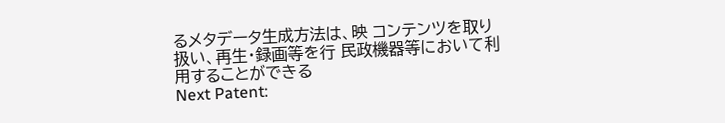るメタデータ生成方法は、映 コンテンツを取り扱い、再生・録画等を行 民政機器等において利用することができる
Next Patent: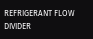REFRIGERANT FLOW DIVIDER